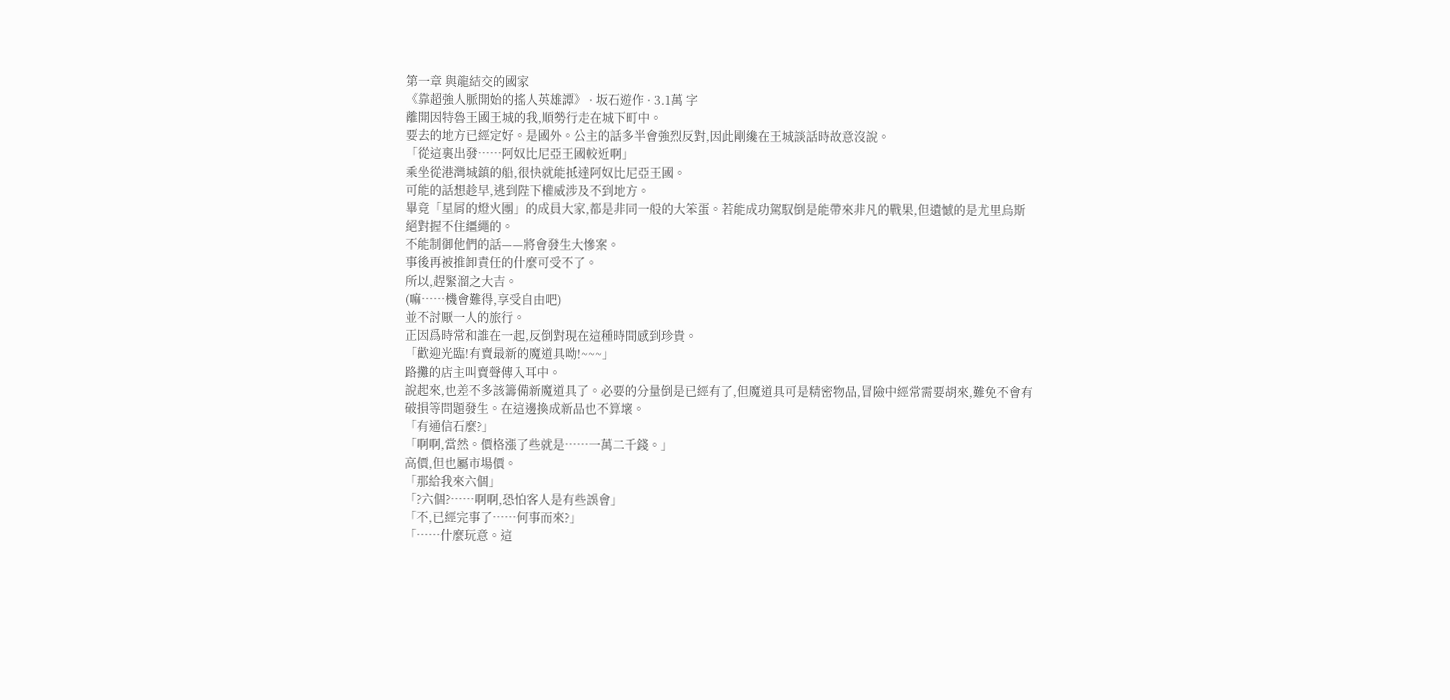第一章 與龍結交的國家
《靠超強人脈開始的搖人英雄譚》 · 坂石遊作 · 3.1萬 字
離開因特魯王國王城的我,順勢行走在城下町中。
要去的地方已經定好。是國外。公主的話多半會強烈反對,因此剛纔在王城談話時故意沒說。
「從這裏出發……阿奴比尼亞王國較近啊」
乘坐從港灣城鎮的船,很快就能抵達阿奴比尼亞王國。
可能的話想趁早,逃到陛下權威涉及不到地方。
畢竟「星屑的燈火團」的成員大家,都是非同一般的大笨蛋。若能成功駕馭倒是能帶來非凡的戰果,但遺憾的是尤里烏斯絕對握不住繮繩的。
不能制御他們的話——將會發生大慘案。
事後再被推卸責任的什麼可受不了。
所以,趕緊溜之大吉。
(嘛……機會難得,享受自由吧)
並不討厭一人的旅行。
正因爲時常和誰在一起,反倒對現在這種時間感到珍貴。
「歡迎光臨!有賣最新的魔道具呦!~~~」
路攤的店主叫賣聲傳入耳中。
說起來,也差不多該籌備新魔道具了。必要的分量倒是已經有了,但魔道具可是精密物品,冒險中經常需要胡來,難免不會有破損等問題發生。在這邊換成新品也不算壞。
「有通信石麼?」
「啊啊,當然。價格漲了些就是……一萬二千錢。」
高價,但也屬市場價。
「那給我來六個」
「?六個?……啊啊,恐怕客人是有些誤會」
「不,已經完事了……何事而來?」
「……什麼玩意。這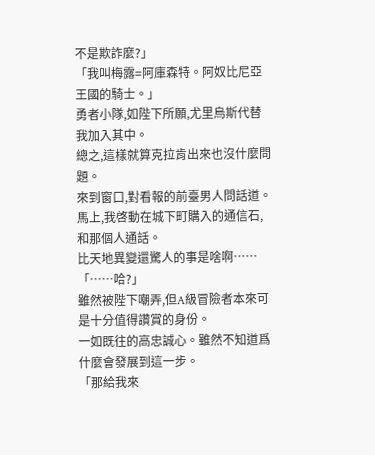不是欺詐麼?」
「我叫梅露=阿庫森特。阿奴比尼亞王國的騎士。」
勇者小隊,如陛下所願,尤里烏斯代替我加入其中。
總之,這樣就算克拉肯出來也沒什麼問題。
來到窗口,對看報的前臺男人問話道。
馬上,我啓動在城下町購入的通信石,和那個人通話。
比天地異變還驚人的事是啥啊……
「……哈?」
雖然被陛下嘲弄,但A級冒險者本來可是十分值得讚賞的身份。
一如既往的高忠誠心。雖然不知道爲什麼會發展到這一步。
「那給我來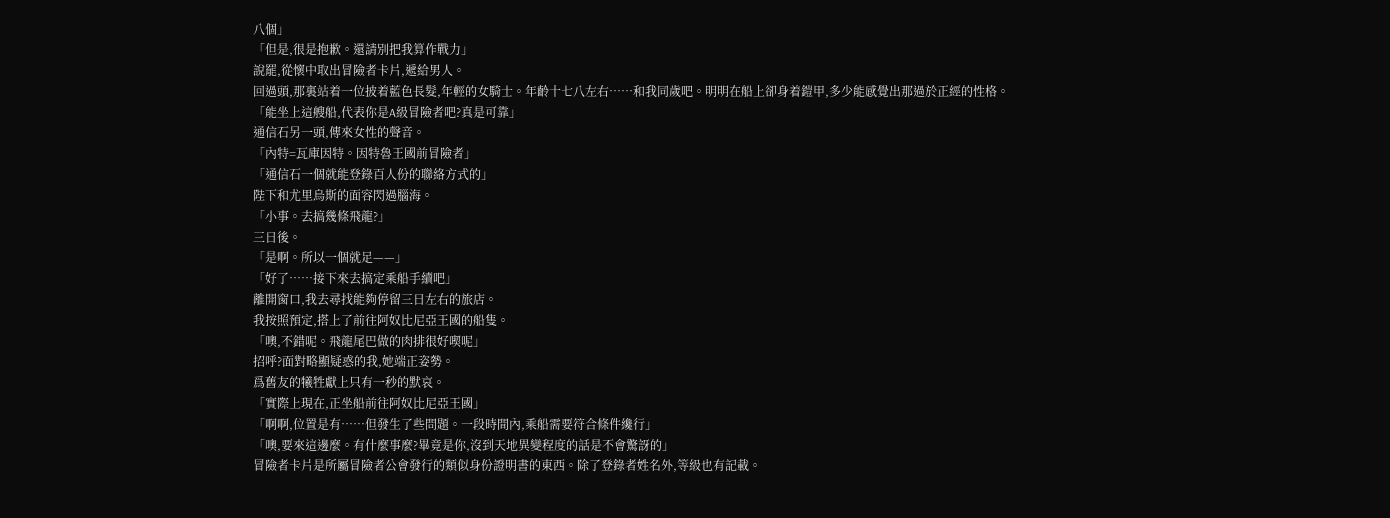八個」
「但是,很是抱歉。還請別把我算作戰力」
說罷,從懷中取出冒險者卡片,遞給男人。
回過頭,那裏站着一位披着藍色長髮,年輕的女騎士。年齡十七八左右……和我同歲吧。明明在船上卻身着鎧甲,多少能感覺出那過於正經的性格。
「能坐上這艘船,代表你是A級冒險者吧?真是可靠」
通信石另一頭,傳來女性的聲音。
「內特=瓦庫因特。因特魯王國前冒險者」
「通信石一個就能登錄百人份的聯絡方式的」
陛下和尤里烏斯的面容閃過腦海。
「小事。去搞幾條飛龍?」
三日後。
「是啊。所以一個就足——」
「好了……接下來去搞定乘船手續吧」
離開窗口,我去尋找能夠停留三日左右的旅店。
我按照預定,搭上了前往阿奴比尼亞王國的船隻。
「噢,不錯呢。飛龍尾巴做的肉排很好喫呢」
招呼?面對略顯疑惑的我,她端正姿勢。
爲舊友的犧牲獻上只有一秒的默哀。
「實際上現在,正坐船前往阿奴比尼亞王國」
「啊啊,位置是有……但發生了些問題。一段時間內,乘船需要符合條件纔行」
「噢,要來這邊麼。有什麼事麼?畢竟是你,沒到天地異變程度的話是不會驚訝的」
冒險者卡片是所屬冒險者公會發行的類似身份證明書的東西。除了登錄者姓名外,等級也有記載。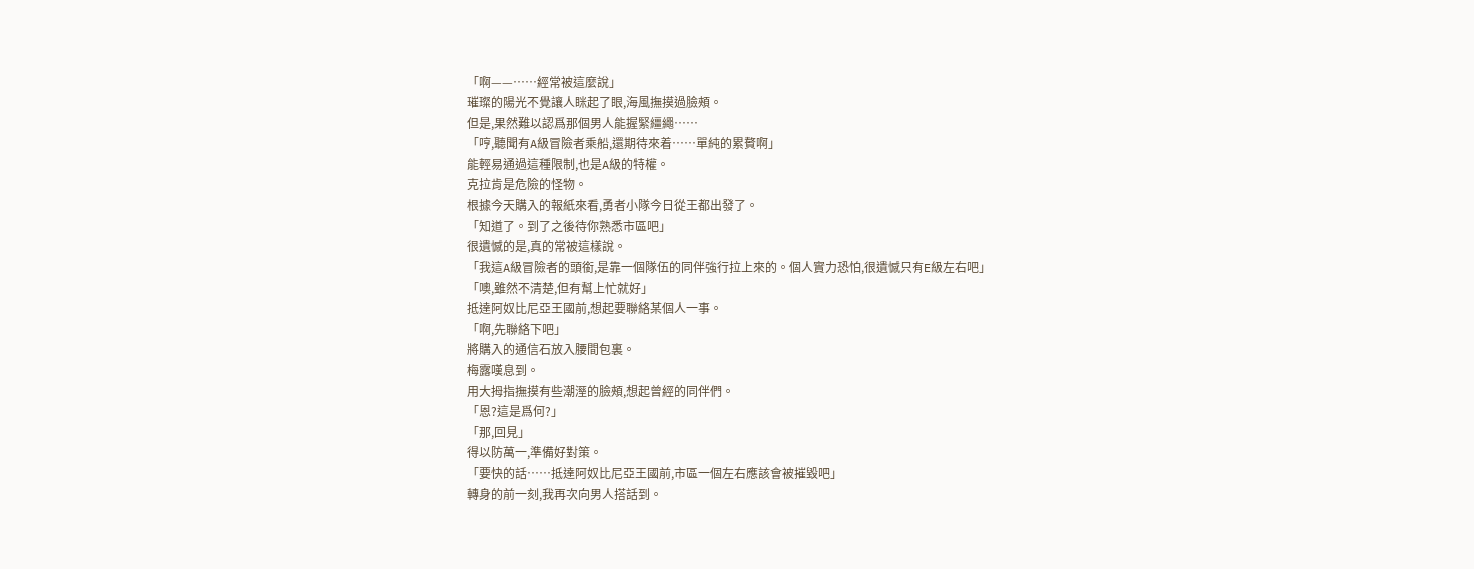「啊——……經常被這麼說」
璀璨的陽光不覺讓人眯起了眼,海風撫摸過臉頰。
但是,果然難以認爲那個男人能握緊繮繩……
「哼,聽聞有A級冒險者乘船,還期待來着……單純的累贅啊」
能輕易通過這種限制,也是A級的特權。
克拉肯是危險的怪物。
根據今天購入的報紙來看,勇者小隊今日從王都出發了。
「知道了。到了之後待你熟悉市區吧」
很遺憾的是,真的常被這樣說。
「我這A級冒險者的頭銜,是靠一個隊伍的同伴強行拉上來的。個人實力恐怕,很遺憾只有E級左右吧」
「噢,雖然不清楚,但有幫上忙就好」
抵達阿奴比尼亞王國前,想起要聯絡某個人一事。
「啊,先聯絡下吧」
將購入的通信石放入腰間包裏。
梅露嘆息到。
用大拇指撫摸有些潮溼的臉頰,想起曾經的同伴們。
「恩?這是爲何?」
「那,回見」
得以防萬一,準備好對策。
「要快的話……抵達阿奴比尼亞王國前,市區一個左右應該會被摧毀吧」
轉身的前一刻,我再次向男人搭話到。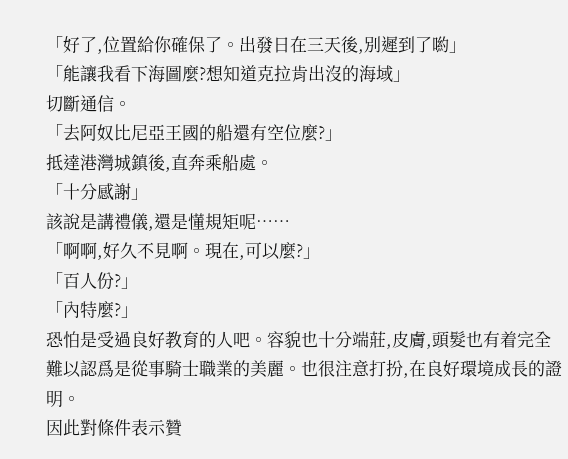「好了,位置給你確保了。出發日在三天後,別遲到了喲」
「能讓我看下海圖麼?想知道克拉肯出沒的海域」
切斷通信。
「去阿奴比尼亞王國的船還有空位麼?」
抵達港灣城鎮後,直奔乘船處。
「十分感謝」
該說是講禮儀,還是懂規矩呢……
「啊啊,好久不見啊。現在,可以麼?」
「百人份?」
「內特麼?」
恐怕是受過良好教育的人吧。容貌也十分端莊,皮膚,頭髮也有着完全難以認爲是從事騎士職業的美麗。也很注意打扮,在良好環境成長的證明。
因此對條件表示贊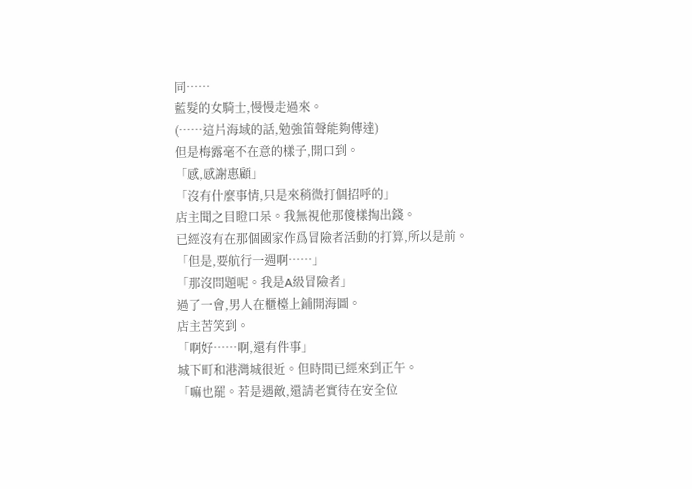同……
藍髮的女騎士,慢慢走過來。
(……這片海域的話,勉強笛聲能夠傳達)
但是梅露毫不在意的樣子,開口到。
「感,感謝惠顧」
「沒有什麼事情,只是來稍微打個招呼的」
店主聞之目瞪口呆。我無視他那傻樣掏出錢。
已經沒有在那個國家作爲冒險者活動的打算,所以是前。
「但是,要航行一週啊……」
「那沒問題呢。我是A級冒險者」
過了一會,男人在櫃檯上鋪開海圖。
店主苦笑到。
「啊好……啊,還有件事」
城下町和港灣城很近。但時間已經來到正午。
「嘛也罷。若是遇敵,還請老實待在安全位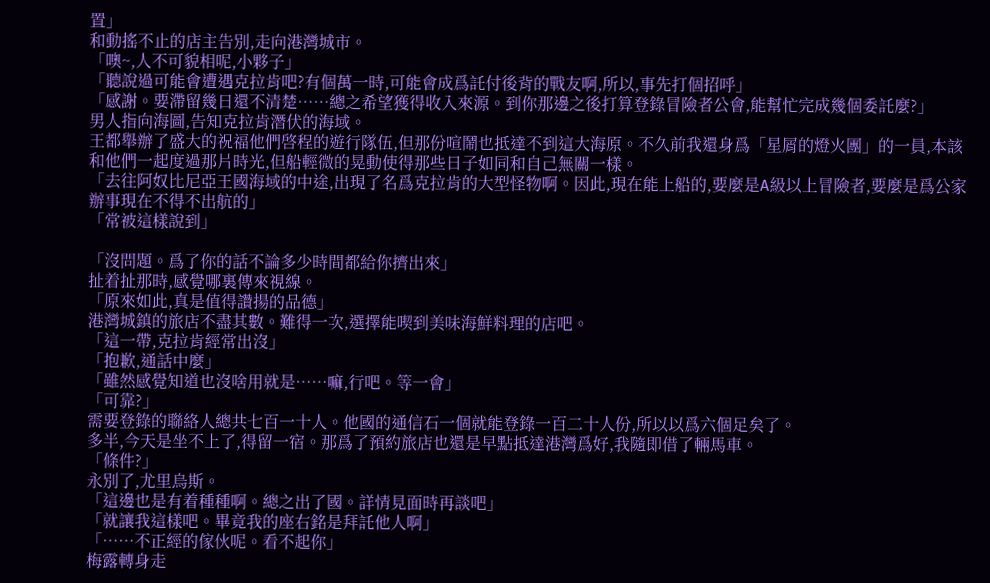置」
和動搖不止的店主告別,走向港灣城市。
「噢~,人不可貌相呢,小夥子」
「聽說過可能會遭遇克拉肯吧?有個萬一時,可能會成爲託付後背的戰友啊,所以,事先打個招呼」
「感謝。要滯留幾日還不清楚……總之希望獲得收入來源。到你那邊之後打算登錄冒險者公會,能幫忙完成幾個委託麼?」
男人指向海圖,告知克拉肯潛伏的海域。
王都舉辦了盛大的祝福他們啓程的遊行隊伍,但那份喧鬧也抵達不到這大海原。不久前我還身爲「星屑的燈火團」的一員,本該和他們一起度過那片時光,但船輕微的晃動使得那些日子如同和自己無關一樣。
「去往阿奴比尼亞王國海域的中途,出現了名爲克拉肯的大型怪物啊。因此,現在能上船的,要麼是A級以上冒險者,要麼是爲公家辦事現在不得不出航的」
「常被這樣說到」

「沒問題。爲了你的話不論多少時間都給你擠出來」
扯着扯那時,感覺哪裏傳來視線。
「原來如此,真是值得讚揚的品德」
港灣城鎮的旅店不盡其數。難得一次,選擇能喫到美味海鮮料理的店吧。
「這一帶,克拉肯經常出沒」
「抱歉,通話中麼」
「雖然感覺知道也沒啥用就是……嘛,行吧。等一會」
「可靠?」
需要登錄的聯絡人總共七百一十人。他國的通信石一個就能登錄一百二十人份,所以以爲六個足矣了。
多半,今天是坐不上了,得留一宿。那爲了預約旅店也還是早點抵達港灣爲好,我隨即借了輛馬車。
「條件?」
永別了,尤里烏斯。
「這邊也是有着種種啊。總之出了國。詳情見面時再談吧」
「就讓我這樣吧。畢竟我的座右銘是拜託他人啊」
「……不正經的傢伙呢。看不起你」
梅露轉身走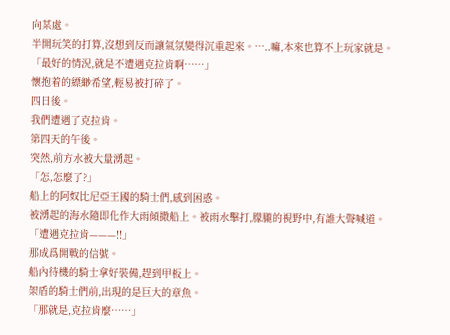向某處。
半開玩笑的打算,沒想到反而讓氣氛變得沉重起來。…..嘛,本來也算不上玩家就是。
「最好的情況,就是不遭遇克拉肯啊……」
懷抱着的縹緲希望,輕易被打碎了。
四日後。
我們遭遇了克拉肯。
第四天的午後。
突然,前方水被大量湧起。
「怎,怎麼了?」
船上的阿奴比尼亞王國的騎士們,感到困惑。
被湧起的海水隨即化作大雨傾撒船上。被雨水擊打,朦朧的視野中,有誰大聲喊道。
「遭遇克拉肯———!!」
那成爲開戰的信號。
船內待機的騎士拿好裝備,趕到甲板上。
架盾的騎士們前,出現的是巨大的章魚。
「那就是,克拉肯麼……」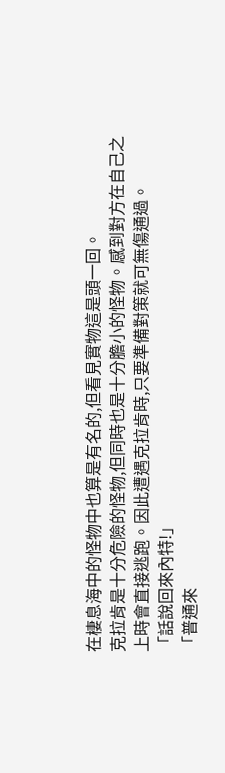在棲息海中的怪物中也算是有名的,但看見實物這是頭一回。
克拉肯是十分危險的怪物,但同時也是十分膽小的怪物。感到對方在自己之上時會直接逃跑。因此遭遇克拉肯時,只要準備對策就可無傷通過。
「話說回來內特!」
「普通來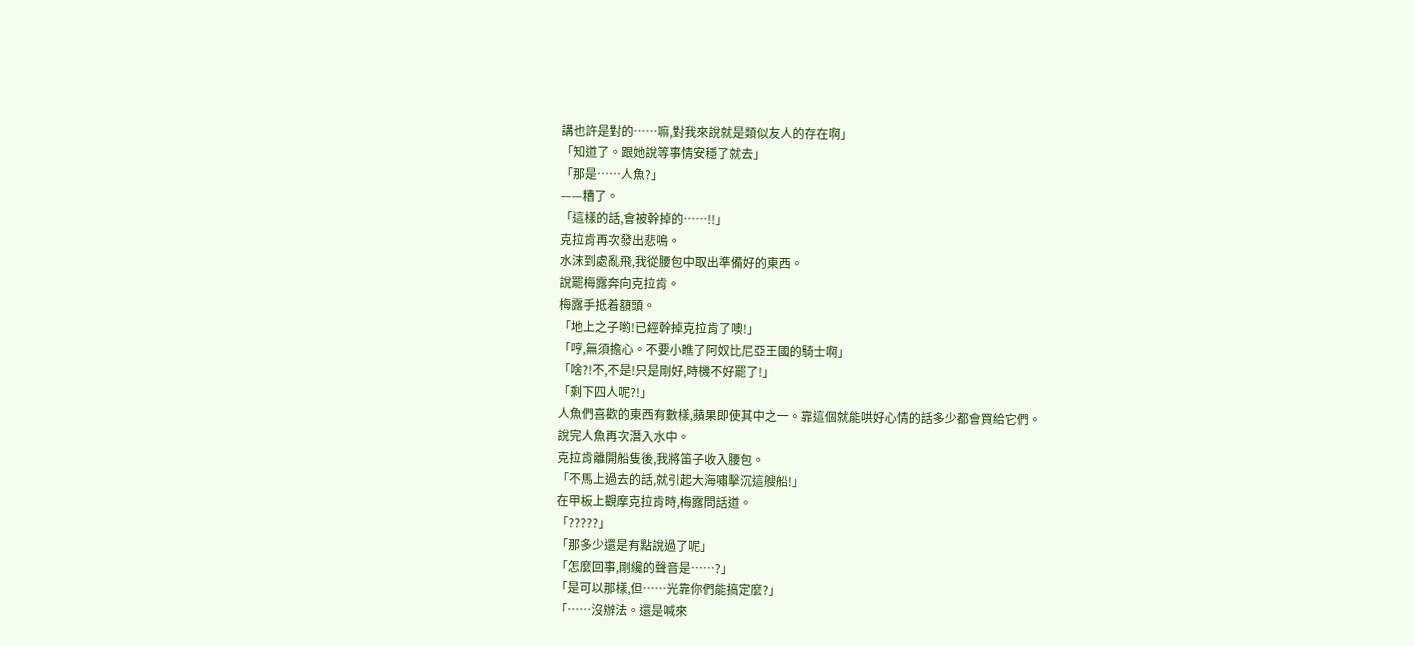講也許是對的……嘛,對我來說就是類似友人的存在啊」
「知道了。跟她說等事情安穩了就去」
「那是……人魚?」
——糟了。
「這樣的話,會被幹掉的……!!」
克拉肯再次發出悲鳴。
水沫到處亂飛,我從腰包中取出準備好的東西。
說罷梅露奔向克拉肯。
梅露手抵着額頭。
「地上之子喲!已經幹掉克拉肯了噢!」
「哼,無須擔心。不要小瞧了阿奴比尼亞王國的騎士啊」
「啥?!不,不是!只是剛好,時機不好罷了!」
「剩下四人呢?!」
人魚們喜歡的東西有數樣,蘋果即使其中之一。靠這個就能哄好心情的話多少都會買給它們。
說完人魚再次潛入水中。
克拉肯離開船隻後,我將笛子收入腰包。
「不馬上過去的話,就引起大海嘯擊沉這艘船!」
在甲板上觀摩克拉肯時,梅露問話道。
「?????」
「那多少還是有點說過了呢」
「怎麼回事,剛纔的聲音是……?」
「是可以那樣,但……光靠你們能搞定麼?」
「……沒辦法。還是喊來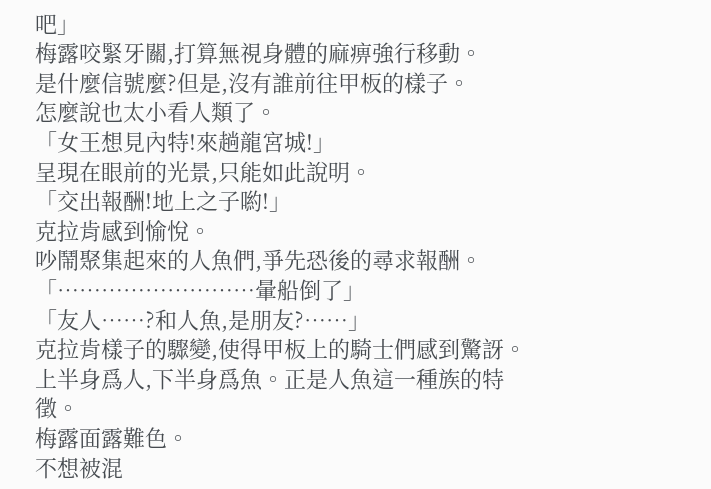吧」
梅露咬緊牙關,打算無視身體的麻痹強行移動。
是什麼信號麼?但是,沒有誰前往甲板的樣子。
怎麼說也太小看人類了。
「女王想見內特!來趟龍宮城!」
呈現在眼前的光景,只能如此說明。
「交出報酬!地上之子喲!」
克拉肯感到愉悅。
吵鬧聚集起來的人魚們,爭先恐後的尋求報酬。
「………………………暈船倒了」
「友人……?和人魚,是朋友?……」
克拉肯樣子的驟變,使得甲板上的騎士們感到驚訝。
上半身爲人,下半身爲魚。正是人魚這一種族的特徵。
梅露面露難色。
不想被混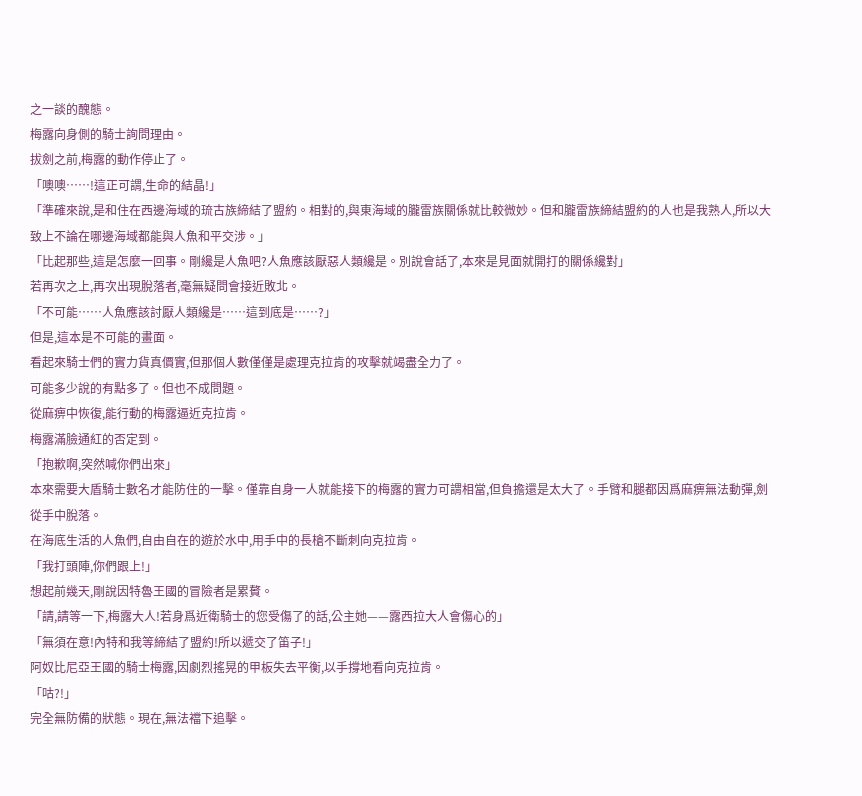之一談的醜態。
梅露向身側的騎士詢問理由。
拔劍之前,梅露的動作停止了。
「噢噢……!這正可謂,生命的結晶!」
「準確來說,是和住在西邊海域的琉古族締結了盟約。相對的,與東海域的朧雷族關係就比較微妙。但和朧雷族締結盟約的人也是我熟人,所以大致上不論在哪邊海域都能與人魚和平交涉。」
「比起那些,這是怎麼一回事。剛纔是人魚吧?人魚應該厭惡人類纔是。別說會話了,本來是見面就開打的關係纔對」
若再次之上,再次出現脫落者,毫無疑問會接近敗北。
「不可能……人魚應該討厭人類纔是……這到底是……?」
但是,這本是不可能的畫面。
看起來騎士們的實力貨真價實,但那個人數僅僅是處理克拉肯的攻擊就竭盡全力了。
可能多少說的有點多了。但也不成問題。
從麻痹中恢復,能行動的梅露逼近克拉肯。
梅露滿臉通紅的否定到。
「抱歉啊,突然喊你們出來」
本來需要大盾騎士數名才能防住的一擊。僅靠自身一人就能接下的梅露的實力可謂相當,但負擔還是太大了。手臂和腿都因爲麻痹無法動彈,劍從手中脫落。
在海底生活的人魚們,自由自在的遊於水中,用手中的長槍不斷刺向克拉肯。
「我打頭陣,你們跟上!」
想起前幾天,剛說因特魯王國的冒險者是累贅。
「請,請等一下,梅露大人!若身爲近衛騎士的您受傷了的話,公主她——露西拉大人會傷心的」
「無須在意!內特和我等締結了盟約!所以遞交了笛子!」
阿奴比尼亞王國的騎士梅露,因劇烈搖晃的甲板失去平衡,以手撐地看向克拉肯。
「咕?!」
完全無防備的狀態。現在,無法襠下追擊。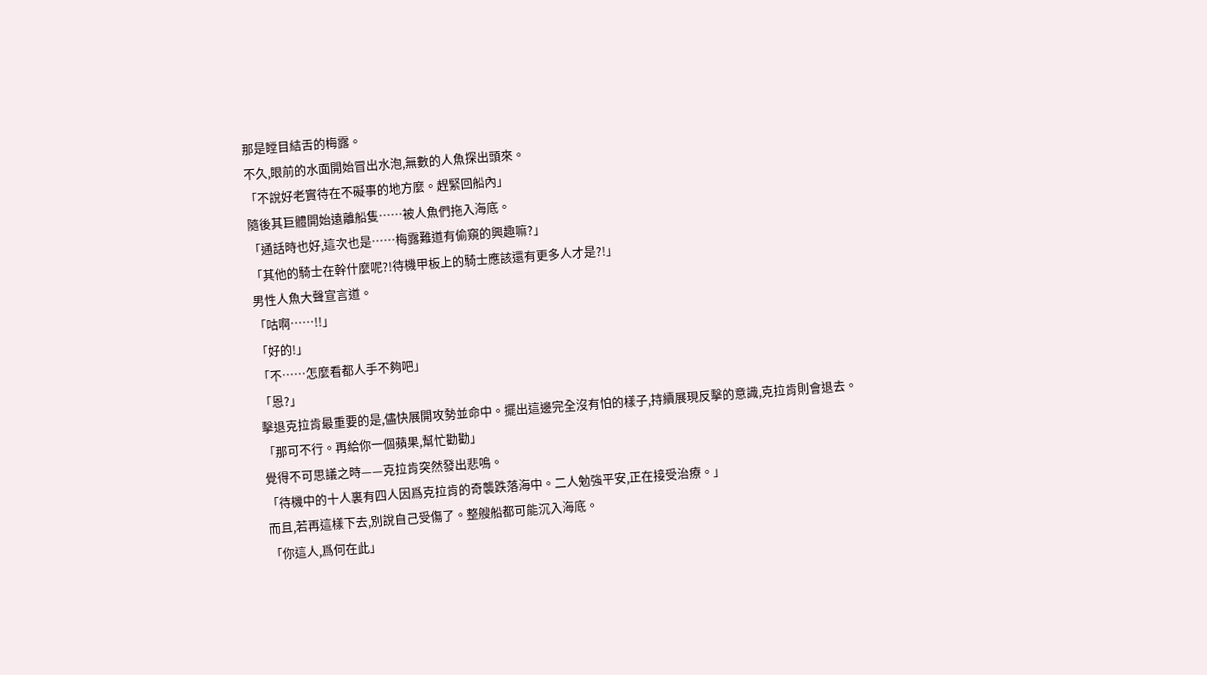那是瞠目結舌的梅露。
不久,眼前的水面開始冒出水泡,無數的人魚探出頭來。
「不說好老實待在不礙事的地方麼。趕緊回船內」
隨後其巨體開始遠離船隻……被人魚們拖入海底。
「通話時也好,這次也是……梅露難道有偷窺的興趣嘛?」
「其他的騎士在幹什麼呢?!待機甲板上的騎士應該還有更多人才是?!」
男性人魚大聲宣言道。
「咕啊……!!」
「好的!」
「不……怎麼看都人手不夠吧」
「恩?」
擊退克拉肯最重要的是,儘快展開攻勢並命中。擺出這邊完全沒有怕的樣子,持續展現反擊的意識,克拉肯則會退去。
「那可不行。再給你一個蘋果,幫忙勸勸」
覺得不可思議之時——克拉肯突然發出悲鳴。
「待機中的十人裏有四人因爲克拉肯的奇襲跌落海中。二人勉強平安,正在接受治療。」
而且,若再這樣下去,別說自己受傷了。整艘船都可能沉入海底。
「你這人,爲何在此」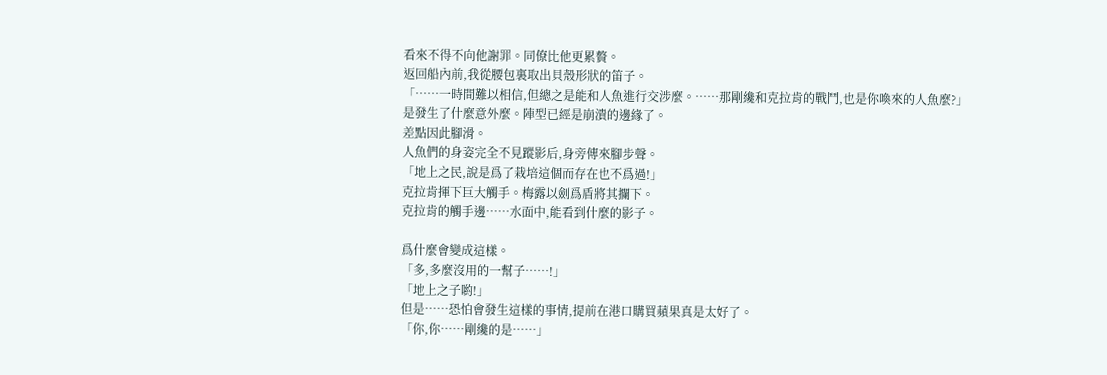看來不得不向他謝罪。同僚比他更累贅。
返回船內前,我從腰包裏取出貝殼形狀的笛子。
「……一時間難以相信,但總之是能和人魚進行交涉麼。……那剛纔和克拉肯的戰鬥,也是你喚來的人魚麼?」
是發生了什麼意外麼。陣型已經是崩潰的邊緣了。
差點因此腳滑。
人魚們的身姿完全不見蹤影后,身旁傳來腳步聲。
「地上之民,說是爲了栽培這個而存在也不爲過!」
克拉肯揮下巨大觸手。梅露以劍爲盾將其攔下。
克拉肯的觸手邊……水面中,能看到什麼的影子。

爲什麼會變成這樣。
「多,多麼沒用的一幫子……!」
「地上之子喲!」
但是……恐怕會發生這樣的事情,提前在港口購買蘋果真是太好了。
「你,你……剛纔的是……」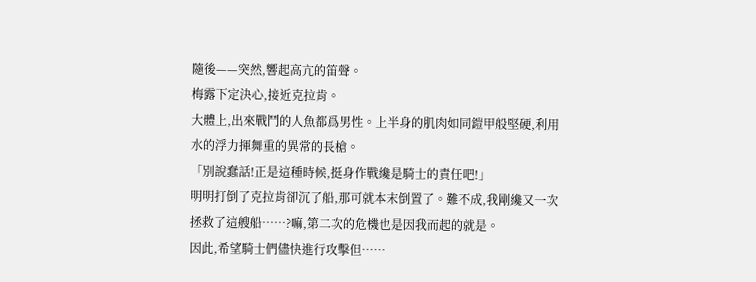隨後——突然,響起高亢的笛聲。
梅露下定決心,接近克拉肯。
大體上,出來戰鬥的人魚都爲男性。上半身的肌肉如同鎧甲般堅硬,利用水的浮力揮舞重的異常的長槍。
「別說蠢話!正是這種時候,挺身作戰纔是騎士的責任吧!」
明明打倒了克拉肯卻沉了船,那可就本末倒置了。難不成,我剛纔又一次拯救了這艘船……?嘛,第二次的危機也是因我而起的就是。
因此,希望騎士們儘快進行攻擊但……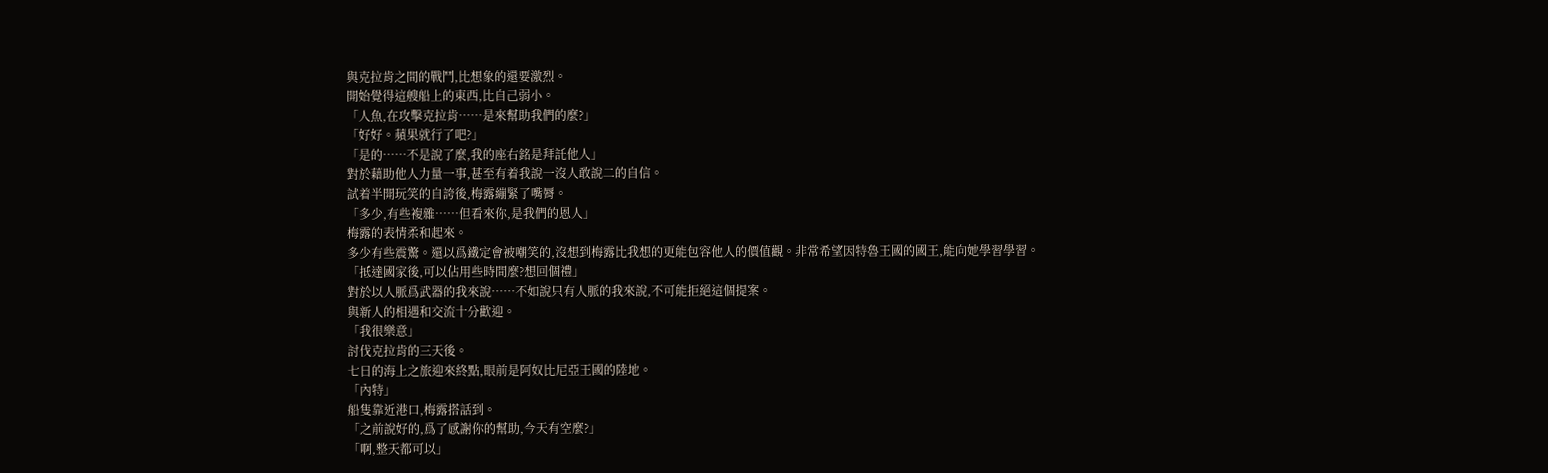與克拉肯之間的戰鬥,比想象的還要激烈。
開始覺得這艘船上的東西,比自己弱小。
「人魚,在攻擊克拉肯……是來幫助我們的麼?」
「好好。蘋果就行了吧?」
「是的……不是說了麼,我的座右銘是拜託他人」
對於藉助他人力量一事,甚至有着我說一沒人敢說二的自信。
試着半開玩笑的自誇後,梅露繃緊了嘴脣。
「多少,有些複雜……但看來你,是我們的恩人」
梅露的表情柔和起來。
多少有些震驚。還以爲鐵定會被嘲笑的,沒想到梅露比我想的更能包容他人的價值觀。非常希望因特魯王國的國王,能向她學習學習。
「抵達國家後,可以佔用些時間麼?想回個禮」
對於以人脈爲武器的我來說……不如說只有人脈的我來說,不可能拒絕這個提案。
與新人的相遇和交流十分歡迎。
「我很樂意」
討伐克拉肯的三天後。
七日的海上之旅迎來終點,眼前是阿奴比尼亞王國的陸地。
「內特」
船隻靠近港口,梅露搭話到。
「之前說好的,爲了感謝你的幫助,今天有空麼?」
「啊,整天都可以」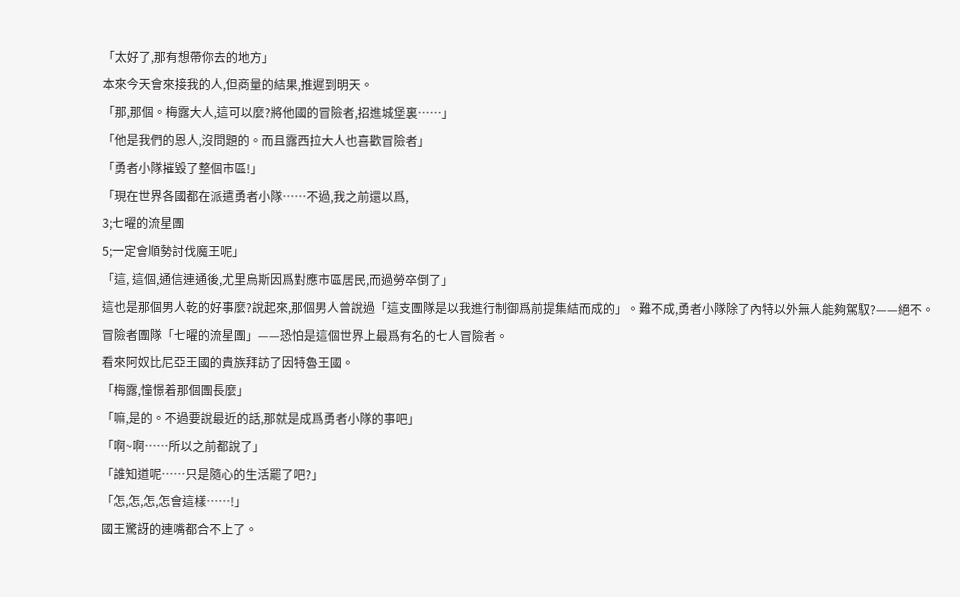「太好了,那有想帶你去的地方」
本來今天會來接我的人,但商量的結果,推遲到明天。
「那,那個。梅露大人,這可以麼?將他國的冒險者,招進城堡裏……」
「他是我們的恩人,沒問題的。而且露西拉大人也喜歡冒險者」
「勇者小隊摧毀了整個市區!」
「現在世界各國都在派遣勇者小隊……不過,我之前還以爲,
3;七曜的流星團
5;一定會順勢討伐魔王呢」
「這, 這個,通信連通後,尤里烏斯因爲對應市區居民,而過勞卒倒了」
這也是那個男人乾的好事麼?說起來,那個男人曾說過「這支團隊是以我進行制御爲前提集結而成的」。難不成,勇者小隊除了內特以外無人能夠駕馭?——絕不。
冒險者團隊「七曜的流星團」——恐怕是這個世界上最爲有名的七人冒險者。
看來阿奴比尼亞王國的貴族拜訪了因特魯王國。
「梅露,憧憬着那個團長麼」
「嘛,是的。不過要說最近的話,那就是成爲勇者小隊的事吧」
「啊~啊……所以之前都說了」
「誰知道呢……只是隨心的生活罷了吧?」
「怎,怎,怎,怎會這樣……!」
國王驚訝的連嘴都合不上了。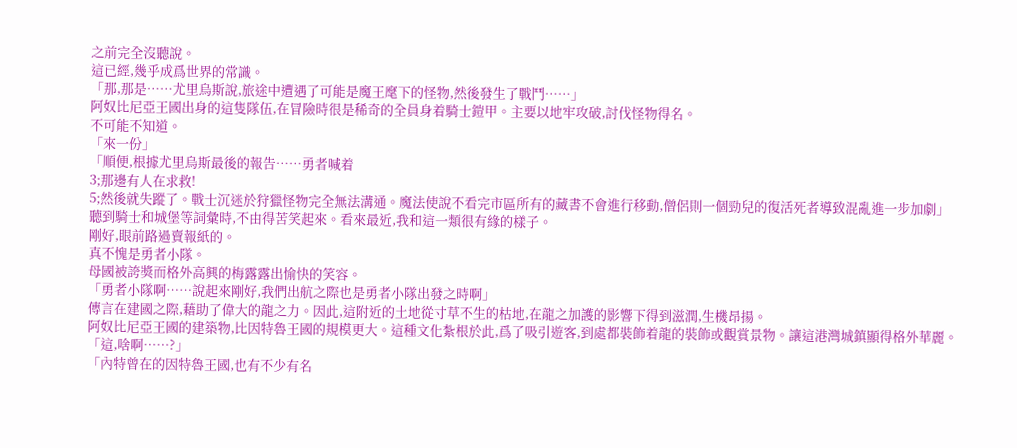之前完全沒聽說。
這已經,幾乎成爲世界的常識。
「那,那是……尤里烏斯說,旅途中遭遇了可能是魔王麾下的怪物,然後發生了戰鬥……」
阿奴比尼亞王國出身的這隻隊伍,在冒險時很是稀奇的全員身着騎士鎧甲。主要以地牢攻破,討伐怪物得名。
不可能不知道。
「來一份」
「順便,根據尤里烏斯最後的報告……勇者喊着
3;那邊有人在求救!
5;然後就失蹤了。戰士沉迷於狩獵怪物完全無法溝通。魔法使說不看完市區所有的藏書不會進行移動,僧侶則一個勁兒的復活死者導致混亂進一步加劇」
聽到騎士和城堡等詞彙時,不由得苦笑起來。看來最近,我和這一類很有緣的樣子。
剛好,眼前路過賣報紙的。
真不愧是勇者小隊。
母國被誇獎而格外高興的梅露露出愉快的笑容。
「勇者小隊啊……說起來剛好,我們出航之際也是勇者小隊出發之時啊」
傳言在建國之際,藉助了偉大的龍之力。因此,這附近的土地從寸草不生的枯地,在龍之加護的影響下得到滋潤,生機昂揚。
阿奴比尼亞王國的建築物,比因特魯王國的規模更大。這種文化紮根於此,爲了吸引遊客,到處都裝飾着龍的裝飾或觀賞景物。讓這港灣城鎮顯得格外華麗。
「這,啥啊……?」
「內特曾在的因特魯王國,也有不少有名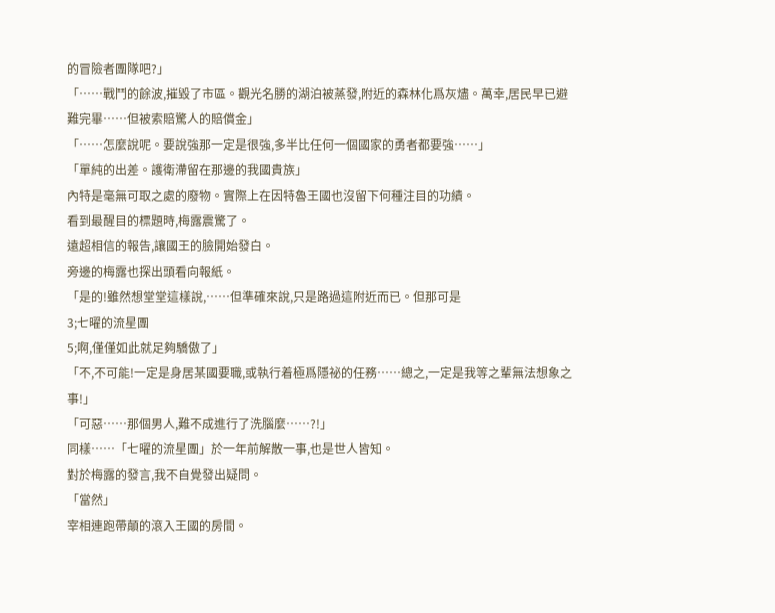的冒險者團隊吧?」
「……戰鬥的餘波,摧毀了市區。觀光名勝的湖泊被蒸發,附近的森林化爲灰燼。萬幸,居民早已避難完畢……但被索賠驚人的賠償金」
「……怎麼說呢。要說強那一定是很強,多半比任何一個國家的勇者都要強……」
「單純的出差。護衛滯留在那邊的我國貴族」
內特是毫無可取之處的廢物。實際上在因特魯王國也沒留下何種注目的功績。
看到最醒目的標題時,梅露震驚了。
遠超相信的報告,讓國王的臉開始發白。
旁邊的梅露也探出頭看向報紙。
「是的!雖然想堂堂這樣說,……但準確來說,只是路過這附近而已。但那可是
3;七曜的流星團
5;啊,僅僅如此就足夠驕傲了」
「不,不可能!一定是身居某國要職,或執行着極爲隱祕的任務……總之,一定是我等之輩無法想象之事!」
「可惡……那個男人,難不成進行了洗腦麼……?!」
同樣……「七曜的流星團」於一年前解散一事,也是世人皆知。
對於梅露的發言,我不自覺發出疑問。
「當然」
宰相連跑帶顛的滾入王國的房間。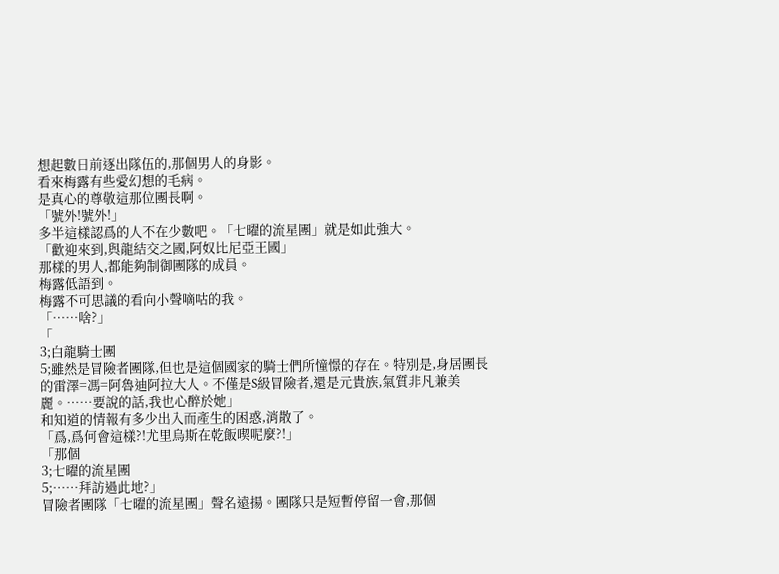想起數日前逐出隊伍的,那個男人的身影。
看來梅露有些愛幻想的毛病。
是真心的尊敬這那位團長啊。
「號外!號外!」
多半這樣認爲的人不在少數吧。「七曜的流星團」就是如此強大。
「歡迎來到,與龍結交之國,阿奴比尼亞王國」
那樣的男人,都能夠制御團隊的成員。
梅露低語到。
梅露不可思議的看向小聲嘀咕的我。
「……啥?」
「
3;白龍騎士團
5;雖然是冒險者團隊,但也是這個國家的騎士們所憧憬的存在。特別是,身居團長的雷澤=馮=阿魯迪阿拉大人。不僅是S級冒險者,還是元貴族,氣質非凡兼美麗。……要說的話,我也心醉於她」
和知道的情報有多少出入而產生的困惑,消散了。
「爲,爲何會這樣?!尤里烏斯在乾飯喫呢麼?!」
「那個
3;七曜的流星團
5;……拜訪過此地?」
冒險者團隊「七曜的流星團」聲名遠揚。團隊只是短暫停留一會,那個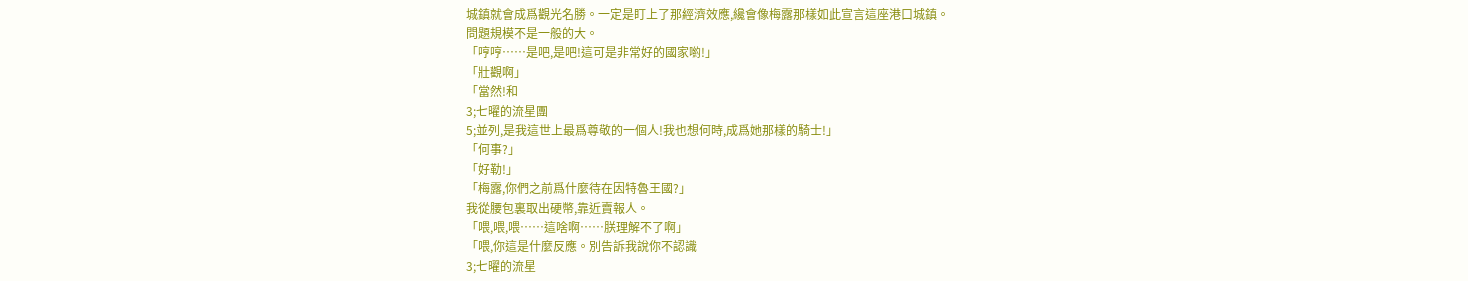城鎮就會成爲觀光名勝。一定是盯上了那經濟效應,纔會像梅露那樣如此宣言這座港口城鎮。
問題規模不是一般的大。
「哼哼……是吧,是吧!這可是非常好的國家喲!」
「壯觀啊」
「當然!和
3;七曜的流星團
5;並列,是我這世上最爲尊敬的一個人!我也想何時,成爲她那樣的騎士!」
「何事?」
「好勒!」
「梅露,你們之前爲什麼待在因特魯王國?」
我從腰包裏取出硬幣,靠近賣報人。
「喂,喂,喂……這啥啊……朕理解不了啊」
「喂,你這是什麼反應。別告訴我說你不認識
3;七曜的流星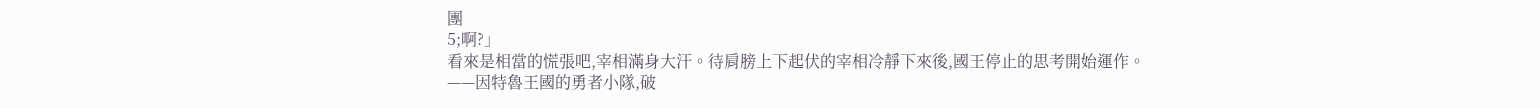團
5;啊?」
看來是相當的慌張吧,宰相滿身大汗。待肩膀上下起伏的宰相冷靜下來後,國王停止的思考開始運作。
——因特魯王國的勇者小隊,破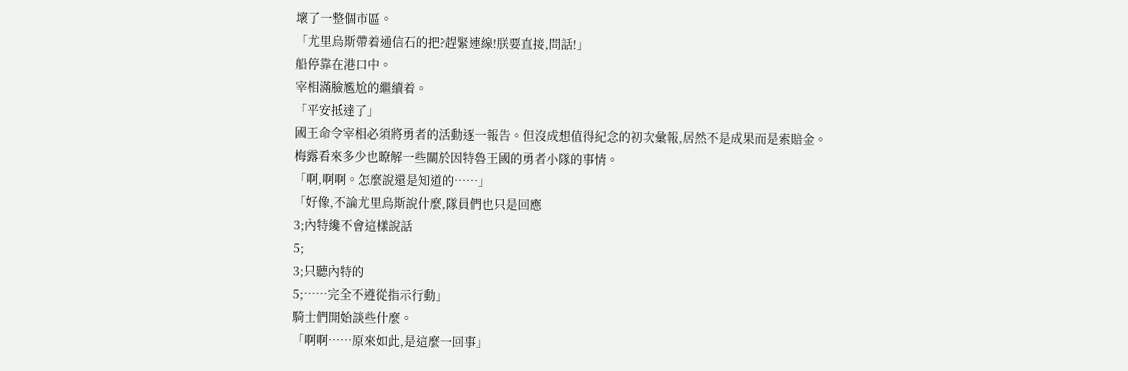壞了一整個市區。
「尤里烏斯帶着通信石的把?趕緊連線!朕要直接,問話!」
船停靠在港口中。
宰相滿臉尷尬的繼續着。
「平安抵達了」
國王命令宰相必須將勇者的活動逐一報告。但沒成想值得紀念的初次彙報,居然不是成果而是索賠金。
梅露看來多少也瞭解一些關於因特魯王國的勇者小隊的事情。
「啊,啊啊。怎麼說還是知道的……」
「好像,不論尤里烏斯說什麼,隊員們也只是回應
3;內特纔不會這樣說話
5;
3;只聽內特的
5;……完全不遵從指示行動」
騎士們開始談些什麼。
「啊啊……原來如此,是這麼一回事」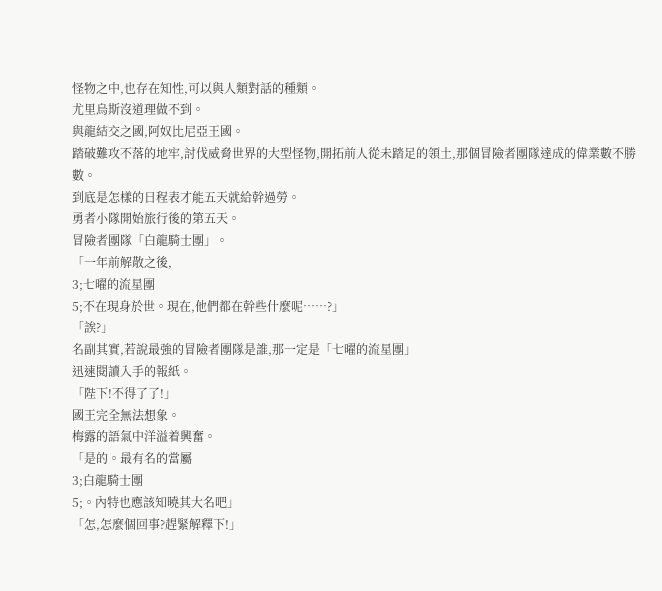怪物之中,也存在知性,可以與人類對話的種類。
尤里烏斯沒道理做不到。
與龍結交之國,阿奴比尼亞王國。
踏破難攻不落的地牢,討伐威脅世界的大型怪物,開拓前人從未踏足的領土,那個冒險者團隊達成的偉業數不勝數。
到底是怎樣的日程表才能五天就給幹過勞。
勇者小隊開始旅行後的第五天。
冒險者團隊「白龍騎士團」。
「一年前解散之後,
3;七曜的流星團
5;不在現身於世。現在,他們都在幹些什麼呢……?」
「誒?」
名副其實,若說最強的冒險者團隊是誰,那一定是「七曜的流星團」
迅速閱讀入手的報紙。
「陛下!不得了了!」
國王完全無法想象。
梅露的語氣中洋溢着興奮。
「是的。最有名的當屬
3;白龍騎士團
5;。內特也應該知曉其大名吧」
「怎,怎麼個回事?趕緊解釋下!」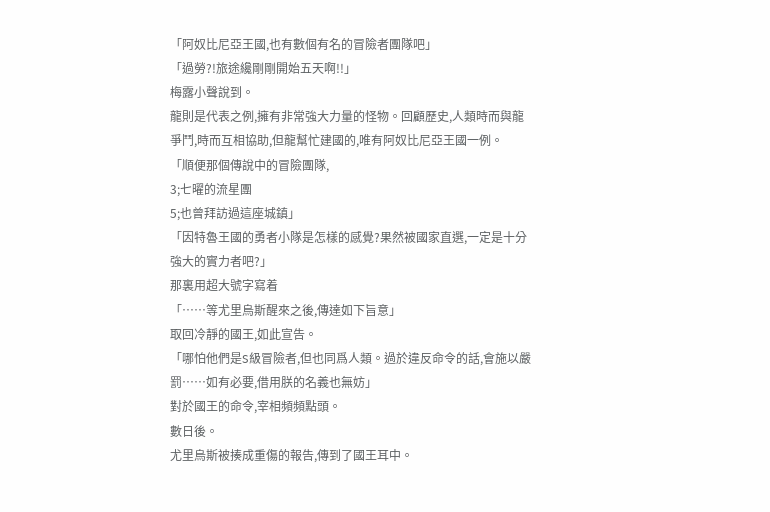「阿奴比尼亞王國,也有數個有名的冒險者團隊吧」
「過勞?!旅途纔剛剛開始五天啊!!」
梅露小聲說到。
龍則是代表之例,擁有非常強大力量的怪物。回顧歷史,人類時而與龍爭鬥,時而互相協助,但龍幫忙建國的,唯有阿奴比尼亞王國一例。
「順便那個傳說中的冒險團隊,
3;七曜的流星團
5;也曾拜訪過這座城鎮」
「因特魯王國的勇者小隊是怎樣的感覺?果然被國家直選,一定是十分強大的實力者吧?」
那裏用超大號字寫着
「……等尤里烏斯醒來之後,傳達如下旨意」
取回冷靜的國王,如此宣告。
「哪怕他們是S級冒險者,但也同爲人類。過於違反命令的話,會施以嚴罰……如有必要,借用朕的名義也無妨」
對於國王的命令,宰相頻頻點頭。
數日後。
尤里烏斯被揍成重傷的報告,傳到了國王耳中。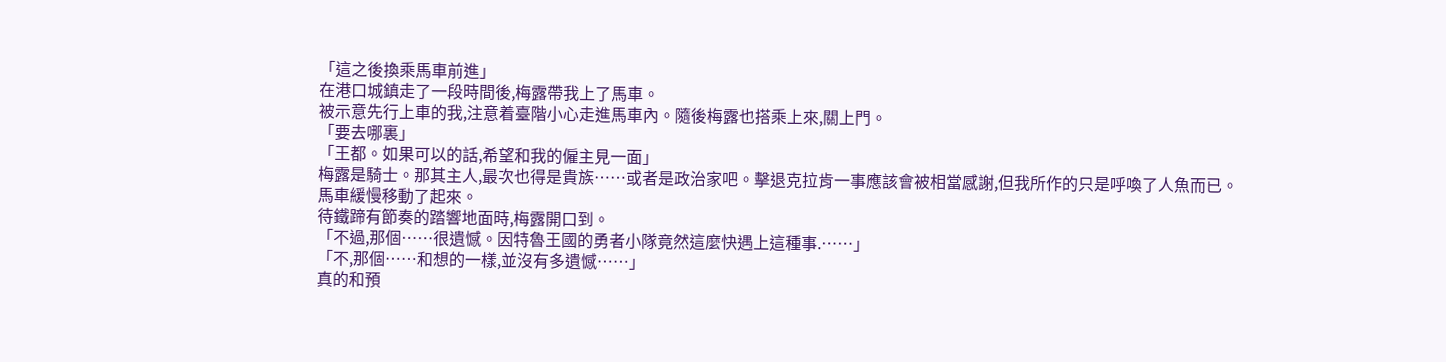「這之後換乘馬車前進」
在港口城鎮走了一段時間後,梅露帶我上了馬車。
被示意先行上車的我,注意着臺階小心走進馬車內。隨後梅露也搭乘上來,關上門。
「要去哪裏」
「王都。如果可以的話,希望和我的僱主見一面」
梅露是騎士。那其主人,最次也得是貴族……或者是政治家吧。擊退克拉肯一事應該會被相當感謝,但我所作的只是呼喚了人魚而已。
馬車緩慢移動了起來。
待鐵蹄有節奏的踏響地面時,梅露開口到。
「不過,那個……很遺憾。因特魯王國的勇者小隊竟然這麼快遇上這種事.……」
「不,那個……和想的一樣,並沒有多遺憾……」
真的和預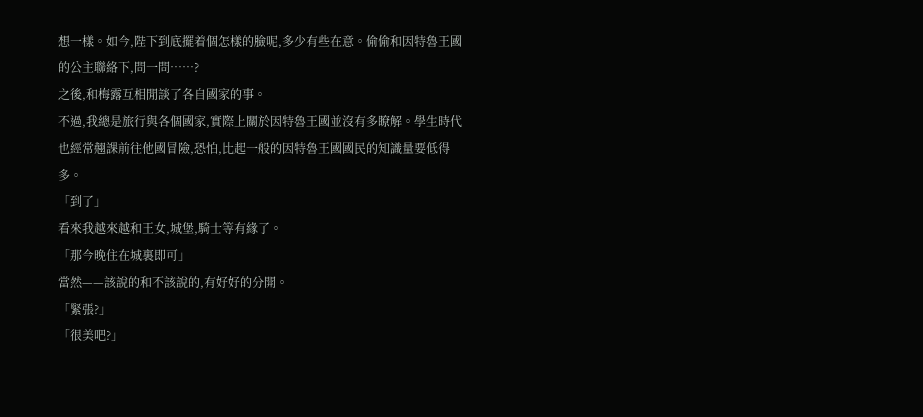想一樣。如今,陛下到底擺着個怎樣的臉呢,多少有些在意。偷偷和因特魯王國的公主聯絡下,問一問……?
之後,和梅露互相閒談了各自國家的事。
不過,我總是旅行與各個國家,實際上關於因特魯王國並沒有多瞭解。學生時代也經常翹課前往他國冒險,恐怕,比起一般的因特魯王國國民的知識量要低得多。
「到了」
看來我越來越和王女,城堡,騎士等有緣了。
「那今晚住在城裏即可」
當然——該說的和不該說的,有好好的分開。
「緊張?」
「很美吧?」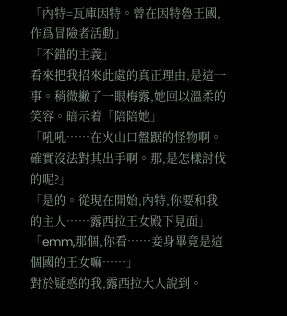「內特=瓦庫因特。曾在因特魯王國,作爲冒險者活動」
「不錯的主義」
看來把我招來此處的真正理由,是這一事。稍微撇了一眼梅露,她回以溫柔的笑容。暗示着「陪陪她」
「吼吼……在火山口盤踞的怪物啊。確實沒法對其出手啊。那,是怎樣討伐的呢?」
「是的。從現在開始,內特,你要和我的主人……露西拉王女殿下見面」
「emm,那個,你看……妾身畢竟是這個國的王女嘛……」
對於疑惑的我,露西拉大人說到。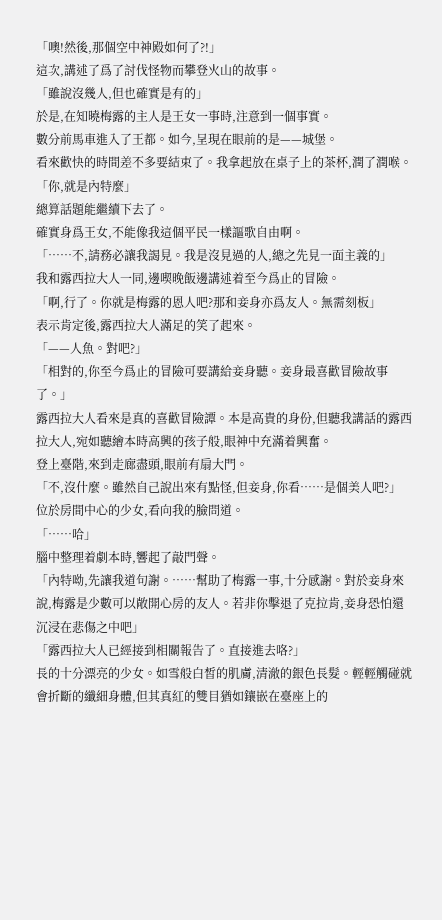「噢!然後,那個空中神殿如何了?!」
這次,講述了爲了討伐怪物而攀登火山的故事。
「雖說沒幾人,但也確實是有的」
於是,在知曉梅露的主人是王女一事時,注意到一個事實。
數分前馬車進入了王都。如今,呈現在眼前的是——城堡。
看來歡快的時間差不多要結束了。我拿起放在桌子上的茶杯,潤了潤喉。
「你,就是內特麼」
總算話題能繼續下去了。
確實身爲王女,不能像我這個平民一樣謳歌自由啊。
「……不,請務必讓我謁見。我是沒見過的人,總之先見一面主義的」
我和露西拉大人一同,邊喫晚飯邊講述着至今爲止的冒險。
「啊,行了。你就是梅露的恩人吧?那和妾身亦爲友人。無需刻板」
表示肯定後,露西拉大人滿足的笑了起來。
「——人魚。對吧?」
「相對的,你至今爲止的冒險可要講給妾身聽。妾身最喜歡冒險故事了。」
露西拉大人看來是真的喜歡冒險譚。本是高貴的身份,但聽我講話的露西拉大人,宛如聽繪本時高興的孩子般,眼神中充滿着興奮。
登上臺階,來到走廊盡頭,眼前有扇大門。
「不,沒什麼。雖然自己說出來有點怪,但妾身,你看……是個美人吧?」
位於房間中心的少女,看向我的臉問道。
「……哈」
腦中整理着劇本時,響起了敲門聲。
「內特呦,先讓我道句謝。……幫助了梅露一事,十分感謝。對於妾身來說,梅露是少數可以敞開心房的友人。若非你擊退了克拉肯,妾身恐怕還沉浸在悲傷之中吧」
「露西拉大人已經接到相關報告了。直接進去咯?」
長的十分漂亮的少女。如雪般白皙的肌膚,清澈的銀色長髮。輕輕觸碰就會折斷的纖細身體,但其真紅的雙目猶如鑲嵌在臺座上的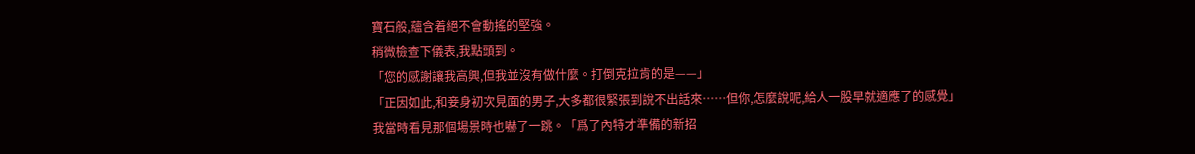寶石般,蘊含着絕不會動搖的堅強。
稍微檢查下儀表,我點頭到。
「您的感謝讓我高興,但我並沒有做什麼。打倒克拉肯的是——」
「正因如此,和妾身初次見面的男子,大多都很緊張到說不出話來……但你,怎麼說呢,給人一股早就適應了的感覺」
我當時看見那個場景時也嚇了一跳。「爲了內特才準備的新招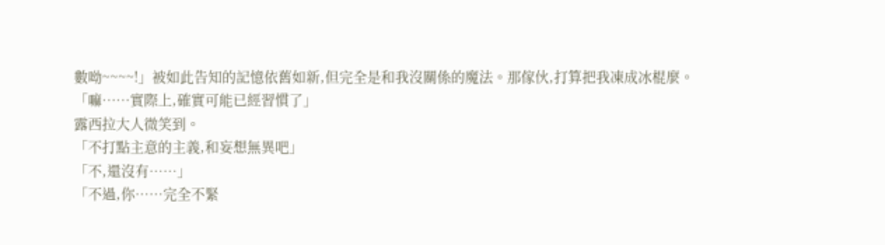數呦~~~~!」被如此告知的記憶依舊如新,但完全是和我沒關係的魔法。那傢伙,打算把我凍成冰棍麼。
「嘛……實際上,確實可能已經習慣了」
露西拉大人微笑到。
「不打點主意的主義,和妄想無異吧」
「不,還沒有……」
「不過,你……完全不緊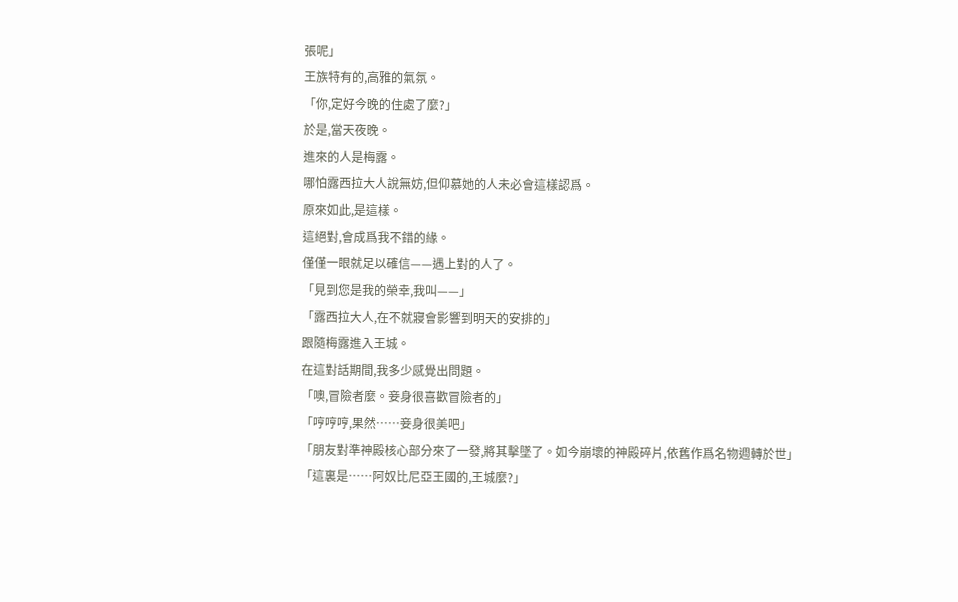張呢」
王族特有的,高雅的氣氛。
「你,定好今晚的住處了麼?」
於是,當天夜晚。
進來的人是梅露。
哪怕露西拉大人說無妨,但仰慕她的人未必會這樣認爲。
原來如此,是這樣。
這絕對,會成爲我不錯的緣。
僅僅一眼就足以確信——遇上對的人了。
「見到您是我的榮幸,我叫——」
「露西拉大人,在不就寢會影響到明天的安排的」
跟隨梅露進入王城。
在這對話期間,我多少感覺出問題。
「噢,冒險者麼。妾身很喜歡冒險者的」
「哼哼哼,果然……妾身很美吧」
「朋友對準神殿核心部分來了一發,將其擊墜了。如今崩壞的神殿碎片,依舊作爲名物週轉於世」
「這裏是……阿奴比尼亞王國的,王城麼?」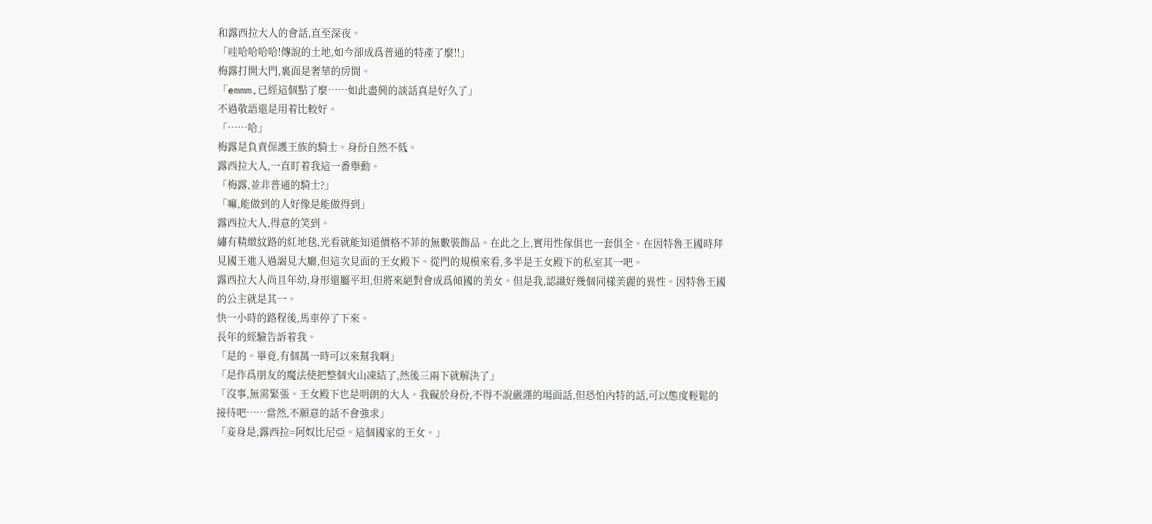和露西拉大人的會話,直至深夜。
「哇哈哈哈哈!傳說的土地,如今卻成爲普通的特產了麼!!」
梅露打開大門,裏面是奢華的房間。
「emmm,已經這個點了麼……如此盡興的談話真是好久了」
不過敬語還是用着比較好。
「……哈」
梅露是負責保護王族的騎士。身份自然不低。
露西拉大人,一直盯着我這一番舉動。
「梅露,並非普通的騎士?」
「嘛,能做到的人好像是能做得到」
露西拉大人,得意的笑到。
繡有精緻紋路的紅地毯,光看就能知道價格不菲的無數裝飾品。在此之上,實用性傢俱也一套俱全。在因特魯王國時拜見國王進入過謁見大廳,但這次見面的王女殿下。從門的規模來看,多半是王女殿下的私室其一吧。
露西拉大人尚且年幼,身形還屬平坦,但將來絕對會成爲傾國的美女。但是我,認識好幾個同樣美麗的異性。因特魯王國的公主就是其一。
快一小時的路程後,馬車停了下來。
長年的經驗告訴着我。
「是的。畢竟,有個萬一時可以來幫我啊」
「是作爲朋友的魔法使把整個火山凍結了,然後三兩下就解決了」
「沒事,無需緊張。王女殿下也是明朗的大人。我礙於身份,不得不說嚴謹的場面話,但恐怕內特的話,可以態度輕鬆的接待吧……當然,不願意的話不會強求」
「妾身是,露西拉=阿奴比尼亞。這個國家的王女。」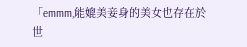「emmm,能媲美妾身的美女也存在於世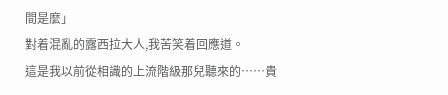間是麼」
對着混亂的露西拉大人,我苦笑着回應道。
這是我以前從相識的上流階級那兒聽來的……貴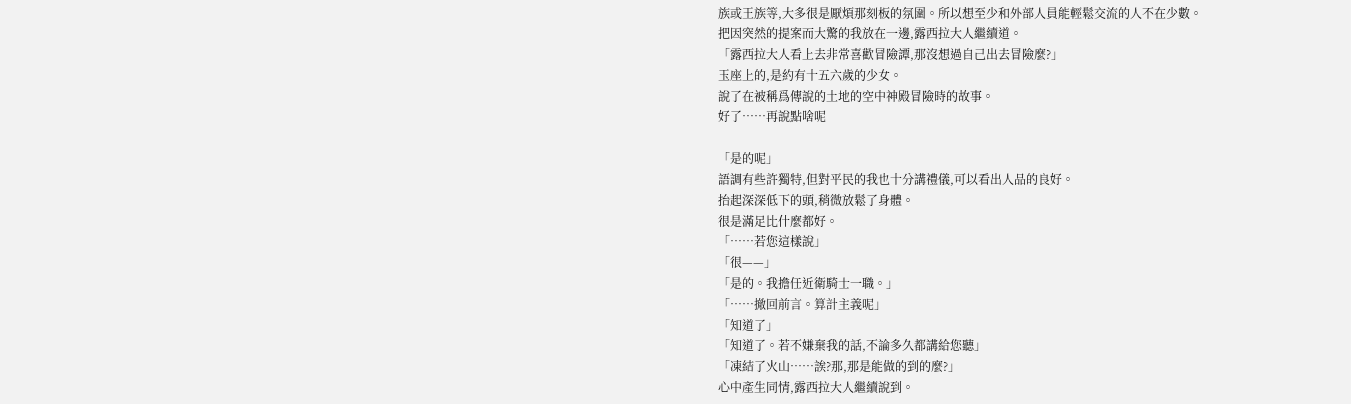族或王族等,大多很是厭煩那刻板的氛圍。所以想至少和外部人員能輕鬆交流的人不在少數。
把因突然的提案而大驚的我放在一邊,露西拉大人繼續道。
「露西拉大人看上去非常喜歡冒險譚,那沒想過自己出去冒險麼?」
玉座上的,是約有十五六歲的少女。
說了在被稱爲傳說的土地的空中神殿冒險時的故事。
好了……再說點啥呢

「是的呢」
語調有些許獨特,但對平民的我也十分講禮儀,可以看出人品的良好。
抬起深深低下的頭,稍微放鬆了身體。
很是滿足比什麼都好。
「……若您這樣說」
「很——」
「是的。我擔任近衛騎士一職。」
「……撤回前言。算計主義呢」
「知道了」
「知道了。若不嫌棄我的話,不論多久都講給您聽」
「凍結了火山……誒?那,那是能做的到的麼?」
心中產生同情,露西拉大人繼續說到。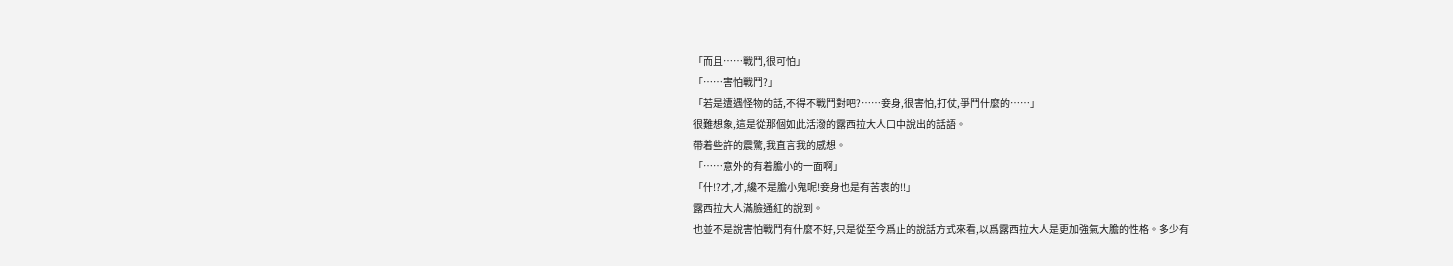「而且……戰鬥,很可怕」
「……害怕戰鬥?」
「若是遭遇怪物的話,不得不戰鬥對吧?……妾身,很害怕,打仗,爭鬥什麼的……」
很難想象,這是從那個如此活潑的露西拉大人口中說出的話語。
帶着些許的震驚,我直言我的感想。
「……意外的有着膽小的一面啊」
「什!?才,才,纔不是膽小鬼呢!妾身也是有苦衷的!!」
露西拉大人滿臉通紅的說到。
也並不是說害怕戰鬥有什麼不好,只是從至今爲止的說話方式來看,以爲露西拉大人是更加強氣大膽的性格。多少有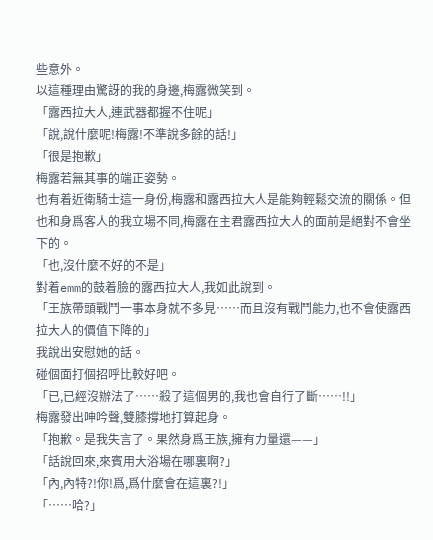些意外。
以這種理由驚訝的我的身邊,梅露微笑到。
「露西拉大人,連武器都握不住呢」
「說,說什麼呢!梅露!不準說多餘的話!」
「很是抱歉」
梅露若無其事的端正姿勢。
也有着近衛騎士這一身份,梅露和露西拉大人是能夠輕鬆交流的關係。但也和身爲客人的我立場不同,梅露在主君露西拉大人的面前是絕對不會坐下的。
「也,沒什麼不好的不是」
對着emm的鼓着臉的露西拉大人,我如此說到。
「王族帶頭戰鬥一事本身就不多見……而且沒有戰鬥能力,也不會使露西拉大人的價值下降的」
我說出安慰她的話。
碰個面打個招呼比較好吧。
「已,已經沒辦法了……殺了這個男的,我也會自行了斷……!!」
梅露發出呻吟聲,雙膝撐地打算起身。
「抱歉。是我失言了。果然身爲王族,擁有力量還——」
「話說回來,來賓用大浴場在哪裏啊?」
「內,內特?!你!爲,爲什麼會在這裏?!」
「……哈?」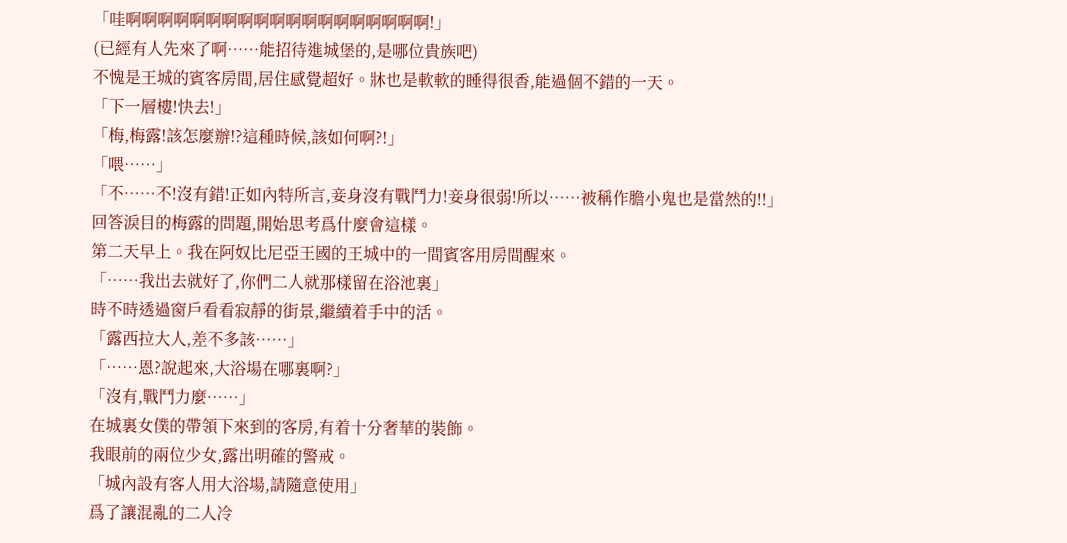「哇啊啊啊啊啊啊啊啊啊啊啊啊啊啊啊啊啊啊啊!」
(已經有人先來了啊……能招待進城堡的,是哪位貴族吧)
不愧是王城的賓客房間,居住感覺超好。牀也是軟軟的睡得很香,能過個不錯的一天。
「下一層樓!快去!」
「梅,梅露!該怎麼辦!?這種時候,該如何啊?!」
「喂……」
「不……不!沒有錯!正如內特所言,妾身沒有戰鬥力!妾身很弱!所以……被稱作膽小鬼也是當然的!!」
回答淚目的梅露的問題,開始思考爲什麼會這樣。
第二天早上。我在阿奴比尼亞王國的王城中的一間賓客用房間醒來。
「……我出去就好了,你們二人就那樣留在浴池裏」
時不時透過窗戶看看寂靜的街景,繼續着手中的活。
「露西拉大人,差不多該……」
「……恩?說起來,大浴場在哪裏啊?」
「沒有,戰鬥力麼……」
在城裏女僕的帶領下來到的客房,有着十分奢華的裝飾。
我眼前的兩位少女,露出明確的警戒。
「城內設有客人用大浴場,請隨意使用」
爲了讓混亂的二人冷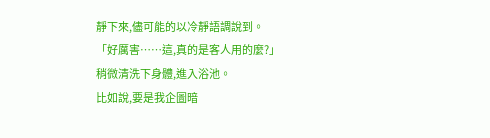靜下來,儘可能的以冷靜語調說到。
「好厲害……這,真的是客人用的麼?」
稍微清洗下身體,進入浴池。
比如說,要是我企圖暗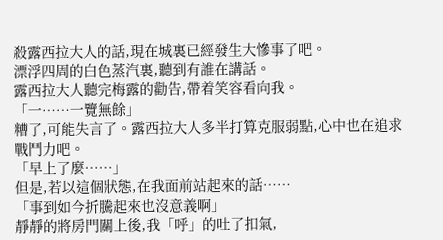殺露西拉大人的話,現在城裏已經發生大慘事了吧。
漂浮四周的白色蒸汽裏,聽到有誰在講話。
露西拉大人聽完梅露的勸告,帶着笑容看向我。
「一……一覽無餘」
糟了,可能失言了。露西拉大人多半打算克服弱點,心中也在追求戰鬥力吧。
「早上了麼……」
但是,若以這個狀態,在我面前站起來的話……
「事到如今折騰起來也沒意義啊」
靜靜的將房門關上後,我「呼」的吐了扣氣,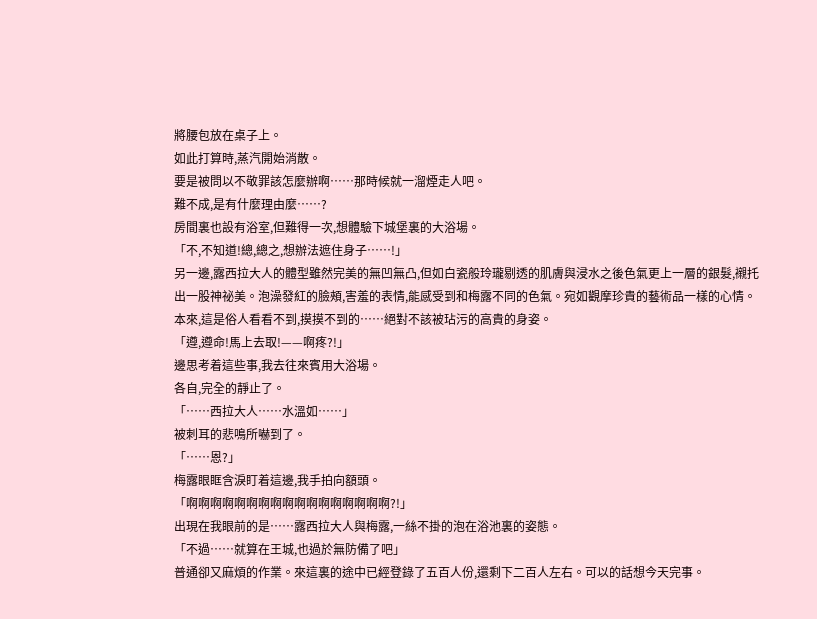將腰包放在桌子上。
如此打算時,蒸汽開始消散。
要是被問以不敬罪該怎麼辦啊……那時候就一溜煙走人吧。
難不成,是有什麼理由麼……?
房間裏也設有浴室,但難得一次,想體驗下城堡裏的大浴場。
「不,不知道!總,總之,想辦法遮住身子……!」
另一邊,露西拉大人的體型雖然完美的無凹無凸,但如白瓷般玲瓏剔透的肌膚與浸水之後色氣更上一層的銀髮,襯托出一股神祕美。泡澡發紅的臉頰,害羞的表情,能感受到和梅露不同的色氣。宛如觀摩珍貴的藝術品一樣的心情。本來,這是俗人看看不到,摸摸不到的……絕對不該被玷污的高貴的身姿。
「遵,遵命!馬上去取!——啊疼?!」
邊思考着這些事,我去往來賓用大浴場。
各自,完全的靜止了。
「……西拉大人……水溫如……」
被刺耳的悲鳴所嚇到了。
「……恩?」
梅露眼眶含淚盯着這邊,我手拍向額頭。
「啊啊啊啊啊啊啊啊啊啊啊啊啊啊啊啊啊?!」
出現在我眼前的是……露西拉大人與梅露,一絲不掛的泡在浴池裏的姿態。
「不過……就算在王城,也過於無防備了吧」
普通卻又麻煩的作業。來這裏的途中已經登錄了五百人份,還剩下二百人左右。可以的話想今天完事。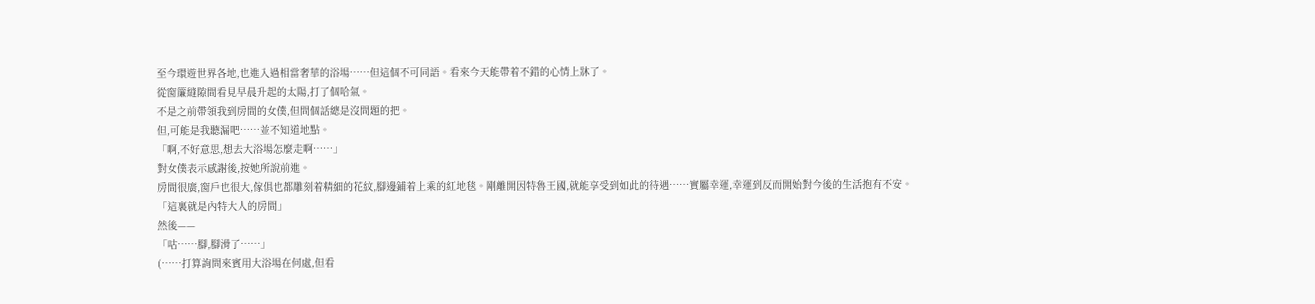至今環遊世界各地,也進入過相當奢華的浴場……但這個不可同語。看來今天能帶着不錯的心情上牀了。
從窗簾縫隙間看見早晨升起的太陽,打了個哈氣。
不是之前帶領我到房間的女僕,但問個話總是沒問題的把。
但,可能是我聽漏吧……並不知道地點。
「啊,不好意思,想去大浴場怎麼走啊……」
對女僕表示感謝後,按她所說前進。
房間很廣,窗戶也很大,傢俱也都雕刻着精細的花紋,腳邊鋪着上乘的紅地毯。剛離開因特魯王國,就能享受到如此的待遇……實屬幸運,幸運到反而開始對今後的生活抱有不安。
「這裏就是內特大人的房間」
然後——
「咕……腳,腳滑了……」
(……打算詢問來賓用大浴場在何處,但看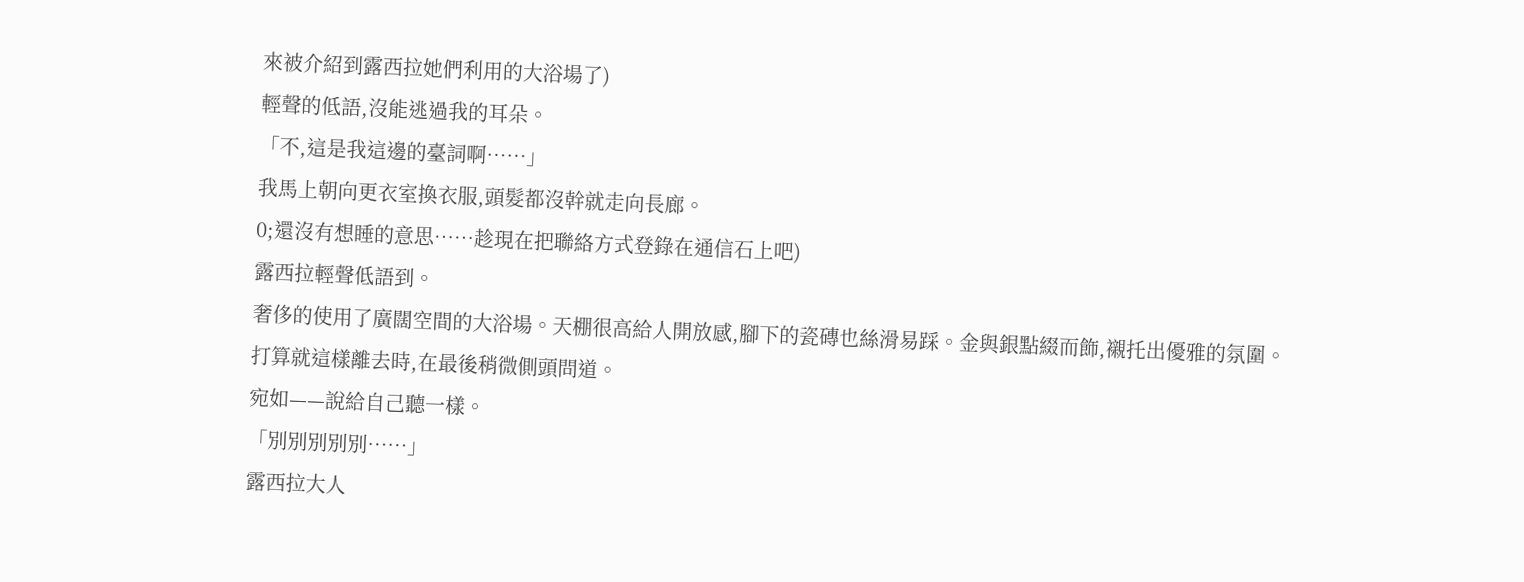來被介紹到露西拉她們利用的大浴場了)
輕聲的低語,沒能逃過我的耳朵。
「不,這是我這邊的臺詞啊……」
我馬上朝向更衣室換衣服,頭髮都沒幹就走向長廊。
0;還沒有想睡的意思……趁現在把聯絡方式登錄在通信石上吧)
露西拉輕聲低語到。
奢侈的使用了廣闊空間的大浴場。天棚很高給人開放感,腳下的瓷磚也絲滑易踩。金與銀點綴而飾,襯托出優雅的氛圍。
打算就這樣離去時,在最後稍微側頭問道。
宛如——說給自己聽一樣。
「別別別別別……」
露西拉大人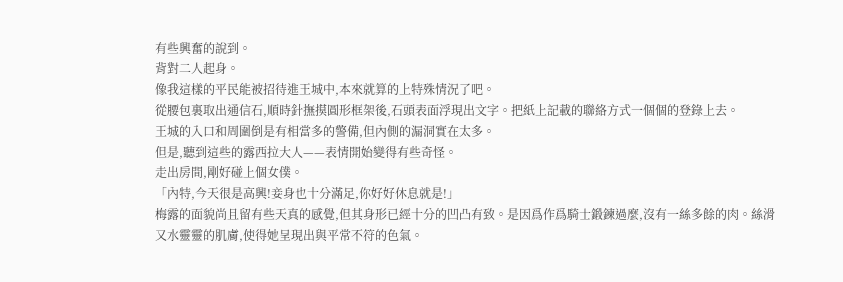有些興奮的說到。
背對二人起身。
像我這樣的平民能被招待進王城中,本來就算的上特殊情況了吧。
從腰包裏取出通信石,順時針撫摸圓形框架後,石頭表面浮現出文字。把紙上記載的聯絡方式一個個的登錄上去。
王城的入口和周圍倒是有相當多的警備,但內側的漏洞實在太多。
但是,聽到這些的露西拉大人——表情開始變得有些奇怪。
走出房間,剛好碰上個女僕。
「內特,今天很是高興!妾身也十分滿足,你好好休息就是!」
梅露的面貌尚且留有些天真的感覺,但其身形已經十分的凹凸有致。是因爲作爲騎士鍛鍊過麼,沒有一絲多餘的肉。絲滑又水靈靈的肌膚,使得她呈現出與平常不符的色氣。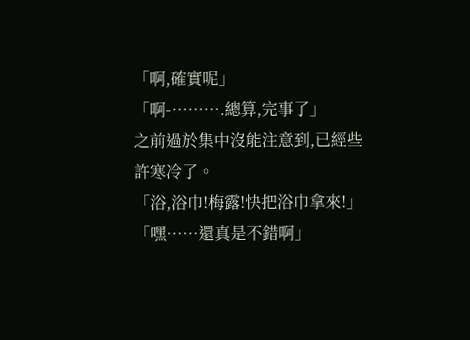「啊,確實呢」
「啊-……….總算,完事了」
之前過於集中沒能注意到,已經些許寒冷了。
「浴,浴巾!梅露!快把浴巾拿來!」
「嘿……還真是不錯啊」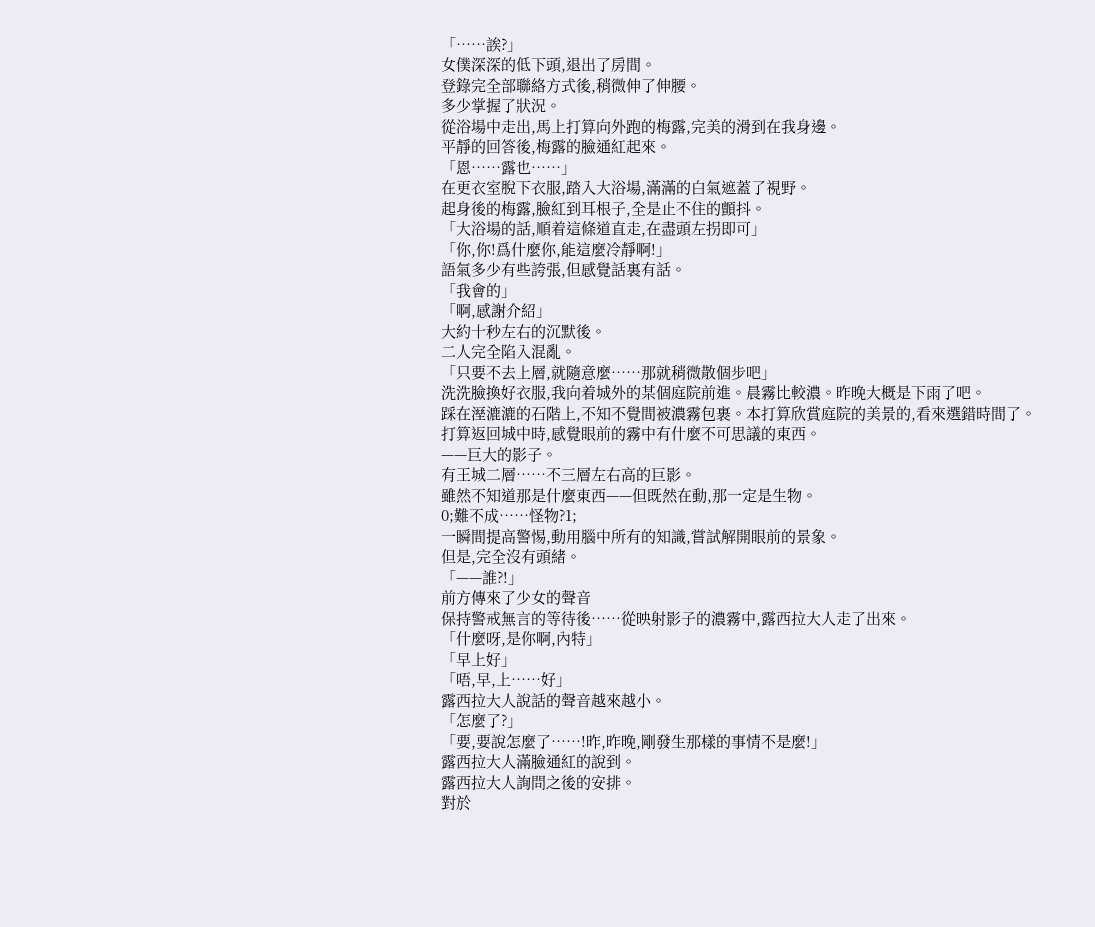「……誒?」
女僕深深的低下頭,退出了房間。
登錄完全部聯絡方式後,稍微伸了伸腰。
多少掌握了狀況。
從浴場中走出,馬上打算向外跑的梅露,完美的滑到在我身邊。
平靜的回答後,梅露的臉通紅起來。
「恩……露也……」
在更衣室脫下衣服,踏入大浴場,滿滿的白氣遮蓋了視野。
起身後的梅露,臉紅到耳根子,全是止不住的顫抖。
「大浴場的話,順着這條道直走,在盡頭左拐即可」
「你,你!爲什麼你,能這麼冷靜啊!」
語氣多少有些誇張,但感覺話裏有話。
「我會的」
「啊,感謝介紹」
大約十秒左右的沉默後。
二人完全陷入混亂。
「只要不去上層,就隨意麼……那就稍微散個步吧」
洗洗臉換好衣服,我向着城外的某個庭院前進。晨霧比較濃。昨晚大概是下雨了吧。
踩在溼漉漉的石階上,不知不覺間被濃霧包裹。本打算欣賞庭院的美景的,看來選錯時間了。
打算返回城中時,感覺眼前的霧中有什麼不可思議的東西。
——巨大的影子。
有王城二層……不三層左右高的巨影。
雖然不知道那是什麼東西——但既然在動,那一定是生物。
0;難不成……怪物?1;
一瞬間提高警惕,動用腦中所有的知識,嘗試解開眼前的景象。
但是,完全沒有頭緒。
「——誰?!」
前方傳來了少女的聲音
保持警戒無言的等待後……從映射影子的濃霧中,露西拉大人走了出來。
「什麼呀,是你啊,內特」
「早上好」
「唔,早,上……好」
露西拉大人說話的聲音越來越小。
「怎麼了?」
「要,要說怎麼了……!昨,昨晚,剛發生那樣的事情不是麼!」
露西拉大人滿臉通紅的說到。
露西拉大人詢問之後的安排。
對於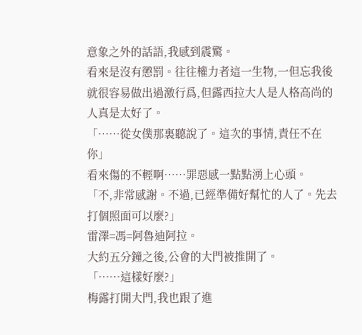意象之外的話語,我感到震驚。
看來是沒有懲罰。往往權力者這一生物,一但忘我後就很容易做出過激行爲,但露西拉大人是人格高尚的人真是太好了。
「……從女僕那裏聽說了。這次的事情,責任不在你」
看來傷的不輕啊……罪惡感一點點湧上心頭。
「不,非常感謝。不過,已經準備好幫忙的人了。先去打個照面可以麼?」
雷澤=馮=阿魯迪阿拉。
大約五分鐘之後,公會的大門被推開了。
「……這樣好麼?」
梅露打開大門,我也跟了進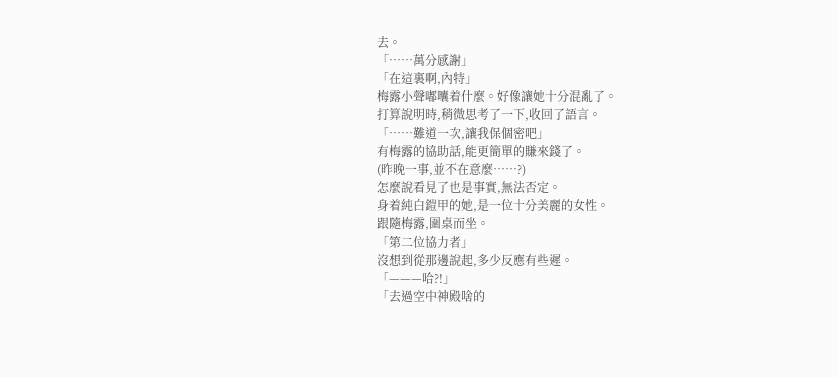去。
「……萬分感謝」
「在這裏啊,內特」
梅露小聲嘟囔着什麼。好像讓她十分混亂了。
打算說明時,稍微思考了一下,收回了語言。
「……難道一次,讓我保個密吧」
有梅露的協助話,能更簡單的賺來錢了。
(昨晚一事,並不在意麼……?)
怎麼說看見了也是事實,無法否定。
身着純白鎧甲的她,是一位十分美麗的女性。
跟隨梅露,圍桌而坐。
「第二位協力者」
沒想到從那邊說起,多少反應有些遲。
「———哈?!」
「去過空中神殿啥的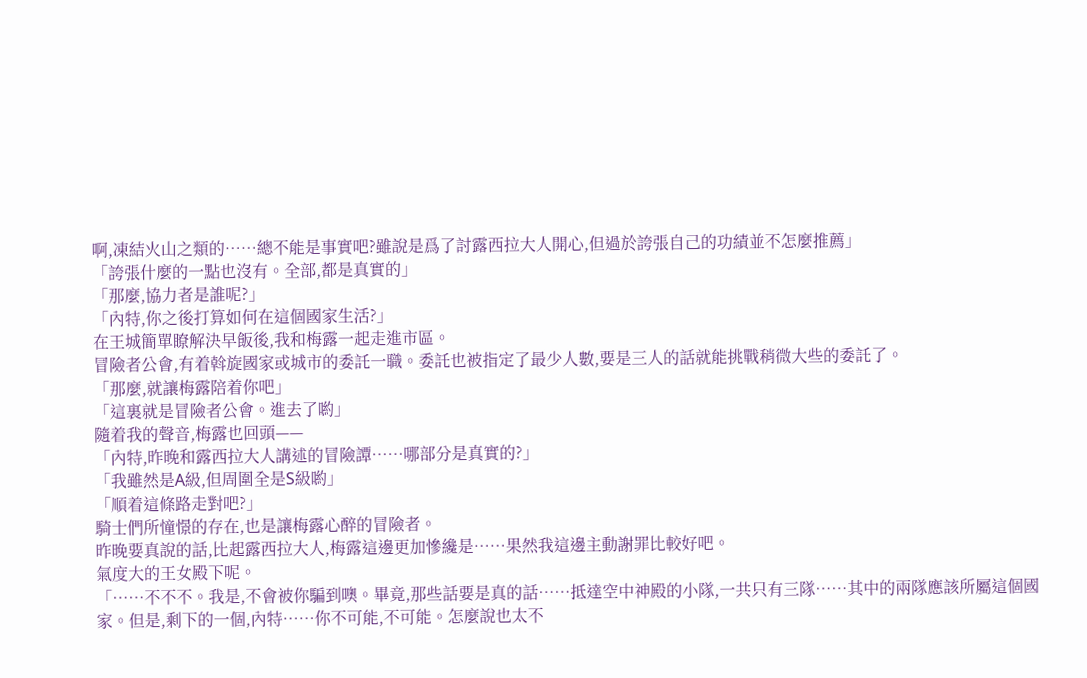啊,凍結火山之類的……總不能是事實吧?雖說是爲了討露西拉大人開心,但過於誇張自己的功績並不怎麼推薦」
「誇張什麼的一點也沒有。全部,都是真實的」
「那麼,協力者是誰呢?」
「內特,你之後打算如何在這個國家生活?」
在王城簡單瞭解決早飯後,我和梅露一起走進市區。
冒險者公會,有着斡旋國家或城市的委託一職。委託也被指定了最少人數,要是三人的話就能挑戰稍微大些的委託了。
「那麼,就讓梅露陪着你吧」
「這裏就是冒險者公會。進去了喲」
隨着我的聲音,梅露也回頭——
「內特,昨晚和露西拉大人講述的冒險譚……哪部分是真實的?」
「我雖然是A級,但周圍全是S級喲」
「順着這條路走對吧?」
騎士們所憧憬的存在,也是讓梅露心醉的冒險者。
昨晚要真說的話,比起露西拉大人,梅露這邊更加慘纔是……果然我這邊主動謝罪比較好吧。
氣度大的王女殿下呢。
「……不不不。我是,不會被你騙到噢。畢竟,那些話要是真的話……抵達空中神殿的小隊,一共只有三隊……其中的兩隊應該所屬這個國家。但是,剩下的一個,內特……你不可能,不可能。怎麼說也太不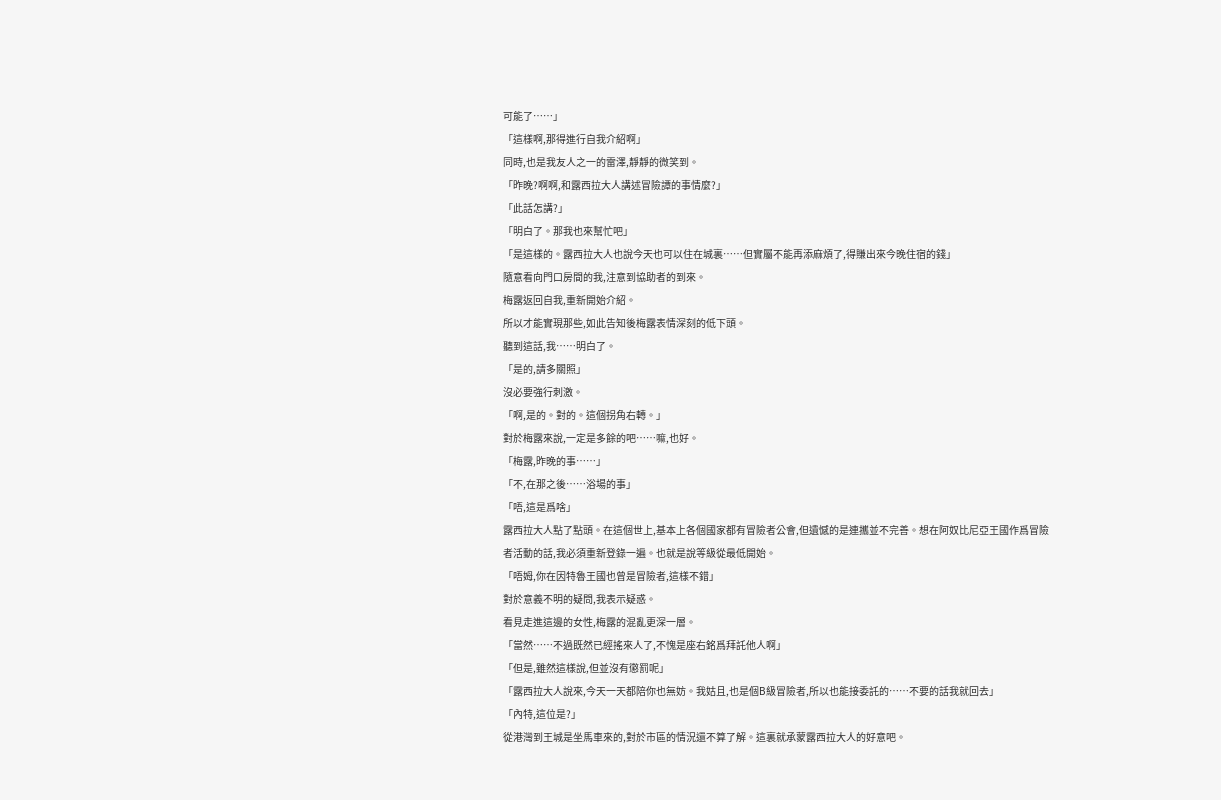可能了……」
「這樣啊,那得進行自我介紹啊」
同時,也是我友人之一的雷澤,靜靜的微笑到。
「昨晚?啊啊,和露西拉大人講述冒險譚的事情麼?」
「此話怎講?」
「明白了。那我也來幫忙吧」
「是這樣的。露西拉大人也說今天也可以住在城裏……但實屬不能再添麻煩了,得賺出來今晚住宿的錢」
隨意看向門口房間的我,注意到協助者的到來。
梅露返回自我,重新開始介紹。
所以才能實現那些,如此告知後梅露表情深刻的低下頭。
聽到這話,我……明白了。
「是的,請多關照」
沒必要強行刺激。
「啊,是的。對的。這個拐角右轉。」
對於梅露來說,一定是多餘的吧……嘛,也好。
「梅露,昨晚的事……」
「不,在那之後……浴場的事」
「唔,這是爲啥」
露西拉大人點了點頭。在這個世上,基本上各個國家都有冒險者公會,但遺憾的是連攜並不完善。想在阿奴比尼亞王國作爲冒險者活動的話,我必須重新登錄一遍。也就是說等級從最低開始。
「唔姆,你在因特魯王國也曾是冒險者,這樣不錯」
對於意義不明的疑問,我表示疑惑。
看見走進這邊的女性,梅露的混亂更深一層。
「當然……不過既然已經搖來人了,不愧是座右銘爲拜託他人啊」
「但是,雖然這樣說,但並沒有懲罰呢」
「露西拉大人說來,今天一天都陪你也無妨。我姑且,也是個B級冒險者,所以也能接委託的……不要的話我就回去」
「內特,這位是?」
從港灣到王城是坐馬車來的,對於市區的情況還不算了解。這裏就承蒙露西拉大人的好意吧。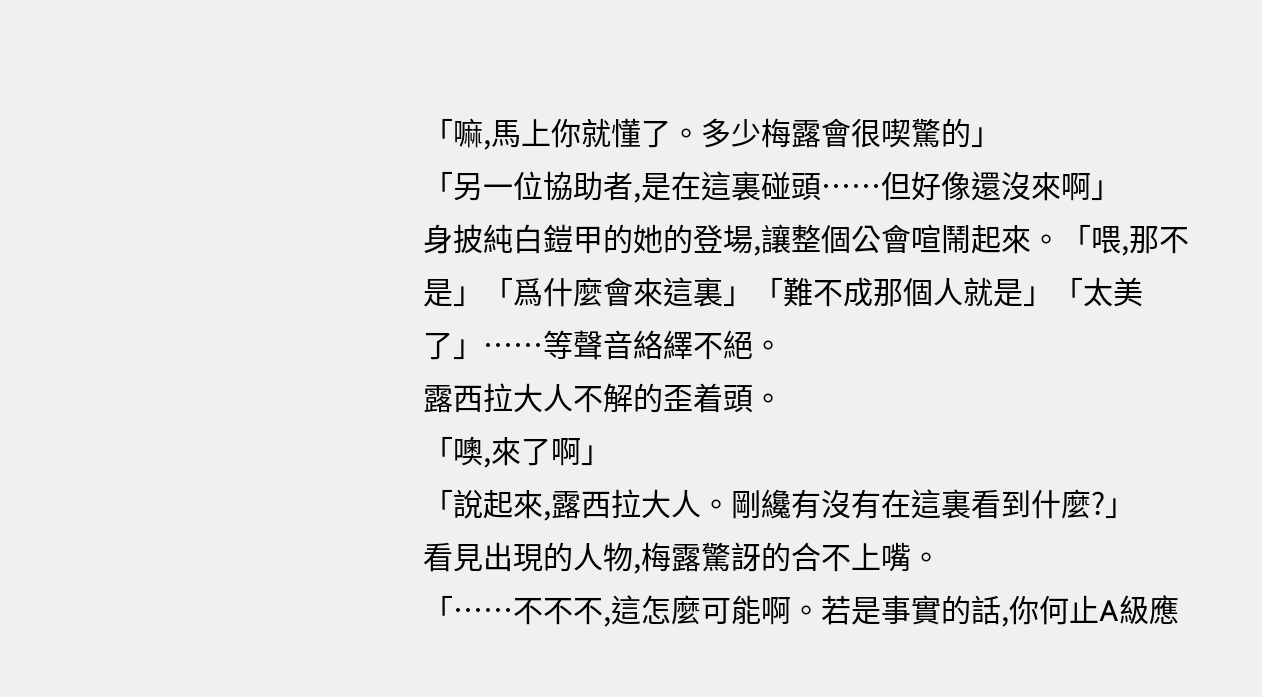「嘛,馬上你就懂了。多少梅露會很喫驚的」
「另一位協助者,是在這裏碰頭……但好像還沒來啊」
身披純白鎧甲的她的登場,讓整個公會喧鬧起來。「喂,那不是」「爲什麼會來這裏」「難不成那個人就是」「太美了」……等聲音絡繹不絕。
露西拉大人不解的歪着頭。
「噢,來了啊」
「說起來,露西拉大人。剛纔有沒有在這裏看到什麼?」
看見出現的人物,梅露驚訝的合不上嘴。
「……不不不,這怎麼可能啊。若是事實的話,你何止A級應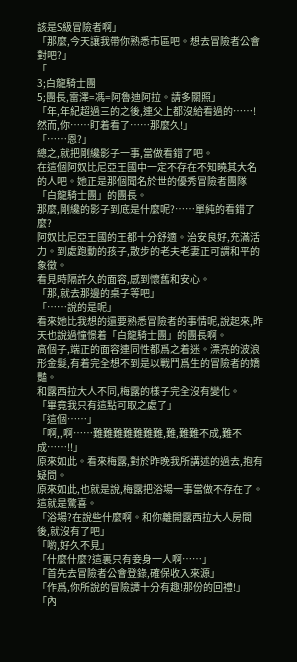該是S級冒險者啊」
「那麼,今天讓我帶你熟悉市區吧。想去冒險者公會對吧?」
「
3;白龍騎士團
5;團長,雷澤=馮=阿魯迪阿拉。請多關照」
「年,年紀超過三的之後,連父上都沒給看過的……!然而,你……盯着看了……那麼久!」
「……恩?」
總之,就把剛纔影子一事,當做看錯了吧。
在這個阿奴比尼亞王國中一定不存在不知曉其大名的人吧。她正是那個聞名於世的優秀冒險者團隊「白龍騎士團」的團長。
那麼,剛纔的影子到底是什麼呢?……單純的看錯了麼?
阿奴比尼亞王國的王都十分舒適。治安良好,充滿活力。到處跑動的孩子,散步的老夫老妻正可謂和平的象徵。
看見時隔許久的面容,感到懷舊和安心。
「那,就去那邊的桌子等吧」
「……說的是呢」
看來她比我想的還要熟悉冒險者的事情呢,說起來,昨天也說過憧憬着「白龍騎士團」的團長啊。
高個子,端正的面容連同性都爲之着迷。漂亮的波浪形金髮,有着完全想不到是以戰鬥爲生的冒險者的嬌豔。
和露西拉大人不同,梅露的樣子完全沒有變化。
「畢竟我只有這點可取之處了」
「這個……」
「啊,,啊……難難難難難難難,難,難難不成,難不成……!!」
原來如此。看來梅露,對於昨晚我所講述的過去,抱有疑問。
原來如此,也就是說,梅露把浴場一事當做不存在了。
這就是驚喜。
「浴場?在說些什麼啊。和你離開露西拉大人房間後,就沒有了吧」
「喲,好久不見」
「什麼什麼?這裏只有妾身一人啊……」
「首先去冒險者公會登錄,確保收入來源」
「作爲,你所說的冒險譚十分有趣!那份的回禮!」
「內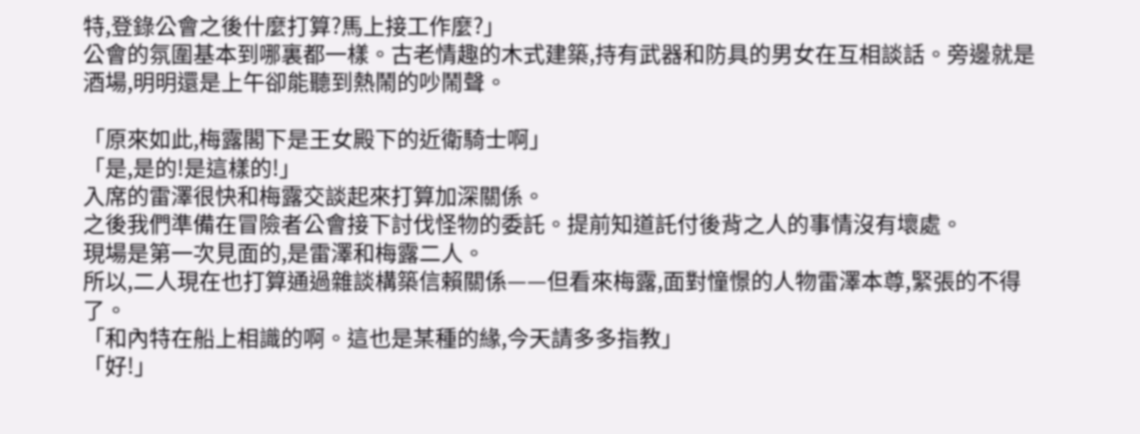特,登錄公會之後什麼打算?馬上接工作麼?」
公會的氛圍基本到哪裏都一樣。古老情趣的木式建築,持有武器和防具的男女在互相談話。旁邊就是酒場,明明還是上午卻能聽到熱鬧的吵鬧聲。

「原來如此,梅露閣下是王女殿下的近衛騎士啊」
「是,是的!是這樣的!」
入席的雷澤很快和梅露交談起來打算加深關係。
之後我們準備在冒險者公會接下討伐怪物的委託。提前知道託付後背之人的事情沒有壞處。
現場是第一次見面的,是雷澤和梅露二人。
所以,二人現在也打算通過雜談構築信賴關係——但看來梅露,面對憧憬的人物雷澤本尊,緊張的不得了。
「和內特在船上相識的啊。這也是某種的緣,今天請多多指教」
「好!」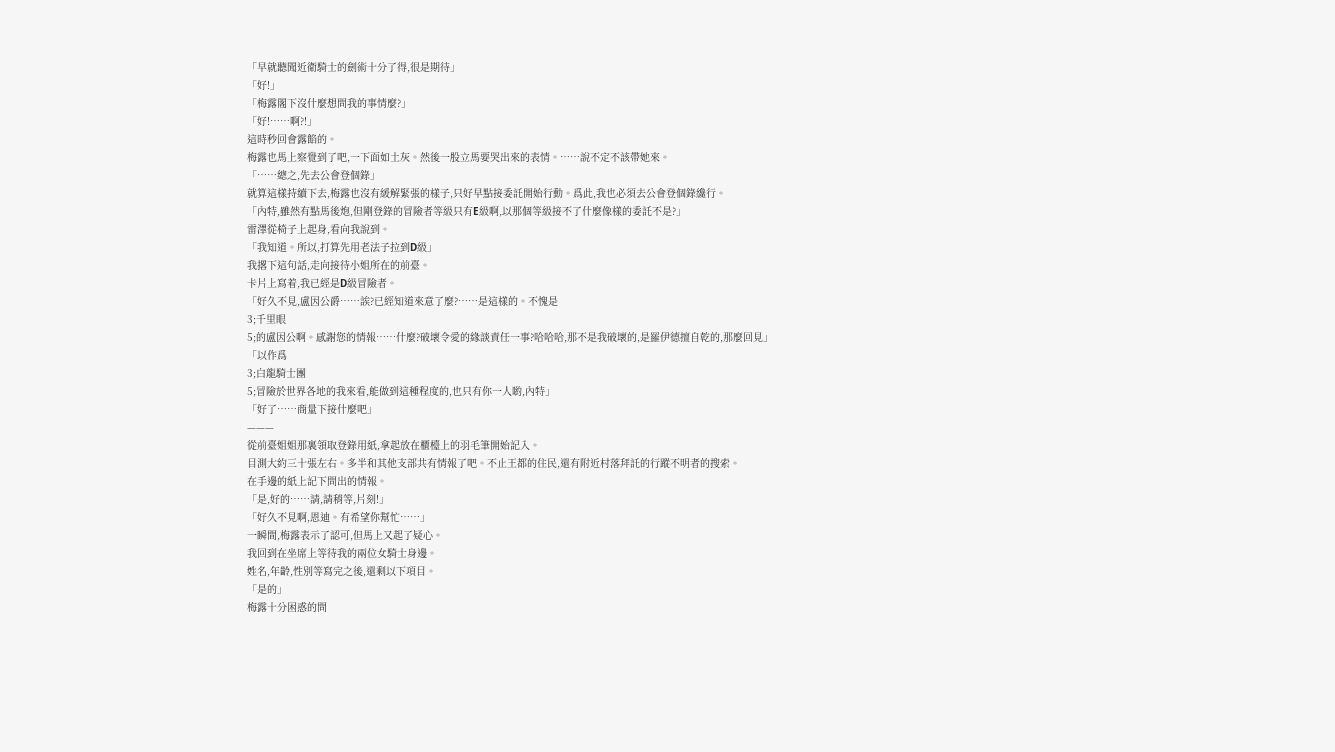「早就聽聞近衛騎士的劍術十分了得,很是期待」
「好!」
「梅露閣下沒什麼想問我的事情麼?」
「好!……啊?!」
這時秒回會露餡的。
梅露也馬上察覺到了吧,一下面如土灰。然後一股立馬要哭出來的表情。……說不定不該帶她來。
「……總之,先去公會登個錄」
就算這樣持續下去,梅露也沒有緩解緊張的樣子,只好早點接委託開始行動。爲此,我也必須去公會登個錄纔行。
「內特,雖然有點馬後炮,但剛登錄的冒險者等級只有E級啊,以那個等級接不了什麼像樣的委託不是?」
雷澤從椅子上起身,看向我說到。
「我知道。所以,打算先用老法子拉到D級」
我撂下這句話,走向接待小姐所在的前臺。
卡片上寫着,我已經是D級冒險者。
「好久不見,盧因公爵……誒?已經知道來意了麼?……是這樣的。不愧是
3;千里眼
5;的盧因公啊。感謝您的情報……什麼?破壞令愛的緣談責任一事?哈哈哈,那不是我破壞的,是羅伊德擅自乾的,那麼回見」
「以作爲
3;白龍騎士團
5;冒險於世界各地的我來看,能做到這種程度的,也只有你一人喲,內特」
「好了……商量下接什麼吧」
———
從前臺姐姐那裏領取登錄用紙,拿起放在櫃檯上的羽毛筆開始記入。
目測大約三十張左右。多半和其他支部共有情報了吧。不止王都的住民,還有附近村落拜託的行蹤不明者的搜索。
在手邊的紙上記下問出的情報。
「是,好的……請,請稍等,片刻!」
「好久不見啊,恩迪。有希望你幫忙……」
一瞬間,梅露表示了認可,但馬上又起了疑心。
我回到在坐席上等待我的兩位女騎士身邊。
姓名,年齡,性別等寫完之後,還剩以下項目。
「是的」
梅露十分困惑的問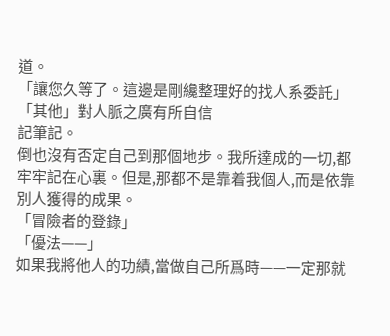道。
「讓您久等了。這邊是剛纔整理好的找人系委託」
「其他」對人脈之廣有所自信
記筆記。
倒也沒有否定自己到那個地步。我所達成的一切,都牢牢記在心裏。但是,那都不是靠着我個人,而是依靠別人獲得的成果。
「冒險者的登錄」
「優法——」
如果我將他人的功績,當做自己所爲時——一定那就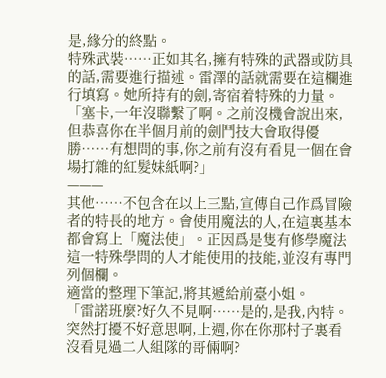是,緣分的終點。
特殊武裝……正如其名,擁有特殊的武器或防具的話,需要進行描述。雷澤的話就需要在這欄進行填寫。她所持有的劍,寄宿着特殊的力量。
「塞卡,一年沒聯繫了啊。之前沒機會說出來,但恭喜你在半個月前的劍鬥技大會取得優勝……有想問的事,你之前有沒有看見一個在會場打雜的紅髮妹紙啊?」
———
其他……不包含在以上三點,宣傳自己作爲冒險者的特長的地方。會使用魔法的人,在這裏基本都會寫上「魔法使」。正因爲是隻有修學魔法這一特殊學問的人才能使用的技能,並沒有專門列個欄。
適當的整理下筆記,將其遞給前臺小姐。
「雷諾班麼?好久不見啊……是的,是我,內特。突然打擾不好意思啊,上週,你在你那村子裏看沒看見過二人組隊的哥倆啊?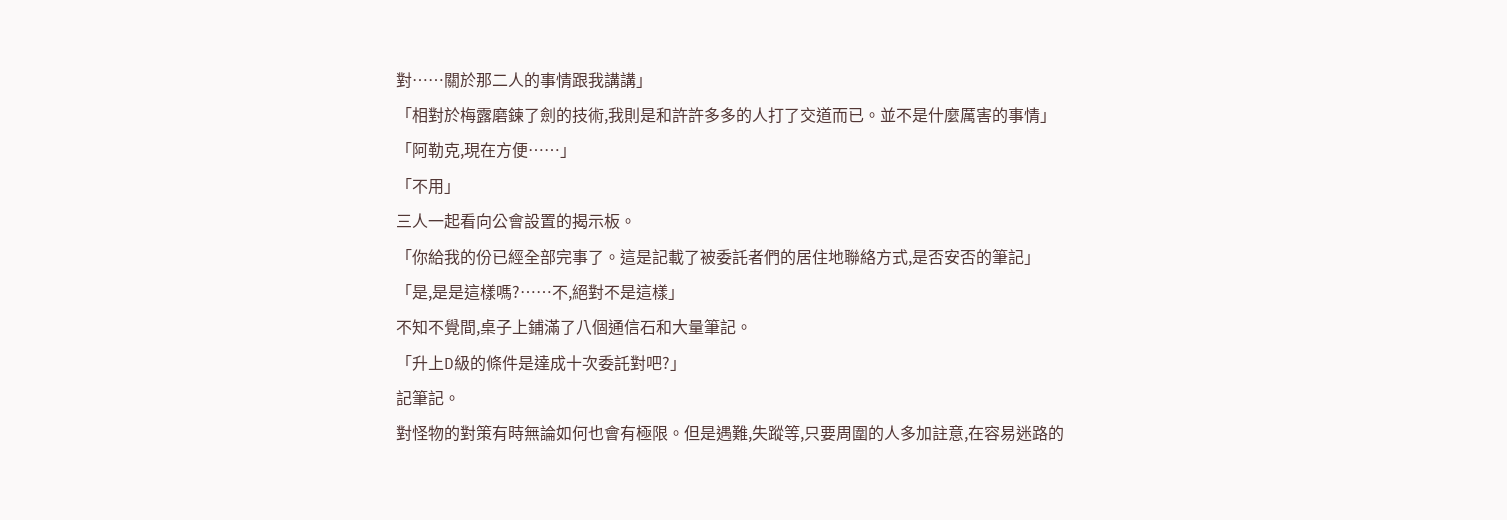對……關於那二人的事情跟我講講」
「相對於梅露磨鍊了劍的技術,我則是和許許多多的人打了交道而已。並不是什麼厲害的事情」
「阿勒克,現在方便……」
「不用」
三人一起看向公會設置的揭示板。
「你給我的份已經全部完事了。這是記載了被委託者們的居住地聯絡方式,是否安否的筆記」
「是,是是這樣嗎?……不,絕對不是這樣」
不知不覺間,桌子上鋪滿了八個通信石和大量筆記。
「升上D級的條件是達成十次委託對吧?」
記筆記。
對怪物的對策有時無論如何也會有極限。但是遇難,失蹤等,只要周圍的人多加註意,在容易迷路的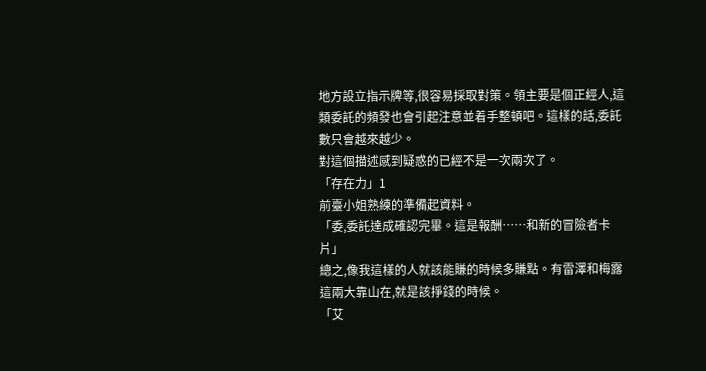地方設立指示牌等,很容易採取對策。領主要是個正經人,這類委託的頻發也會引起注意並着手整頓吧。這樣的話,委託數只會越來越少。
對這個描述感到疑惑的已經不是一次兩次了。
「存在力」1
前臺小姐熟練的準備起資料。
「委,委託達成確認完畢。這是報酬……和新的冒險者卡片」
總之,像我這樣的人就該能賺的時候多賺點。有雷澤和梅露這兩大靠山在,就是該掙錢的時候。
「艾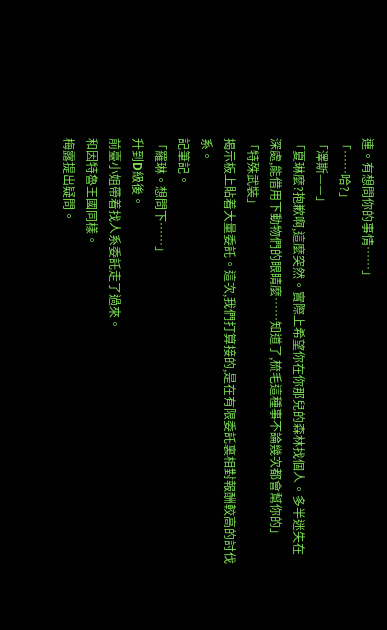連。有想問你的事情……」
「……哈?」
「澤斯——」
「夏琳麼?抱歉啊,這麼突然。實際上希望你在你那兒的森林找個人。多半迷失在深處,能借用下動物們的眼睛麼……知道了,梳毛這種事不論幾次都會幫你的」
「特殊武裝」
揭示板上貼着大量委託。這次,我們打算接的,是在有限委託裏相對報酬較高的討伐系。
記筆記。
「羅琳。想問下……」
升到D級後。
前臺小姐帶着找人系委託走了過來。
和因特魯王國同樣。
梅露提出疑問。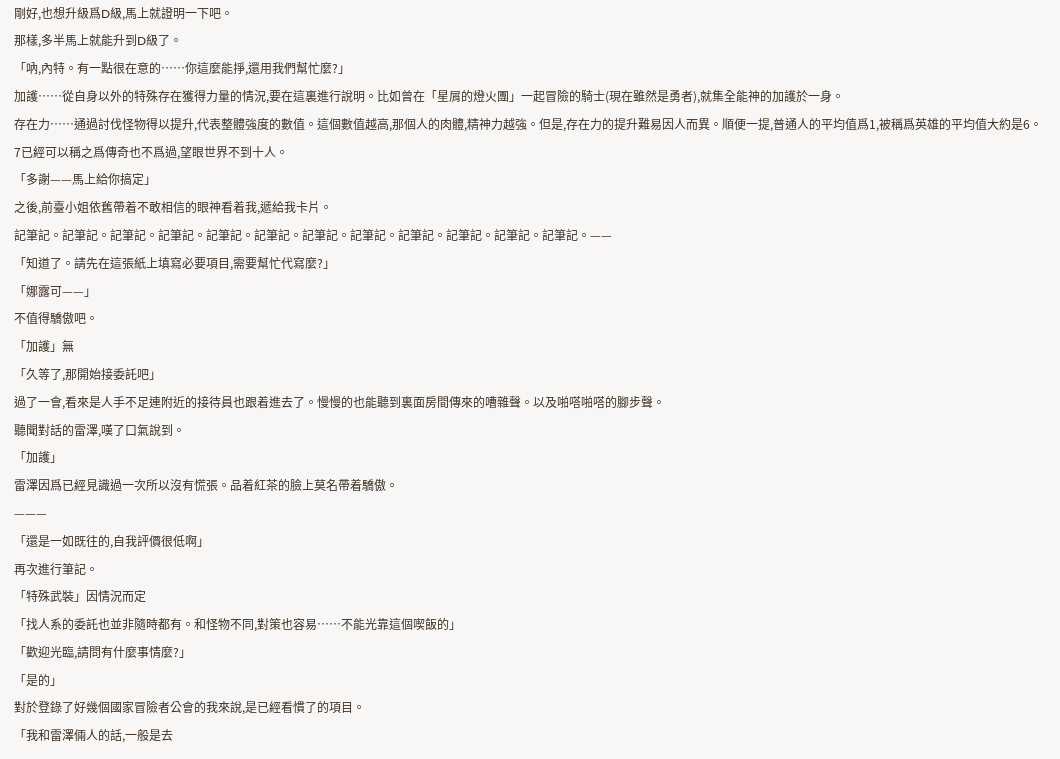剛好,也想升級爲D級,馬上就證明一下吧。
那樣,多半馬上就能升到D級了。
「吶,內特。有一點很在意的……你這麼能掙,還用我們幫忙麼?」
加護……從自身以外的特殊存在獲得力量的情況,要在這裏進行說明。比如曾在「星屑的燈火團」一起冒險的騎士(現在雖然是勇者),就集全能神的加護於一身。
存在力……通過討伐怪物得以提升,代表整體強度的數值。這個數值越高,那個人的肉體,精神力越強。但是,存在力的提升難易因人而異。順便一提,普通人的平均值爲1,被稱爲英雄的平均值大約是6。7已經可以稱之爲傳奇也不爲過,望眼世界不到十人。
「多謝——馬上給你搞定」
之後,前臺小姐依舊帶着不敢相信的眼神看着我,遞給我卡片。
記筆記。記筆記。記筆記。記筆記。記筆記。記筆記。記筆記。記筆記。記筆記。記筆記。記筆記。記筆記。——
「知道了。請先在這張紙上填寫必要項目,需要幫忙代寫麼?」
「娜露可——」
不值得驕傲吧。
「加護」無
「久等了,那開始接委託吧」
過了一會,看來是人手不足連附近的接待員也跟着進去了。慢慢的也能聽到裏面房間傳來的嘈雜聲。以及啪嗒啪嗒的腳步聲。
聽聞對話的雷澤,嘆了口氣說到。
「加護」
雷澤因爲已經見識過一次所以沒有慌張。品着紅茶的臉上莫名帶着驕傲。
———
「還是一如既往的,自我評價很低啊」
再次進行筆記。
「特殊武裝」因情況而定
「找人系的委託也並非隨時都有。和怪物不同,對策也容易……不能光靠這個喫飯的」
「歡迎光臨,請問有什麼事情麼?」
「是的」
對於登錄了好幾個國家冒險者公會的我來說,是已經看慣了的項目。
「我和雷澤倆人的話,一般是去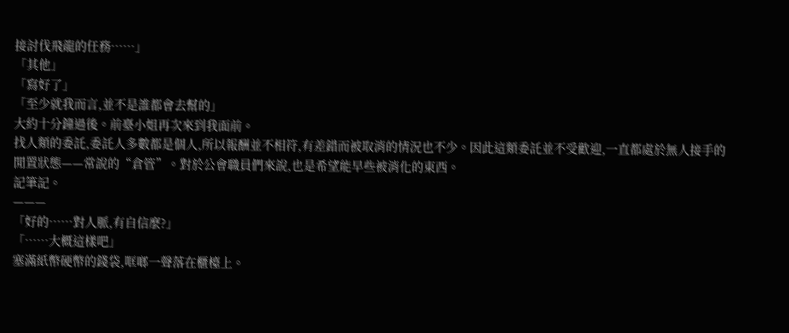接討伐飛龍的任務……」
「其他」
「寫好了」
「至少就我而言,並不是誰都會去幫的」
大約十分鐘過後。前臺小姐再次來到我面前。
找人類的委託,委託人多數都是個人,所以報酬並不相符,有差錯而被取消的情況也不少。因此這類委託並不受歡迎,一直都處於無人接手的閒置狀態——常說的“倉管”。對於公會職員們來說,也是希望能早些被消化的東西。
記筆記。
———
「好的……對人脈,有自信麼?」
「……大概這樣吧」
塞滿紙幣硬幣的錢袋,哐啷一聲落在櫃檯上。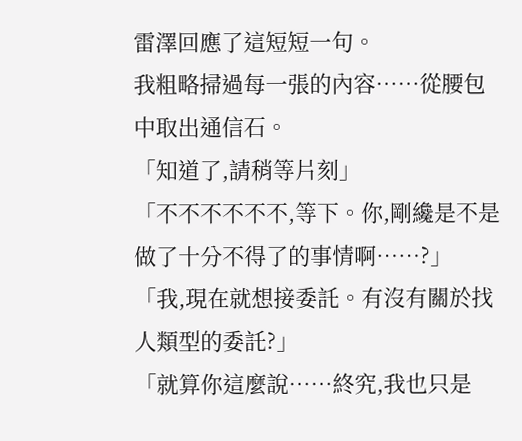雷澤回應了這短短一句。
我粗略掃過每一張的內容……從腰包中取出通信石。
「知道了,請稍等片刻」
「不不不不不不,等下。你,剛纔是不是做了十分不得了的事情啊……?」
「我,現在就想接委託。有沒有關於找人類型的委託?」
「就算你這麼說……終究,我也只是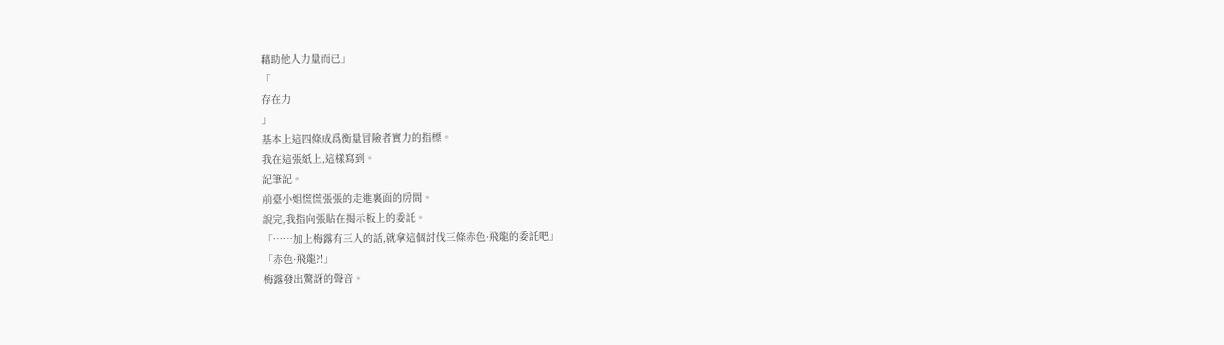藉助他人力量而已」
「
存在力
」
基本上這四條成爲衡量冒險者實力的指標。
我在這張紙上,這樣寫到。
記筆記。
前臺小姐慌慌張張的走進裏面的房間。
說完,我指向張貼在揭示板上的委託。
「……加上梅露有三人的話,就拿這個討伐三條赤色·飛龍的委託吧」
「赤色·飛龍?!」
梅露發出驚訝的聲音。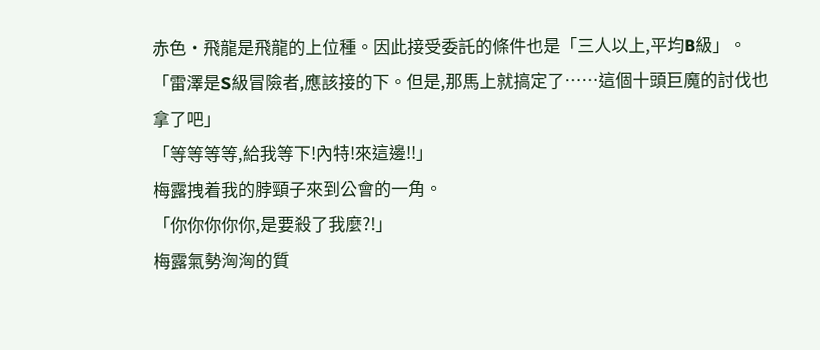赤色·飛龍是飛龍的上位種。因此接受委託的條件也是「三人以上,平均B級」。
「雷澤是S級冒險者,應該接的下。但是,那馬上就搞定了……這個十頭巨魔的討伐也拿了吧」
「等等等等,給我等下!內特!來這邊!!」
梅露拽着我的脖頸子來到公會的一角。
「你你你你你,是要殺了我麼?!」
梅露氣勢洶洶的質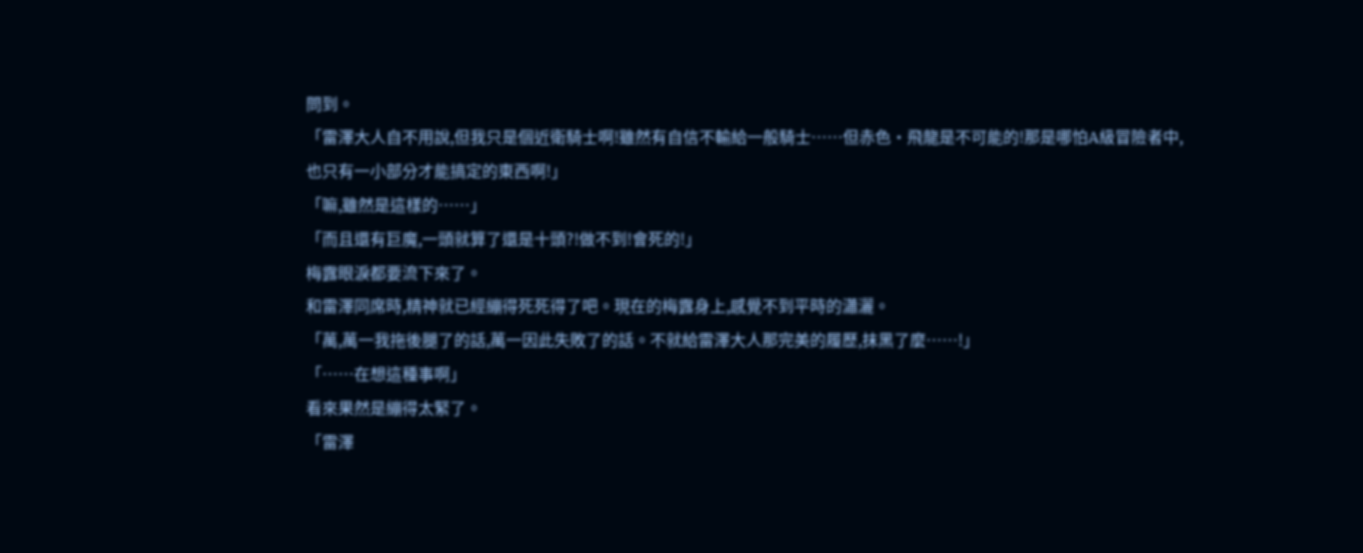問到。
「雷澤大人自不用說,但我只是個近衛騎士啊!雖然有自信不輸給一般騎士……但赤色·飛龍是不可能的!那是哪怕A級冒險者中,也只有一小部分才能搞定的東西啊!」
「嘛,雖然是這樣的……」
「而且還有巨魔,一頭就算了還是十頭?!做不到!會死的!」
梅露眼淚都要流下來了。
和雷澤同席時,精神就已經繃得死死得了吧。現在的梅露身上,感覺不到平時的瀟灑。
「萬,萬一我拖後腿了的話,萬一因此失敗了的話。不就給雷澤大人那完美的履歷,抹黑了麼……!」
「……在想這種事啊」
看來果然是繃得太緊了。
「雷澤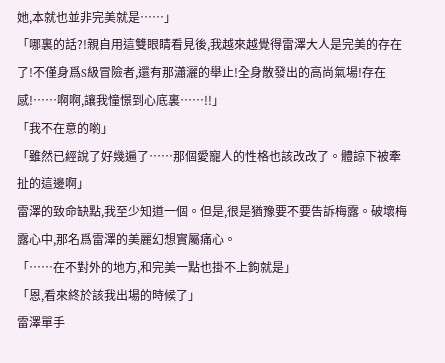她,本就也並非完美就是……」
「哪裏的話?!親自用這雙眼睛看見後,我越來越覺得雷澤大人是完美的存在了!不僅身爲S級冒險者,還有那瀟灑的舉止!全身散發出的高尚氣場!存在感!……啊啊,讓我憧憬到心底裏……!!」
「我不在意的喲」
「雖然已經說了好幾遍了……那個愛寵人的性格也該改改了。體諒下被牽扯的這邊啊」
雷澤的致命缺點,我至少知道一個。但是,很是猶豫要不要告訴梅露。破壞梅露心中,那名爲雷澤的美麗幻想實屬痛心。
「……在不對外的地方,和完美一點也掛不上鉤就是」
「恩,看來終於該我出場的時候了」
雷澤單手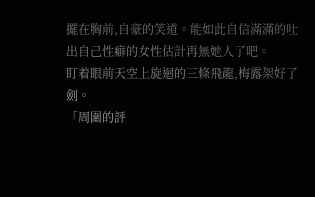擺在胸前,自豪的笑道。能如此自信滿滿的吐出自己性癖的女性估計再無她人了吧。
盯着眼前天空上旋迴的三條飛龍,梅露架好了劍。
「周圍的評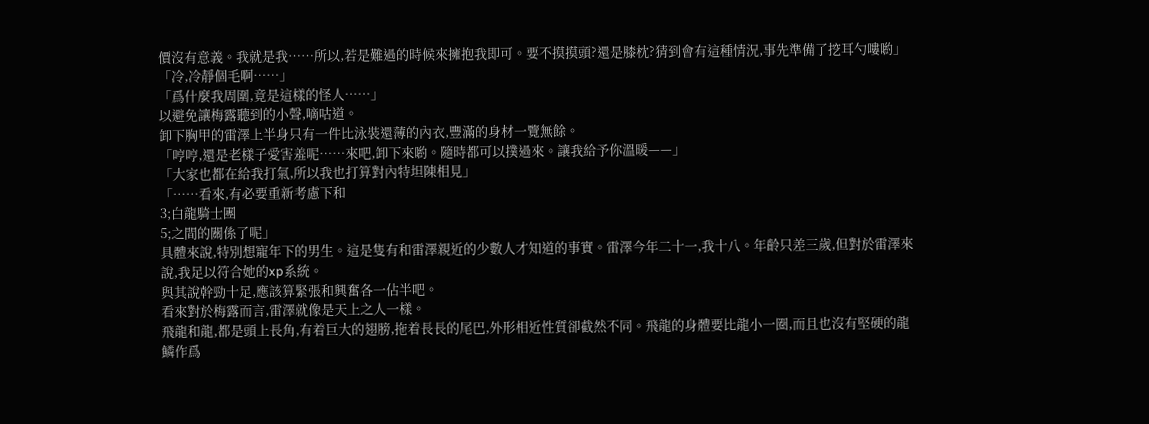價沒有意義。我就是我……所以,若是難過的時候來擁抱我即可。要不摸摸頭?還是膝枕?猜到會有這種情況,事先準備了挖耳勺嘍喲」
「冷,冷靜個毛啊……」
「爲什麼我周圍,竟是這樣的怪人……」
以避免讓梅露聽到的小聲,嘀咕道。
卸下胸甲的雷澤上半身只有一件比泳裝還薄的內衣,豐滿的身材一覽無餘。
「哼哼,還是老樣子愛害羞呢……來吧,卸下來喲。隨時都可以撲過來。讓我給予你溫暖——」
「大家也都在給我打氣,所以我也打算對內特坦陳相見」
「……看來,有必要重新考慮下和
3;白龍騎士團
5;之間的關係了呢」
具體來說,特別想寵年下的男生。這是隻有和雷澤親近的少數人才知道的事實。雷澤今年二十一,我十八。年齡只差三歲,但對於雷澤來說,我足以符合她的xp系統。
與其說幹勁十足,應該算緊張和興奮各一佔半吧。
看來對於梅露而言,雷澤就像是天上之人一樣。
飛龍和龍,都是頭上長角,有着巨大的翅膀,拖着長長的尾巴,外形相近性質卻截然不同。飛龍的身體要比龍小一圈,而且也沒有堅硬的龍鱗作爲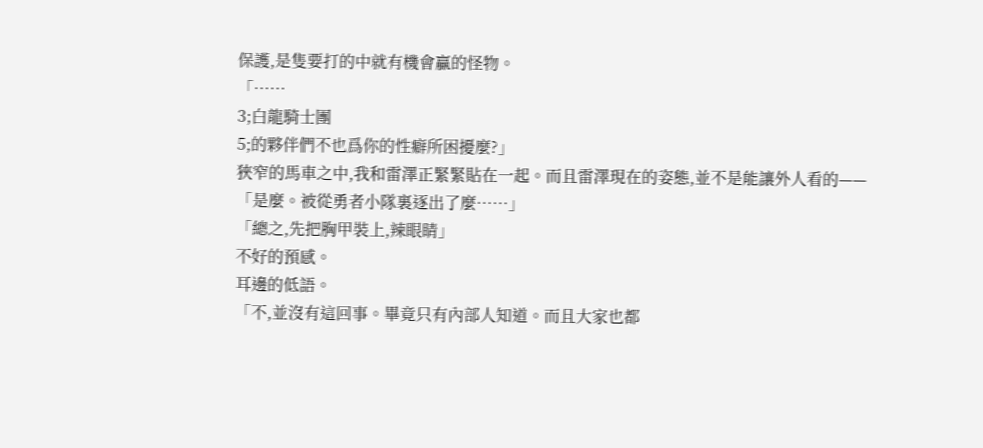保護,是隻要打的中就有機會贏的怪物。
「……
3;白龍騎士團
5;的夥伴們不也爲你的性癖所困擾麼?」
狹窄的馬車之中,我和雷澤正緊緊貼在一起。而且雷澤現在的姿態,並不是能讓外人看的——
「是麼。被從勇者小隊裏逐出了麼……」
「總之,先把胸甲裝上,辣眼睛」
不好的預感。
耳邊的低語。
「不,並沒有這回事。畢竟只有內部人知道。而且大家也都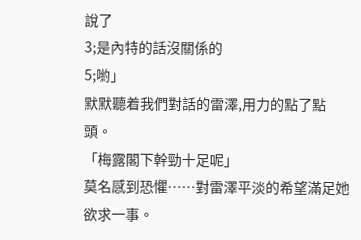說了
3;是內特的話沒關係的
5;喲」
默默聽着我們對話的雷澤,用力的點了點頭。
「梅露閣下幹勁十足呢」
莫名感到恐懼……對雷澤平淡的希望滿足她欲求一事。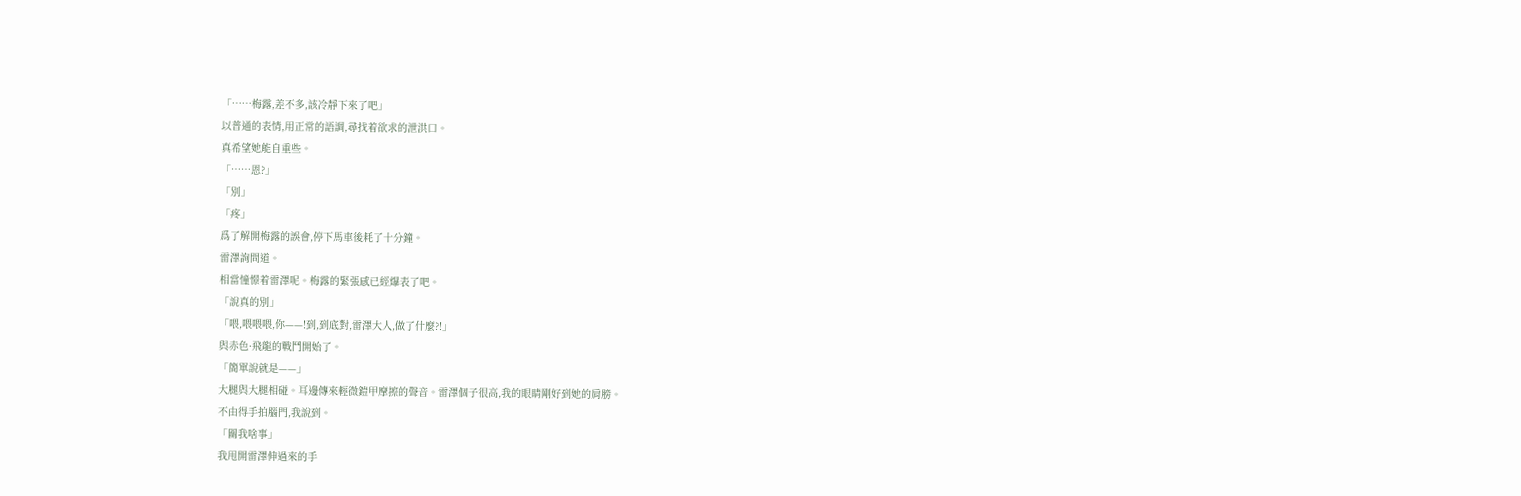「……梅露,差不多,該冷靜下來了吧」
以普通的表情,用正常的語調,尋找着欲求的泄洪口。
真希望她能自重些。
「……恩?」
「別」
「疼」
爲了解開梅露的誤會,停下馬車後耗了十分鐘。
雷澤詢問道。
相當憧憬着雷澤呢。梅露的緊張感已經爆表了吧。
「說真的別」
「喂,喂喂喂,你——!到,到底對,雷澤大人,做了什麼?!」
與赤色·飛龍的戰鬥開始了。
「簡單說就是——」
大腿與大腿相碰。耳邊傳來輕微鎧甲摩擦的聲音。雷澤個子很高,我的眼睛剛好到她的肩膀。
不由得手拍腦門,我說到。
「關我啥事」
我甩開雷澤伸過來的手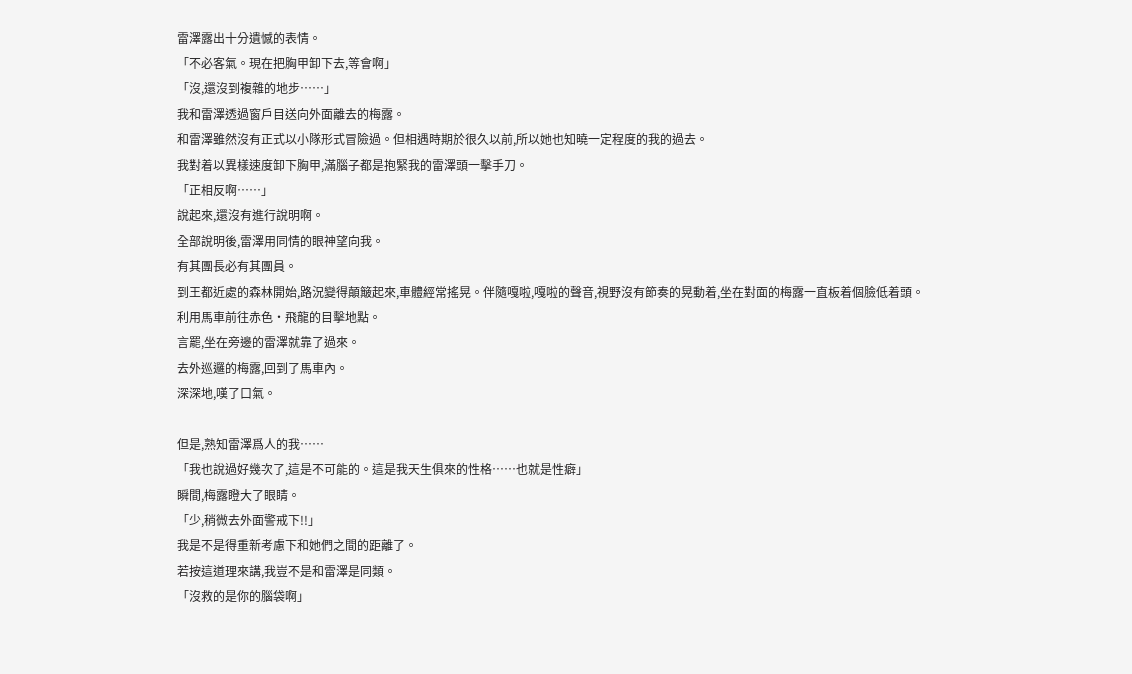雷澤露出十分遺憾的表情。
「不必客氣。現在把胸甲卸下去,等會啊」
「沒,還沒到複雜的地步……」
我和雷澤透過窗戶目送向外面離去的梅露。
和雷澤雖然沒有正式以小隊形式冒險過。但相遇時期於很久以前,所以她也知曉一定程度的我的過去。
我對着以異樣速度卸下胸甲,滿腦子都是抱緊我的雷澤頭一擊手刀。
「正相反啊……」
說起來,還沒有進行說明啊。
全部說明後,雷澤用同情的眼神望向我。
有其團長必有其團員。
到王都近處的森林開始,路況變得顛簸起來,車體經常搖晃。伴隨嘎啦,嘎啦的聲音,視野沒有節奏的晃動着,坐在對面的梅露一直板着個臉低着頭。
利用馬車前往赤色·飛龍的目擊地點。
言罷,坐在旁邊的雷澤就靠了過來。
去外巡邏的梅露,回到了馬車內。
深深地,嘆了口氣。

但是,熟知雷澤爲人的我……
「我也說過好幾次了,這是不可能的。這是我天生俱來的性格……也就是性癖」
瞬間,梅露瞪大了眼睛。
「少,稍微去外面警戒下!!」
我是不是得重新考慮下和她們之間的距離了。
若按這道理來講,我豈不是和雷澤是同類。
「沒救的是你的腦袋啊」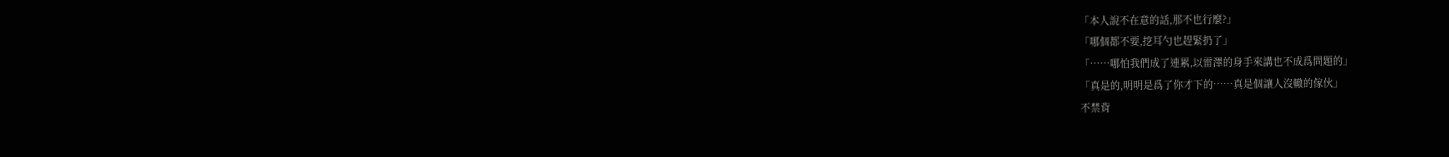「本人說不在意的話,那不也行麼?」
「哪個都不要,挖耳勺也趕緊扔了」
「……哪怕我們成了連累,以雷澤的身手來講也不成爲問題的」
「真是的,明明是爲了你才下的……真是個讓人沒轍的傢伙」
不禁背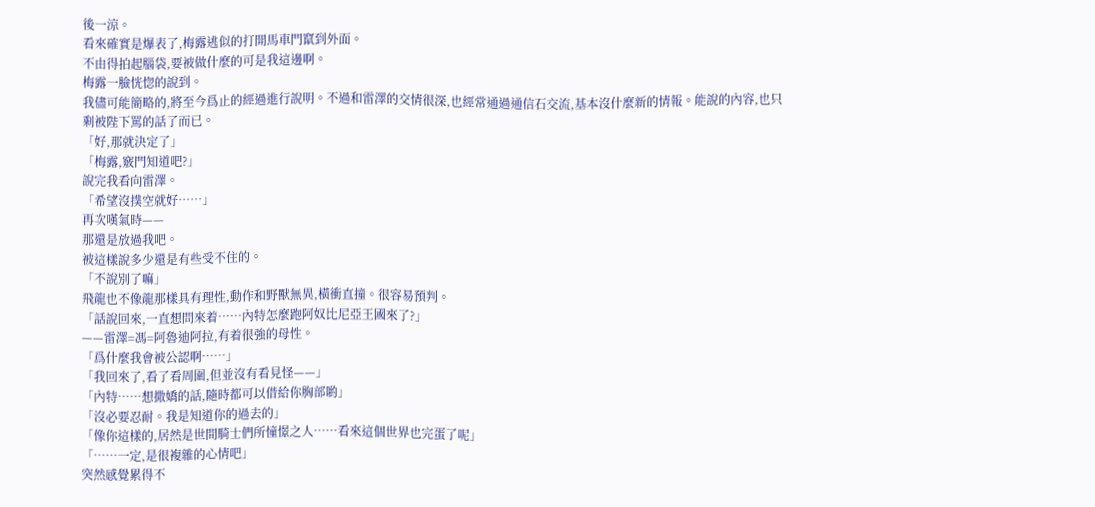後一涼。
看來確實是爆表了,梅露逃似的打開馬車門竄到外面。
不由得拍起腦袋,要被做什麼的可是我這邊啊。
梅露一臉恍惚的說到。
我儘可能簡略的,將至今爲止的經過進行說明。不過和雷澤的交情很深,也經常通過通信石交流,基本沒什麼新的情報。能說的內容,也只剩被陛下罵的話了而已。
「好,那就決定了」
「梅露,竅門知道吧?」
說完我看向雷澤。
「希望沒撲空就好……」
再次嘆氣時——
那還是放過我吧。
被這樣說多少還是有些受不住的。
「不說別了嘛」
飛龍也不像龍那樣具有理性,動作和野獸無異,橫衝直撞。很容易預判。
「話說回來,一直想問來着……內特怎麼跑阿奴比尼亞王國來了?」
——雷澤=馮=阿魯迪阿拉,有着很強的母性。
「爲什麼我會被公認啊……」
「我回來了,看了看周圍,但並沒有看見怪——」
「內特……想撒嬌的話,隨時都可以借給你胸部喲」
「沒必要忍耐。我是知道你的過去的」
「像你這樣的,居然是世間騎士們所憧憬之人……看來這個世界也完蛋了呢」
「……一定,是很複雜的心情吧」
突然感覺累得不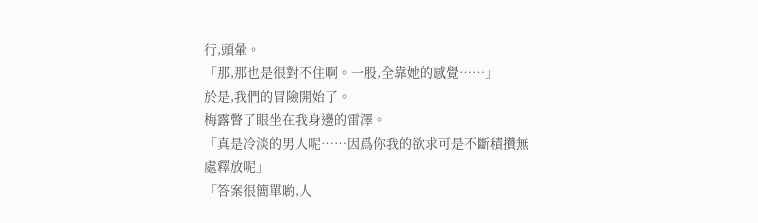行,頭暈。
「那,那也是很對不住啊。一股,全靠她的感覺……」
於是,我們的冒險開始了。
梅露瞥了眼坐在我身邊的雷澤。
「真是冷淡的男人呢……因爲你我的欲求可是不斷積攢無處釋放呢」
「答案很簡單喲,人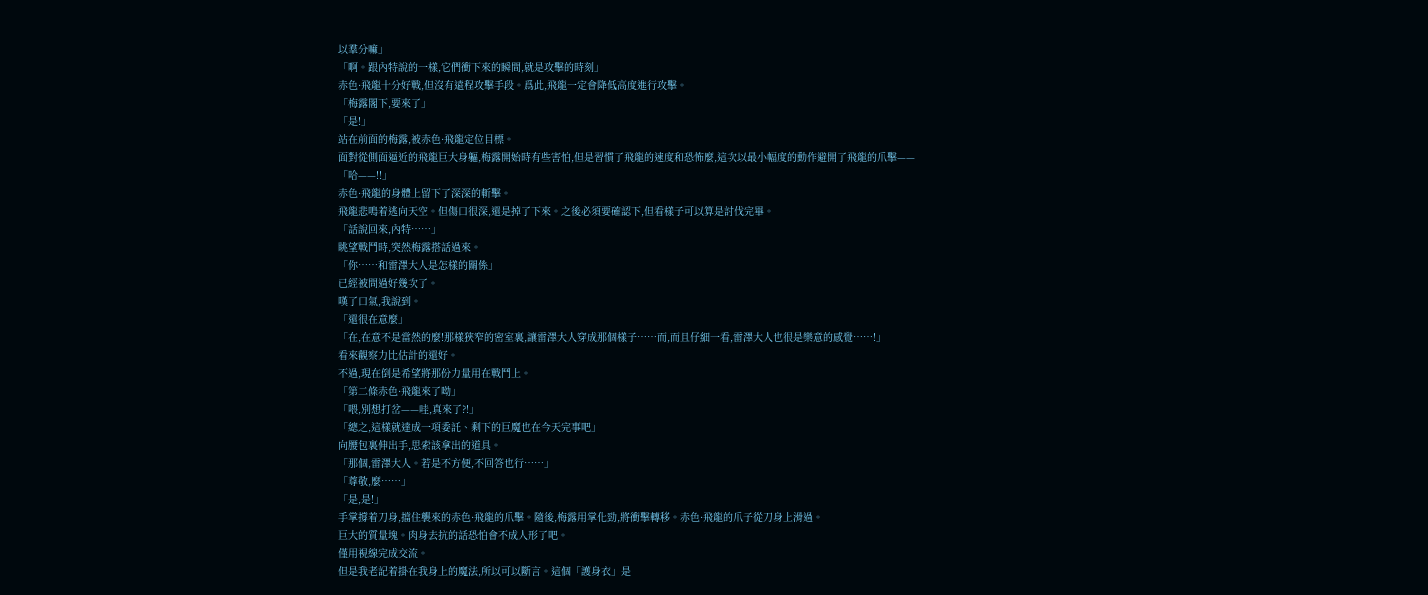以羣分嘛」
「啊。跟內特說的一樣,它們衝下來的瞬間,就是攻擊的時刻」
赤色·飛龍十分好戰,但沒有遠程攻擊手段。爲此,飛龍一定會降低高度進行攻擊。
「梅露閣下,要來了」
「是!」
站在前面的梅露,被赤色·飛龍定位目標。
面對從側面逼近的飛龍巨大身軀,梅露開始時有些害怕,但是習慣了飛龍的速度和恐怖麼,這次以最小幅度的動作避開了飛龍的爪擊——
「哈——!!」
赤色·飛龍的身體上留下了深深的斬擊。
飛龍悲鳴着逃向天空。但傷口很深,還是掉了下來。之後必須要確認下,但看樣子可以算是討伐完畢。
「話說回來,內特……」
眺望戰鬥時,突然梅露搭話過來。
「你……和雷澤大人是怎樣的關係」
已經被問過好幾次了。
嘆了口氣,我說到。
「還很在意麼」
「在,在意不是當然的麼!那樣狹窄的密室裏,讓雷澤大人穿成那個樣子……而,而且仔細一看,雷澤大人也很是樂意的感覺……!」
看來觀察力比估計的還好。
不過,現在倒是希望將那份力量用在戰鬥上。
「第二條赤色·飛龍來了呦」
「喂,別想打岔——哇,真來了?!」
「總之,這樣就達成一項委託、剩下的巨魔也在今天完事吧」
向腰包裏伸出手,思索該拿出的道具。
「那個,雷澤大人。若是不方便,不回答也行……」
「尊敬,麼……」
「是,是!」
手掌撐着刀身,擋住襲來的赤色·飛龍的爪擊。隨後,梅露用掌化勁,將衝擊轉移。赤色·飛龍的爪子從刀身上滑過。
巨大的質量塊。肉身去抗的話恐怕會不成人形了吧。
僅用視線完成交流。
但是我老記着掛在我身上的魔法,所以可以斷言。這個「護身衣」是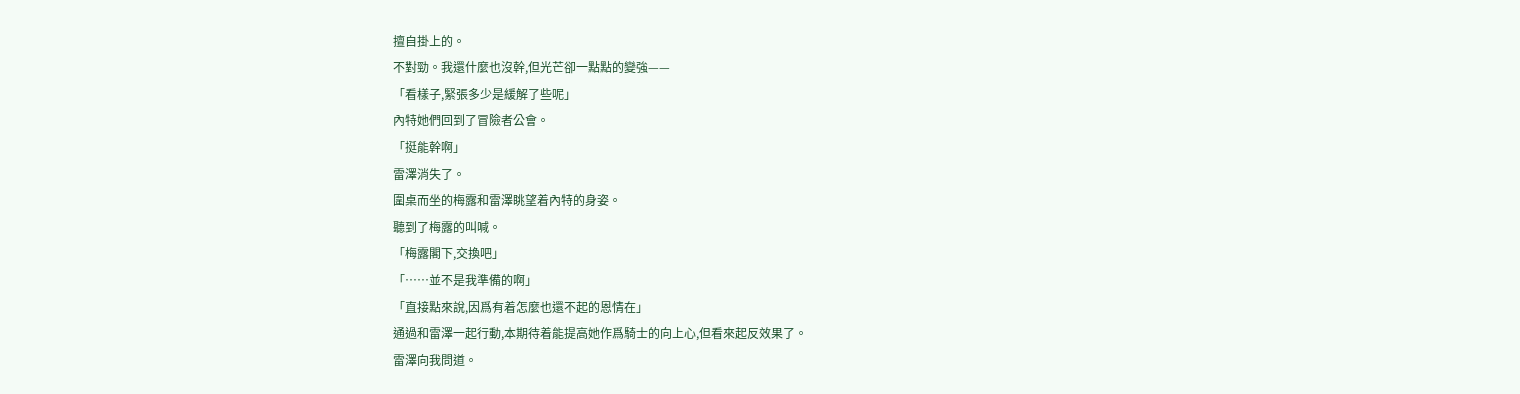擅自掛上的。
不對勁。我還什麼也沒幹,但光芒卻一點點的變強——
「看樣子,緊張多少是緩解了些呢」
內特她們回到了冒險者公會。
「挺能幹啊」
雷澤消失了。
圍桌而坐的梅露和雷澤眺望着內特的身姿。
聽到了梅露的叫喊。
「梅露閣下,交換吧」
「……並不是我準備的啊」
「直接點來說,因爲有着怎麼也還不起的恩情在」
通過和雷澤一起行動,本期待着能提高她作爲騎士的向上心,但看來起反效果了。
雷澤向我問道。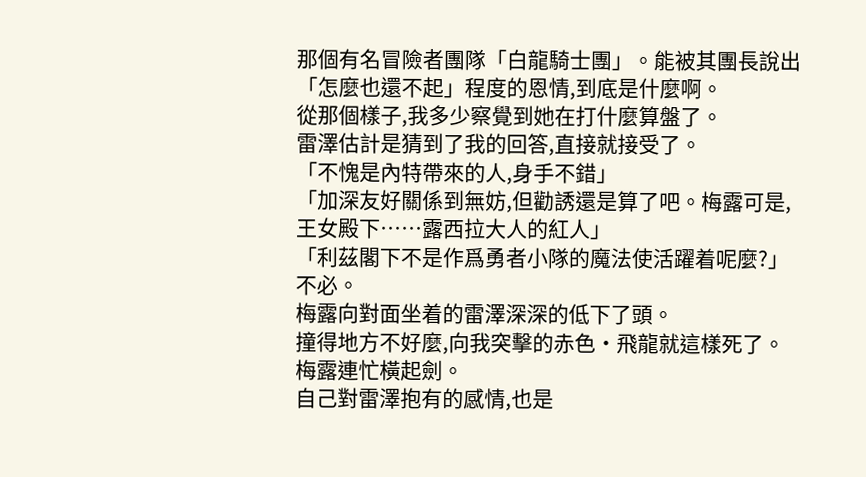那個有名冒險者團隊「白龍騎士團」。能被其團長說出「怎麼也還不起」程度的恩情,到底是什麼啊。
從那個樣子,我多少察覺到她在打什麼算盤了。
雷澤估計是猜到了我的回答,直接就接受了。
「不愧是內特帶來的人,身手不錯」
「加深友好關係到無妨,但勸誘還是算了吧。梅露可是,王女殿下……露西拉大人的紅人」
「利茲閣下不是作爲勇者小隊的魔法使活躍着呢麼?」
不必。
梅露向對面坐着的雷澤深深的低下了頭。
撞得地方不好麼,向我突擊的赤色·飛龍就這樣死了。
梅露連忙橫起劍。
自己對雷澤抱有的感情,也是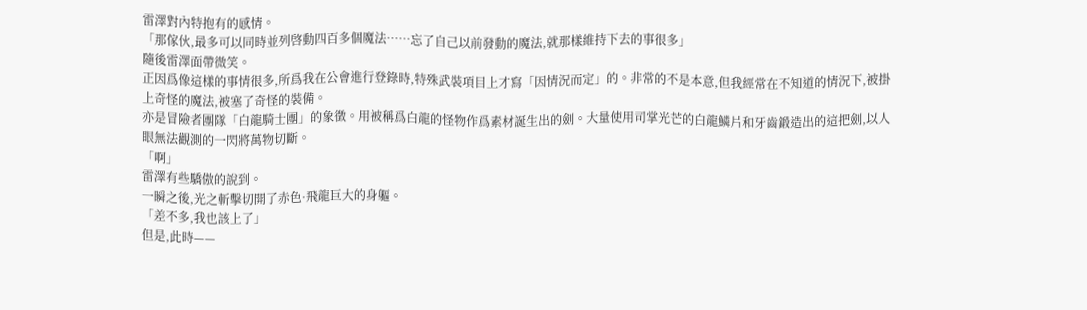雷澤對內特抱有的感情。
「那傢伙,最多可以同時並列啓動四百多個魔法……忘了自己以前發動的魔法,就那樣維持下去的事很多」
隨後雷澤面帶微笑。
正因爲像這樣的事情很多,所爲我在公會進行登錄時,特殊武裝項目上才寫「因情況而定」的。非常的不是本意,但我經常在不知道的情況下,被掛上奇怪的魔法,被塞了奇怪的裝備。
亦是冒險者團隊「白龍騎士團」的象徵。用被稱爲白龍的怪物作爲素材誕生出的劍。大量使用司掌光芒的白龍鱗片和牙齒鍛造出的這把劍,以人眼無法觀測的一閃將萬物切斷。
「啊」
雷澤有些驕傲的說到。
一瞬之後,光之斬擊切開了赤色·飛龍巨大的身軀。
「差不多,我也該上了」
但是,此時——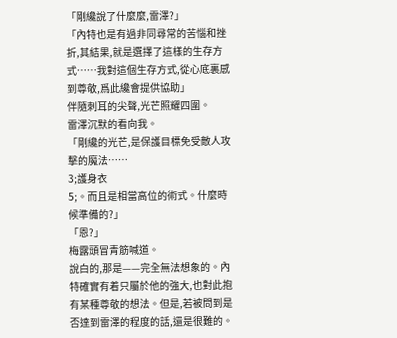「剛纔說了什麼麼,雷澤?」
「內特也是有過非同尋常的苦惱和挫折,其結果,就是選擇了這樣的生存方式……我對這個生存方式,從心底裏感到尊敬,爲此纔會提供協助」
伴隨刺耳的尖聲,光芒照耀四圍。
雷澤沉默的看向我。
「剛纔的光芒,是保護目標免受敵人攻擊的魔法……
3;護身衣
5;。而且是相當高位的術式。什麼時候準備的?」
「恩?」
梅露頭冒青筋喊道。
說白的,那是——完全無法想象的。內特確實有着只屬於他的強大,也對此抱有某種尊敬的想法。但是,若被問到是否達到雷澤的程度的話,還是很難的。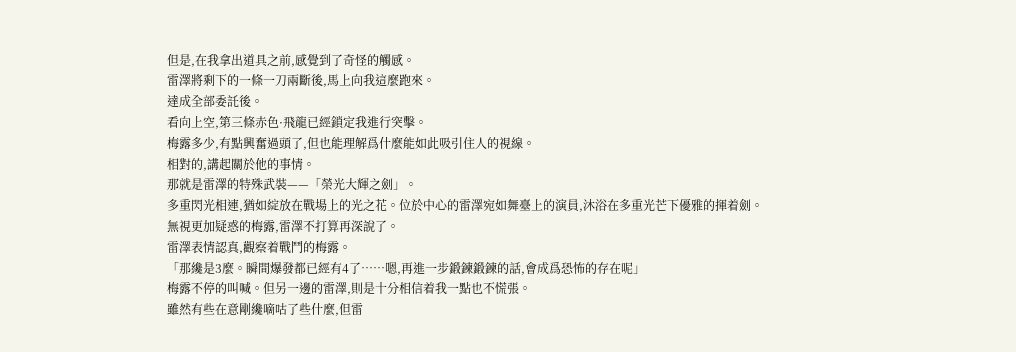但是,在我拿出道具之前,感覺到了奇怪的觸感。
雷澤將剩下的一條一刀兩斷後,馬上向我這麼跑來。
達成全部委託後。
看向上空,第三條赤色·飛龍已經鎖定我進行突擊。
梅露多少,有點興奮過頭了,但也能理解爲什麼能如此吸引住人的視線。
相對的,講起關於他的事情。
那就是雷澤的特殊武裝——「榮光大輝之劍」。
多重閃光相連,猶如綻放在戰場上的光之花。位於中心的雷澤宛如舞臺上的演員,沐浴在多重光芒下優雅的揮着劍。
無視更加疑惑的梅露,雷澤不打算再深說了。
雷澤表情認真,觀察着戰鬥的梅露。
「那纔是3麼。瞬間爆發都已經有4了……嗯,再進一步鍛鍊鍛鍊的話,會成爲恐怖的存在呢」
梅露不停的叫喊。但另一邊的雷澤,則是十分相信着我一點也不慌張。
雖然有些在意剛纔嘀咕了些什麼,但雷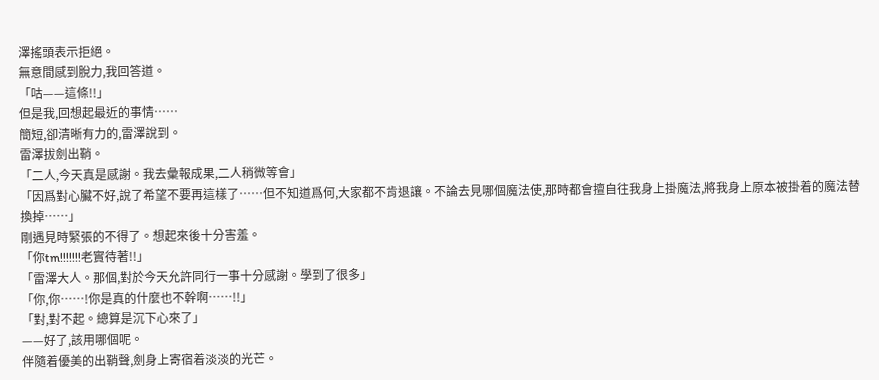澤搖頭表示拒絕。
無意間感到脫力,我回答道。
「咕——這條!!」
但是我,回想起最近的事情……
簡短,卻清晰有力的,雷澤說到。
雷澤拔劍出鞘。
「二人,今天真是感謝。我去彙報成果,二人稍微等會」
「因爲對心臟不好,說了希望不要再這樣了……但不知道爲何,大家都不肯退讓。不論去見哪個魔法使,那時都會擅自往我身上掛魔法,將我身上原本被掛着的魔法替換掉……」
剛遇見時緊張的不得了。想起來後十分害羞。
「你tm!!!!!!!老實待著!!」
「雷澤大人。那個,對於今天允許同行一事十分感謝。學到了很多」
「你,你……!你是真的什麼也不幹啊……!!」
「對,對不起。總算是沉下心來了」
——好了,該用哪個呢。
伴隨着優美的出鞘聲,劍身上寄宿着淡淡的光芒。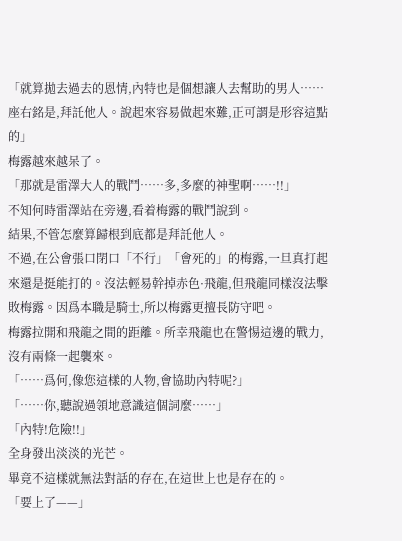「就算拋去過去的恩情,內特也是個想讓人去幫助的男人……座右銘是,拜託他人。說起來容易做起來難,正可謂是形容這點的」
梅露越來越呆了。
「那就是雷澤大人的戰鬥……多,多麼的神聖啊……!!」
不知何時雷澤站在旁邊,看着梅露的戰鬥說到。
結果,不管怎麼算歸根到底都是拜託他人。
不過,在公會張口閉口「不行」「會死的」的梅露,一旦真打起來還是挺能打的。沒法輕易幹掉赤色·飛龍,但飛龍同樣沒法擊敗梅露。因爲本職是騎士,所以梅露更擅長防守吧。
梅露拉開和飛龍之間的距離。所幸飛龍也在警惕這邊的戰力,沒有兩條一起襲來。
「……爲何,像您這樣的人物,會協助內特呢?」
「……你,聽說過領地意識這個詞麼……」
「內特!危險!!」
全身發出淡淡的光芒。
畢竟不這樣就無法對話的存在,在這世上也是存在的。
「要上了——」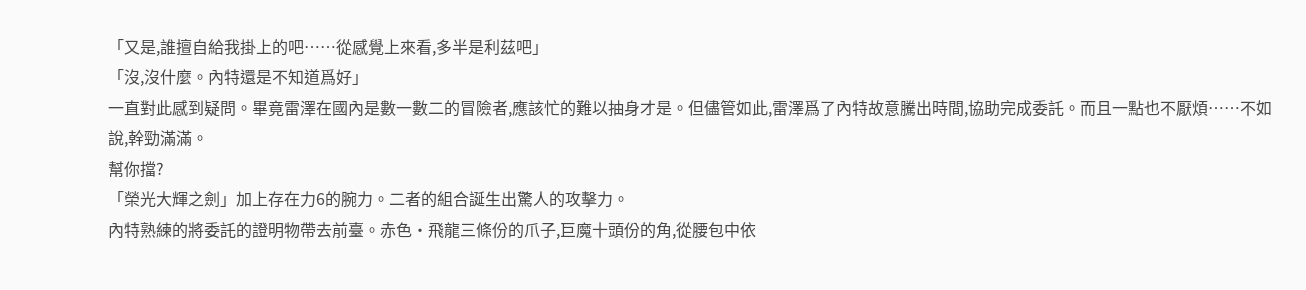「又是,誰擅自給我掛上的吧……從感覺上來看,多半是利茲吧」
「沒,沒什麼。內特還是不知道爲好」
一直對此感到疑問。畢竟雷澤在國內是數一數二的冒險者,應該忙的難以抽身才是。但儘管如此,雷澤爲了內特故意騰出時間,協助完成委託。而且一點也不厭煩……不如說,幹勁滿滿。
幫你擋?
「榮光大輝之劍」加上存在力6的腕力。二者的組合誕生出驚人的攻擊力。
內特熟練的將委託的證明物帶去前臺。赤色·飛龍三條份的爪子,巨魔十頭份的角,從腰包中依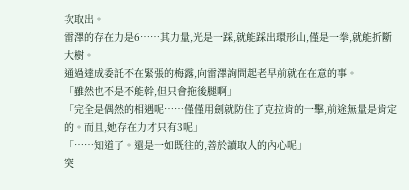次取出。
雷澤的存在力是6……其力量,光是一踩,就能踩出環形山,僅是一拳,就能折斷大樹。
通過達成委託不在緊張的梅露,向雷澤詢問起老早前就在在意的事。
「雖然也不是不能幹,但只會拖後腿啊」
「完全是偶然的相遇呢……僅僅用劍就防住了克拉肯的一擊,前途無量是肯定的。而且,她存在力才只有3呢」
「……知道了。還是一如既往的,善於讀取人的內心呢」
突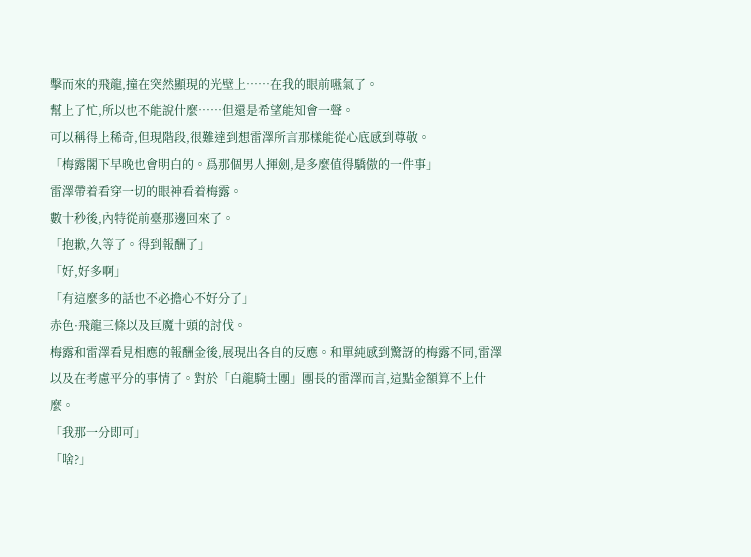擊而來的飛龍,撞在突然顯現的光壁上……在我的眼前嚥氣了。
幫上了忙,所以也不能說什麼……但還是希望能知會一聲。
可以稱得上稀奇,但現階段,很難達到想雷澤所言那樣能從心底感到尊敬。
「梅露閣下早晚也會明白的。爲那個男人揮劍,是多麼值得驕傲的一件事」
雷澤帶着看穿一切的眼神看着梅露。
數十秒後,內特從前臺那邊回來了。
「抱歉,久等了。得到報酬了」
「好,好多啊」
「有這麼多的話也不必擔心不好分了」
赤色·飛龍三條以及巨魔十頭的討伐。
梅露和雷澤看見相應的報酬金後,展現出各自的反應。和單純感到驚訝的梅露不同,雷澤以及在考慮平分的事情了。對於「白龍騎士團」團長的雷澤而言,這點金額算不上什麼。
「我那一分即可」
「啥?」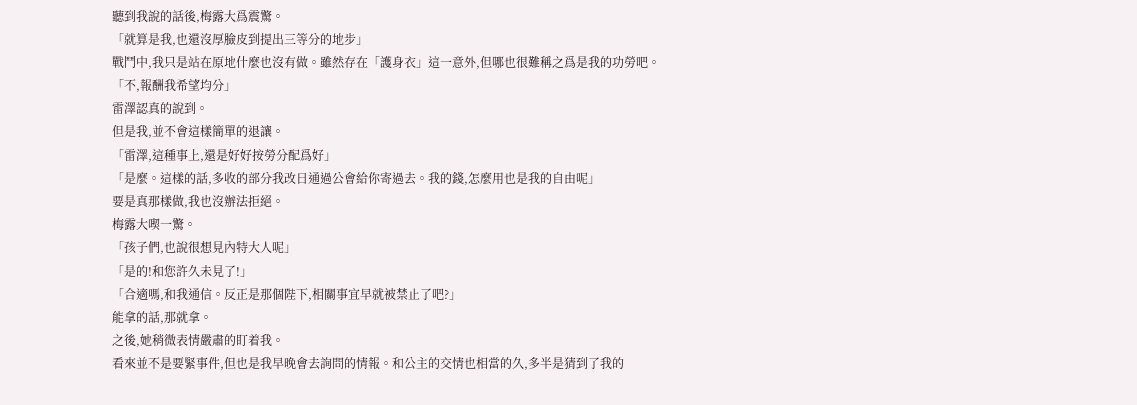聽到我說的話後,梅露大爲震驚。
「就算是我,也還沒厚臉皮到提出三等分的地步」
戰鬥中,我只是站在原地什麼也沒有做。雖然存在「護身衣」這一意外,但哪也很難稱之爲是我的功勞吧。
「不,報酬我希望均分」
雷澤認真的說到。
但是我,並不會這樣簡單的退讓。
「雷澤,這種事上,還是好好按勞分配爲好」
「是麼。這樣的話,多收的部分我改日通過公會給你寄過去。我的錢,怎麼用也是我的自由呢」
要是真那樣做,我也沒辦法拒絕。
梅露大喫一驚。
「孩子們,也說很想見內特大人呢」
「是的!和您許久未見了!」
「合適嗎,和我通信。反正是那個陛下,相關事宜早就被禁止了吧?」
能拿的話,那就拿。
之後,她稍微表情嚴肅的盯着我。
看來並不是要緊事件,但也是我早晚會去詢問的情報。和公主的交情也相當的久,多半是猜到了我的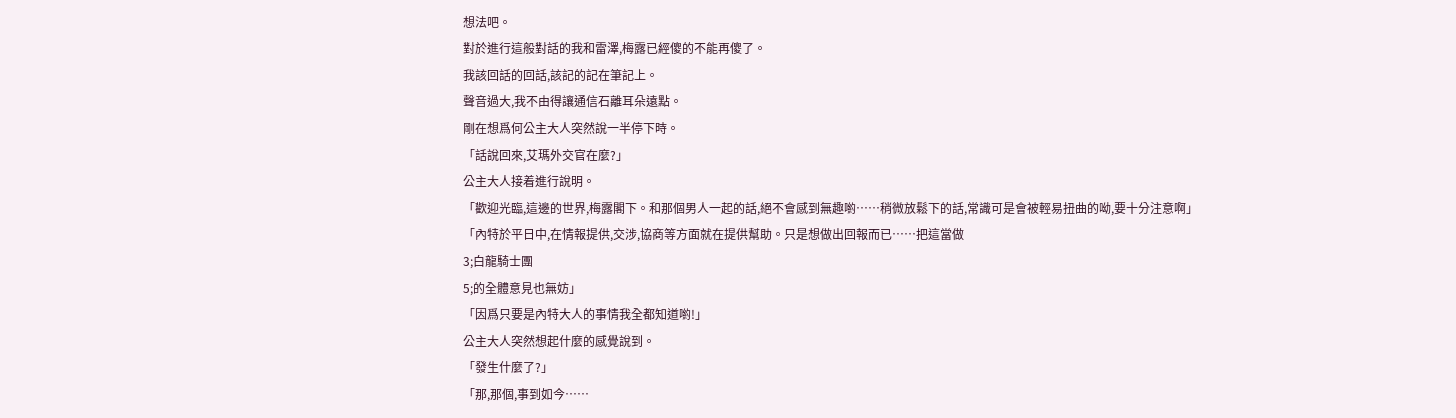想法吧。
對於進行這般對話的我和雷澤,梅露已經傻的不能再傻了。
我該回話的回話,該記的記在筆記上。
聲音過大,我不由得讓通信石離耳朵遠點。
剛在想爲何公主大人突然說一半停下時。
「話說回來,艾瑪外交官在麼?」
公主大人接着進行說明。
「歡迎光臨,這邊的世界,梅露閣下。和那個男人一起的話,絕不會感到無趣喲……稍微放鬆下的話,常識可是會被輕易扭曲的呦,要十分注意啊」
「內特於平日中,在情報提供,交涉,協商等方面就在提供幫助。只是想做出回報而已……把這當做
3;白龍騎士團
5;的全體意見也無妨」
「因爲只要是內特大人的事情我全都知道喲!」
公主大人突然想起什麼的感覺說到。
「發生什麼了?」
「那,那個,事到如今……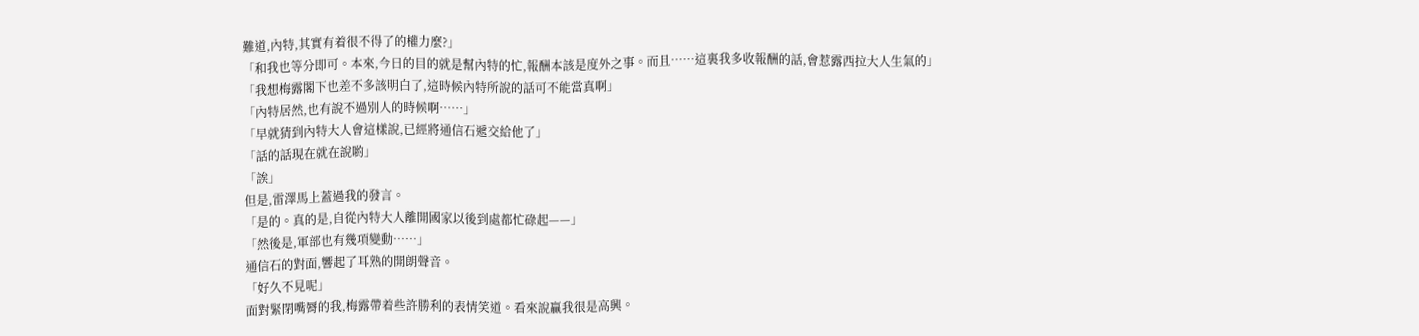難道,內特,其實有着很不得了的權力麼?」
「和我也等分即可。本來,今日的目的就是幫內特的忙,報酬本該是度外之事。而且……這裏我多收報酬的話,會惹露西拉大人生氣的」
「我想梅露閣下也差不多該明白了,這時候內特所說的話可不能當真啊」
「內特居然,也有說不過別人的時候啊……」
「早就猜到內特大人會這樣說,已經將通信石遞交給他了」
「話的話現在就在說喲」
「誒」
但是,雷澤馬上蓋過我的發言。
「是的。真的是,自從內特大人離開國家以後到處都忙碌起——」
「然後是,軍部也有幾項變動……」
通信石的對面,響起了耳熟的開朗聲音。
「好久不見呢」
面對緊閉嘴脣的我,梅露帶着些許勝利的表情笑道。看來說贏我很是高興。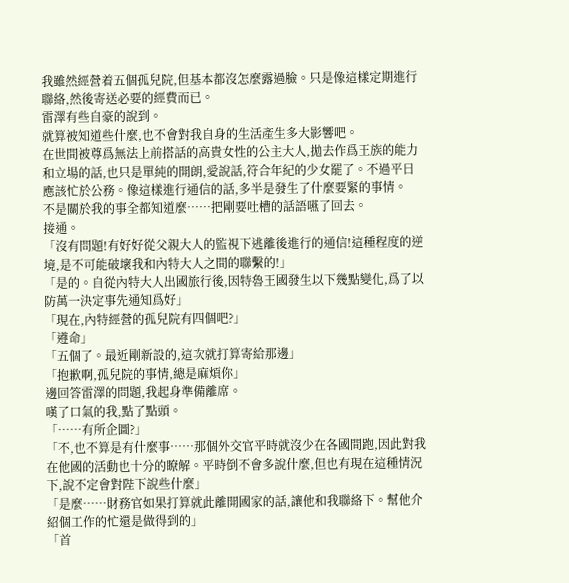我雖然經營着五個孤兒院,但基本都沒怎麼露過臉。只是像這樣定期進行聯絡,然後寄送必要的經費而已。
雷澤有些自豪的說到。
就算被知道些什麼,也不會對我自身的生活產生多大影響吧。
在世間被尊爲無法上前搭話的高貴女性的公主大人,拋去作爲王族的能力和立場的話,也只是單純的開朗,愛說話,符合年紀的少女罷了。不過平日應該忙於公務。像這樣進行通信的話,多半是發生了什麼要緊的事情。
不是關於我的事全都知道麼……把剛要吐槽的話語嚥了回去。
接通。
「沒有問題!有好好從父親大人的監視下逃離後進行的通信!這種程度的逆境,是不可能破壞我和內特大人之間的聯繫的!」
「是的。自從內特大人出國旅行後,因特魯王國發生以下幾點變化,爲了以防萬一決定事先通知爲好」
「現在,內特經營的孤兒院有四個吧?」
「遵命」
「五個了。最近剛新設的,這次就打算寄給那邊」
「抱歉啊,孤兒院的事情,總是麻煩你」
邊回答雷澤的問題,我起身準備離席。
嘆了口氣的我,點了點頭。
「……有所企圖?」
「不,也不算是有什麼事……那個外交官平時就沒少在各國間跑,因此對我在他國的活動也十分的瞭解。平時倒不會多說什麼,但也有現在這種情況下,說不定會對陛下說些什麼」
「是麼……財務官如果打算就此離開國家的話,讓他和我聯絡下。幫他介紹個工作的忙還是做得到的」
「首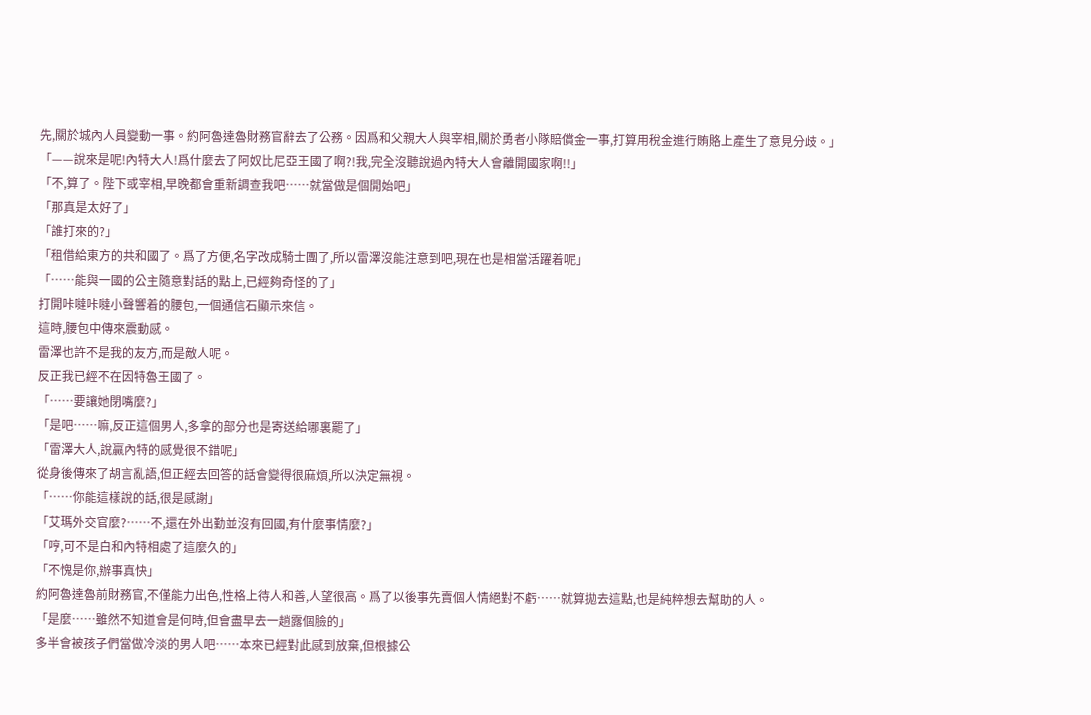先,關於城內人員變動一事。約阿魯達魯財務官辭去了公務。因爲和父親大人與宰相,關於勇者小隊賠償金一事,打算用稅金進行賄賂上產生了意見分歧。」
「——說來是呢!內特大人!爲什麼去了阿奴比尼亞王國了啊?!我,完全沒聽說過內特大人會離開國家啊!!」
「不,算了。陛下或宰相,早晚都會重新調查我吧……就當做是個開始吧」
「那真是太好了」
「誰打來的?」
「租借給東方的共和國了。爲了方便,名字改成騎士團了,所以雷澤沒能注意到吧,現在也是相當活躍着呢」
「……能與一國的公主隨意對話的點上,已經夠奇怪的了」
打開咔噠咔噠小聲響着的腰包,一個通信石顯示來信。
這時,腰包中傳來震動感。
雷澤也許不是我的友方,而是敵人呢。
反正我已經不在因特魯王國了。
「……要讓她閉嘴麼?」
「是吧……嘛,反正這個男人,多拿的部分也是寄送給哪裏罷了」
「雷澤大人,說贏內特的感覺很不錯呢」
從身後傳來了胡言亂語,但正經去回答的話會變得很麻煩,所以決定無視。
「……你能這樣說的話,很是感謝」
「艾瑪外交官麼?……不,還在外出勤並沒有回國,有什麼事情麼?」
「哼,可不是白和內特相處了這麼久的」
「不愧是你,辦事真快」
約阿魯達魯前財務官,不僅能力出色,性格上待人和善,人望很高。爲了以後事先賣個人情絕對不虧……就算拋去這點,也是純粹想去幫助的人。
「是麼……雖然不知道會是何時,但會盡早去一趟露個臉的」
多半會被孩子們當做冷淡的男人吧……本來已經對此感到放棄,但根據公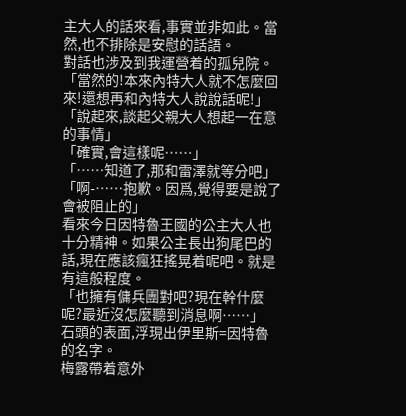主大人的話來看,事實並非如此。當然,也不排除是安慰的話語。
對話也涉及到我運營着的孤兒院。
「當然的!本來內特大人就不怎麼回來!還想再和內特大人說說話呢!」
「說起來,談起父親大人想起一在意的事情」
「確實,會這樣呢……」
「……知道了,那和雷澤就等分吧」
「啊-……抱歉。因爲,覺得要是說了會被阻止的」
看來今日因特魯王國的公主大人也十分精神。如果公主長出狗尾巴的話,現在應該瘋狂搖晃着呢吧。就是有這般程度。
「也擁有傭兵團對吧?現在幹什麼呢?最近沒怎麼聽到消息啊……」
石頭的表面,浮現出伊里斯=因特魯的名字。
梅露帶着意外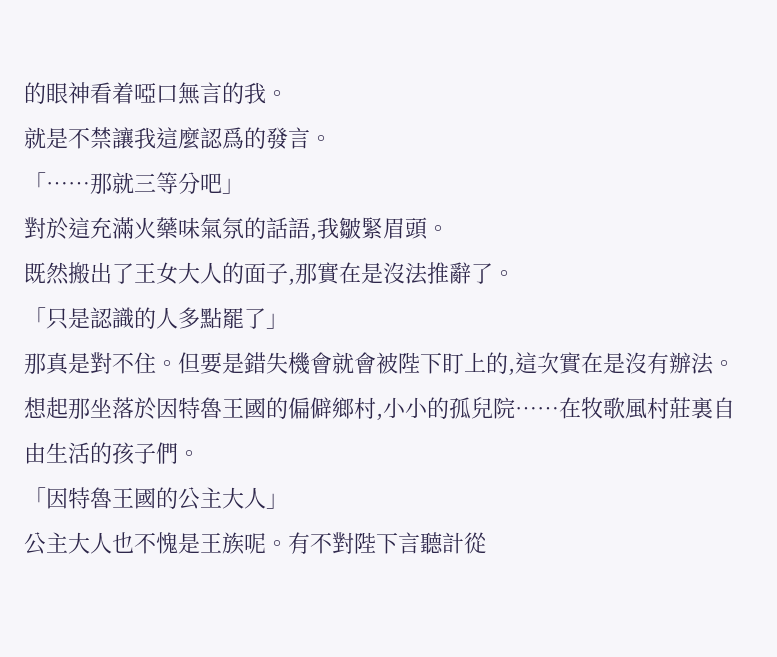的眼神看着啞口無言的我。
就是不禁讓我這麼認爲的發言。
「……那就三等分吧」
對於這充滿火藥味氣氛的話語,我皺緊眉頭。
既然搬出了王女大人的面子,那實在是沒法推辭了。
「只是認識的人多點罷了」
那真是對不住。但要是錯失機會就會被陛下盯上的,這次實在是沒有辦法。
想起那坐落於因特魯王國的偏僻鄉村,小小的孤兒院……在牧歌風村莊裏自由生活的孩子們。
「因特魯王國的公主大人」
公主大人也不愧是王族呢。有不對陛下言聽計從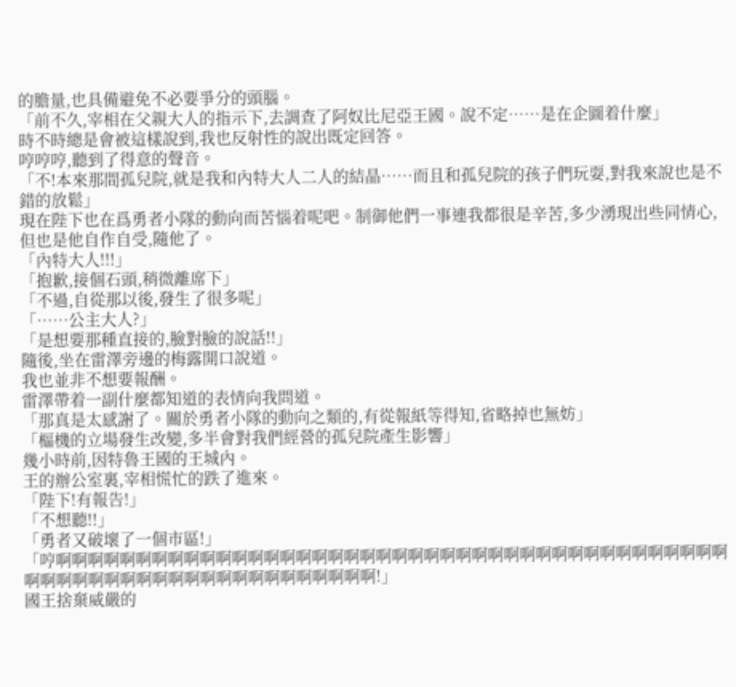的膽量,也具備避免不必要爭分的頭腦。
「前不久,宰相在父親大人的指示下,去調查了阿奴比尼亞王國。說不定……是在企圖着什麼」
時不時總是會被這樣說到,我也反射性的說出既定回答。
哼哼哼,聽到了得意的聲音。
「不!本來那間孤兒院,就是我和內特大人二人的結晶……而且和孤兒院的孩子們玩耍,對我來說也是不錯的放鬆」
現在陛下也在爲勇者小隊的動向而苦惱着呢吧。制御他們一事連我都很是辛苦,多少湧現出些同情心,但也是他自作自受,隨他了。
「內特大人!!!」
「抱歉,接個石頭,稍微離席下」
「不過,自從那以後,發生了很多呢」
「……公主大人?」
「是想要那種直接的,臉對臉的說話!!」
隨後,坐在雷澤旁邊的梅露開口說道。
我也並非不想要報酬。
雷澤帶着一副什麼都知道的表情向我問道。
「那真是太感謝了。關於勇者小隊的動向之類的,有從報紙等得知,省略掉也無妨」
「樞機的立場發生改變,多半會對我們經營的孤兒院產生影響」
幾小時前,因特魯王國的王城內。
王的辦公室裏,宰相慌忙的跌了進來。
「陛下!有報告!」
「不想聽!!」
「勇者又破壞了一個市區!」
「哼啊啊啊啊啊啊啊啊啊啊啊啊啊啊啊啊啊啊啊啊啊啊啊啊啊啊啊啊啊啊啊啊啊啊啊啊啊啊啊啊啊啊啊啊啊啊啊啊啊啊啊啊啊啊啊啊啊啊啊啊啊啊啊啊!」
國王捨棄威嚴的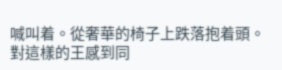喊叫着。從奢華的椅子上跌落抱着頭。
對這樣的王感到同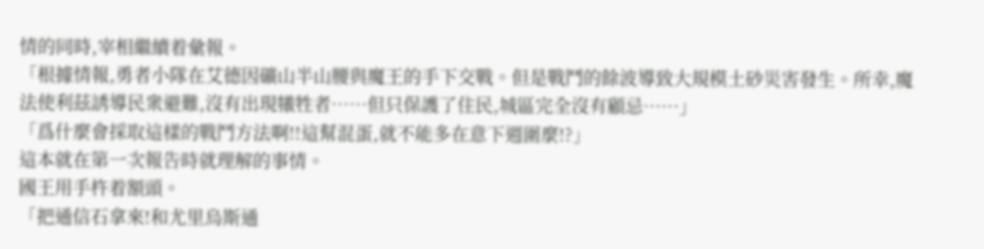情的同時,宰相繼續着彙報。
「根據情報,勇者小隊在艾德因礦山半山腰與魔王的手下交戰。但是戰鬥的餘波導致大規模土砂災害發生。所幸,魔法使利茲誘導民衆避難,沒有出現犧牲者……但只保護了住民,城區完全沒有顧忌……」
「爲什麼會採取這樣的戰鬥方法啊!!這幫混蛋,就不能多在意下週圍麼!?」
這本就在第一次報告時就理解的事情。
國王用手杵着額頭。
「把通信石拿來!和尤里烏斯通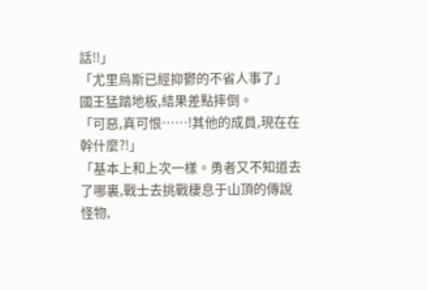話!!」
「尤里烏斯已經抑鬱的不省人事了」
國王猛踏地板,結果差點摔倒。
「可惡,真可恨……!其他的成員,現在在幹什麼?!」
「基本上和上次一樣。勇者又不知道去了哪裏,戰士去挑戰棲息于山頂的傳說怪物,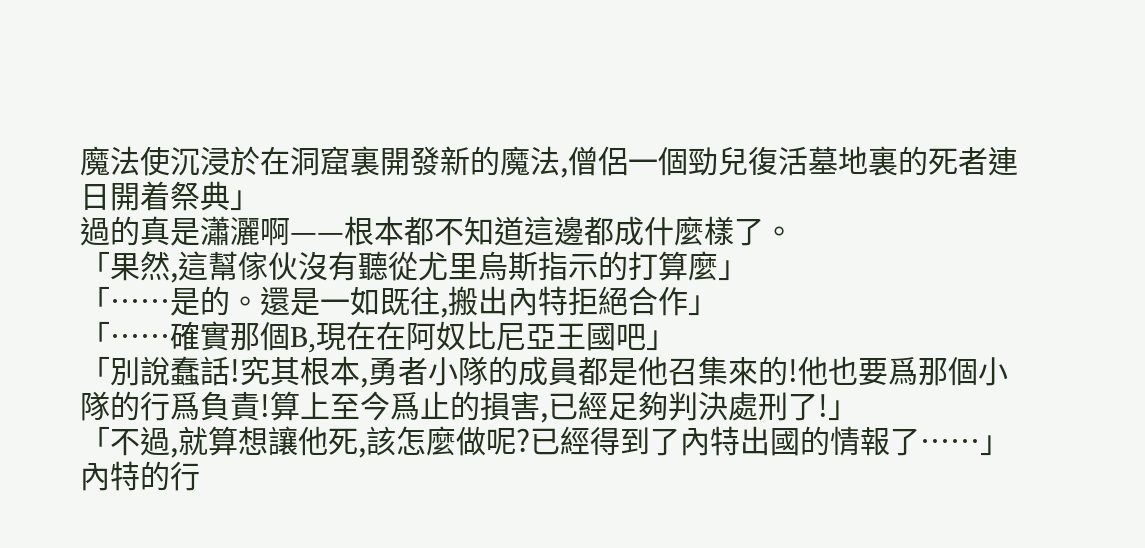魔法使沉浸於在洞窟裏開發新的魔法,僧侶一個勁兒復活墓地裏的死者連日開着祭典」
過的真是瀟灑啊——根本都不知道這邊都成什麼樣了。
「果然,這幫傢伙沒有聽從尤里烏斯指示的打算麼」
「……是的。還是一如既往,搬出內特拒絕合作」
「……確實那個B,現在在阿奴比尼亞王國吧」
「別說蠢話!究其根本,勇者小隊的成員都是他召集來的!他也要爲那個小隊的行爲負責!算上至今爲止的損害,已經足夠判決處刑了!」
「不過,就算想讓他死,該怎麼做呢?已經得到了內特出國的情報了……」
內特的行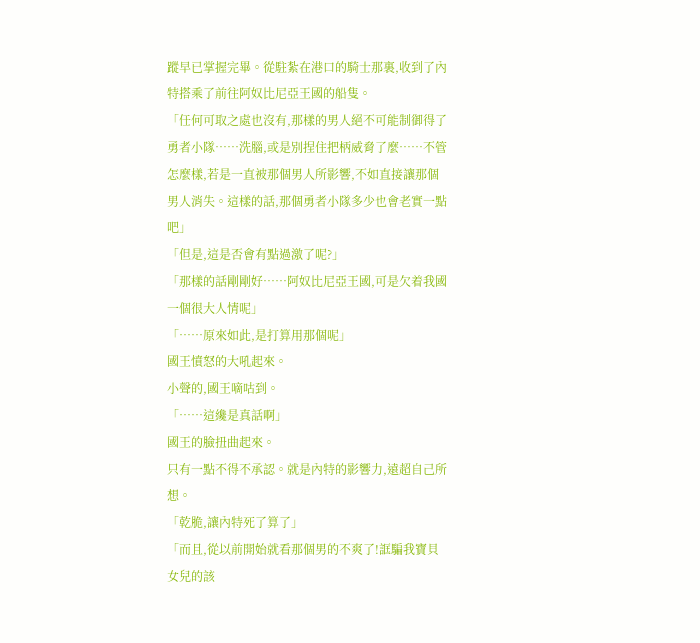蹤早已掌握完畢。從駐紮在港口的騎士那裏,收到了內特搭乘了前往阿奴比尼亞王國的船隻。
「任何可取之處也沒有,那樣的男人絕不可能制御得了勇者小隊……洗腦,或是別捏住把柄威脅了麼……不管怎麼樣,若是一直被那個男人所影響,不如直接讓那個男人消失。這樣的話,那個勇者小隊多少也會老實一點吧」
「但是,這是否會有點過激了呢?」
「那樣的話剛剛好……阿奴比尼亞王國,可是欠着我國一個很大人情呢」
「……原來如此,是打算用那個呢」
國王憤怒的大吼起來。
小聲的,國王嘀咕到。
「……這纔是真話啊」
國王的臉扭曲起來。
只有一點不得不承認。就是內特的影響力,遠超自己所想。
「乾脆,讓內特死了算了」
「而且,從以前開始就看那個男的不爽了!誆騙我寶貝女兒的該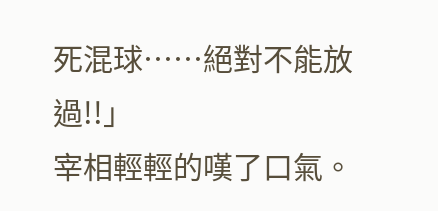死混球……絕對不能放過!!」
宰相輕輕的嘆了口氣。